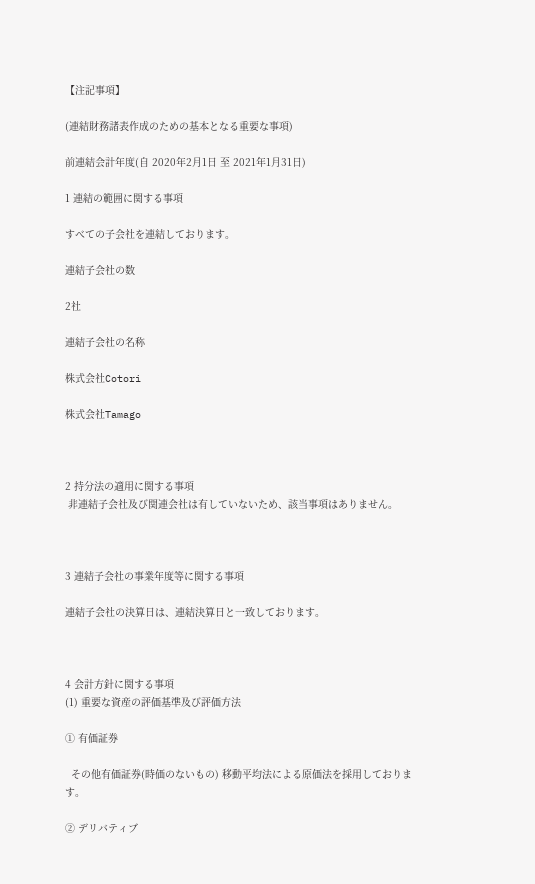【注記事項】

(連結財務諸表作成のための基本となる重要な事項)

前連結会計年度(自 2020年2月1日 至 2021年1月31日)

1 連結の範囲に関する事項

すべての子会社を連結しております。

連結子会社の数

2社

連結子会社の名称

株式会社Cotori

株式会社Tamago



2 持分法の適用に関する事項
 非連結子会社及び関連会社は有していないため、該当事項はありません。



3 連結子会社の事業年度等に関する事項

連結子会社の決算日は、連結決算日と一致しております。



4 会計方針に関する事項
(1) 重要な資産の評価基準及び評価方法

① 有価証券

  その他有価証券(時価のないもの) 移動平均法による原価法を採用しております。

② デリバティブ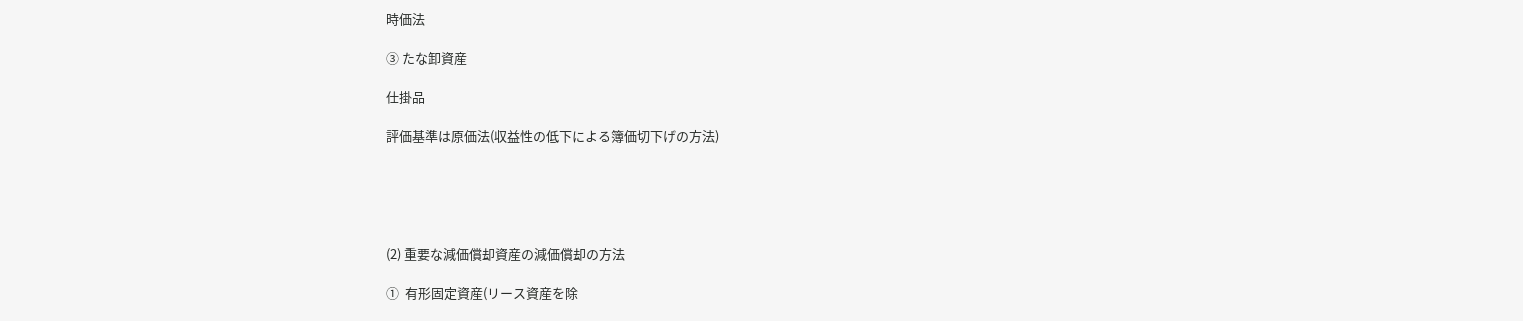時価法

③ たな卸資産

仕掛品

評価基準は原価法(収益性の低下による簿価切下げの方法)





(2) 重要な減価償却資産の減価償却の方法

①  有形固定資産(リース資産を除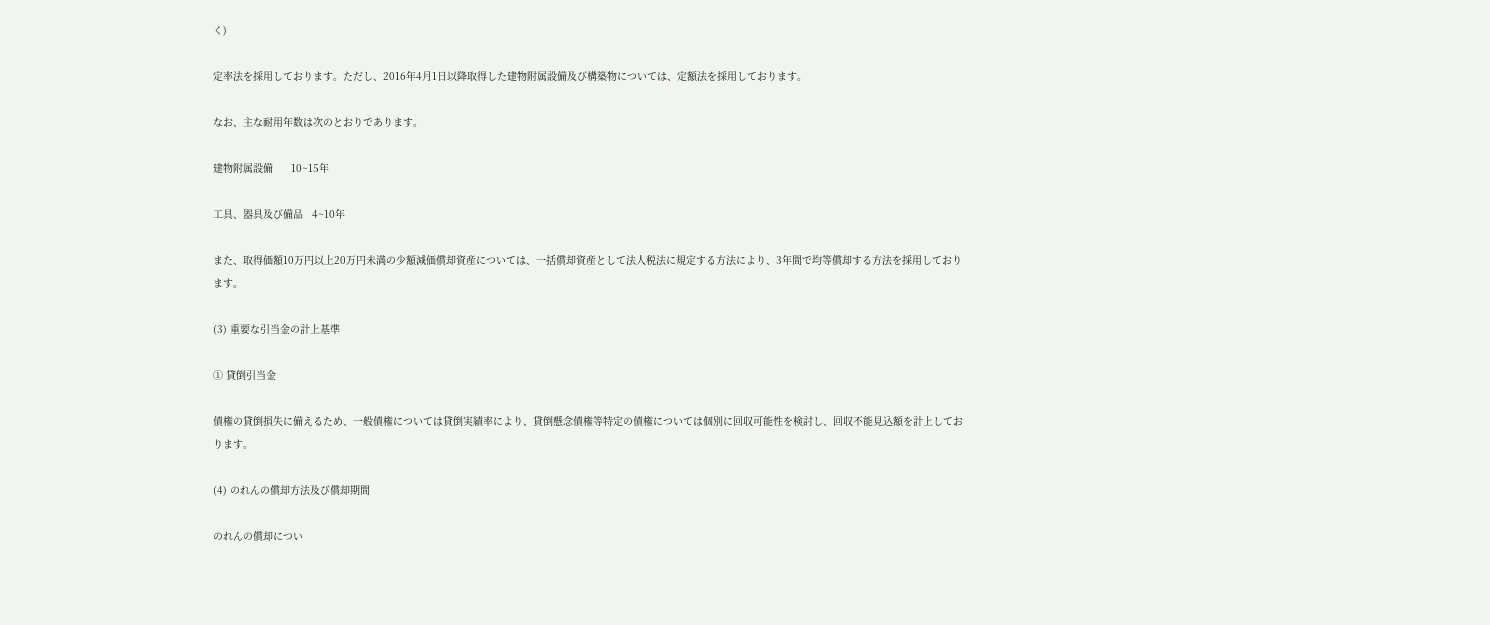く)

定率法を採用しております。ただし、2016年4月1日以降取得した建物附属設備及び構築物については、定額法を採用しております。

なお、主な耐用年数は次のとおりであります。

建物附属設備      10~15年

工具、器具及び備品   4~10年

また、取得価額10万円以上20万円未満の少額減価償却資産については、一括償却資産として法人税法に規定する方法により、3年間で均等償却する方法を採用しております。

(3) 重要な引当金の計上基準

① 貸倒引当金

債権の貸倒損失に備えるため、一般債権については貸倒実績率により、貸倒懸念債権等特定の債権については個別に回収可能性を検討し、回収不能見込額を計上しております。

(4) のれんの償却方法及び償却期間

のれんの償却につい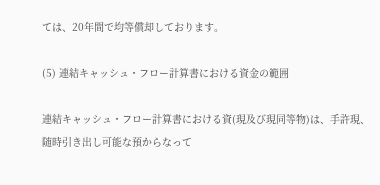ては、20年間で均等償却しております。

(5) 連結キャッシュ・フロー計算書における資金の範囲

連結キャッシュ・フロー計算書における資(現及び現同等物)は、手許現、随時引き出し可能な預からなって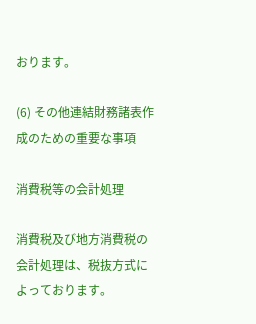おります。

(6) その他連結財務諸表作成のための重要な事項

消費税等の会計処理

消費税及び地方消費税の会計処理は、税抜方式によっております。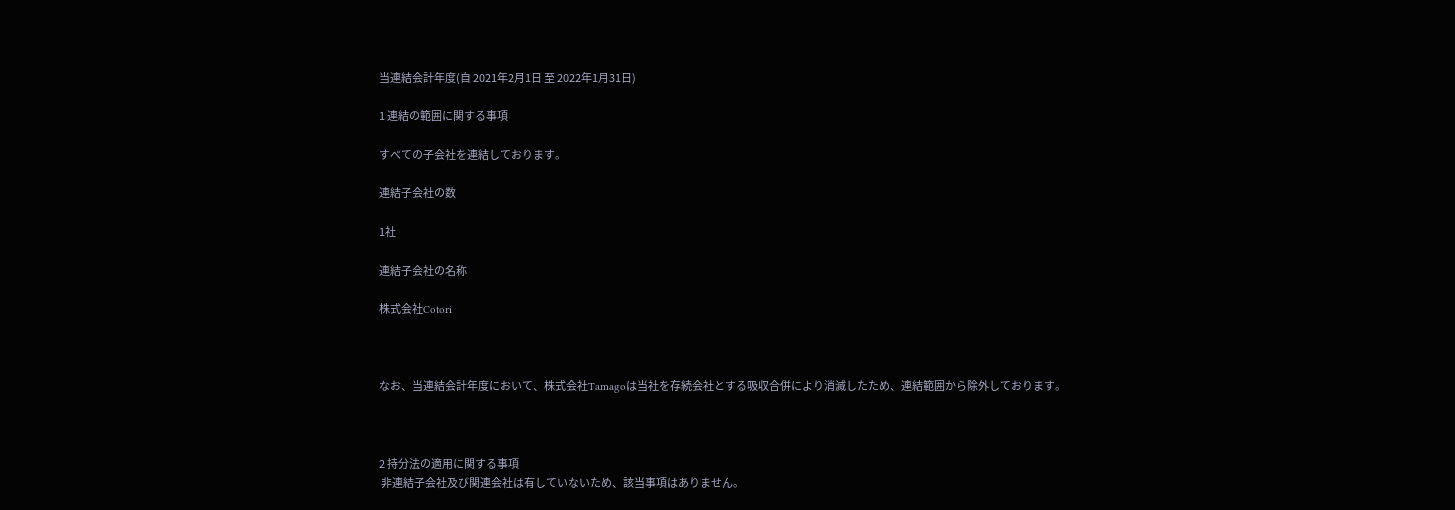当連結会計年度(自 2021年2月1日 至 2022年1月31日)

1 連結の範囲に関する事項

すべての子会社を連結しております。

連結子会社の数

1社

連結子会社の名称

株式会社Cotori



なお、当連結会計年度において、株式会社Tamagoは当社を存続会社とする吸収合併により消滅したため、連結範囲から除外しております。



2 持分法の適用に関する事項
 非連結子会社及び関連会社は有していないため、該当事項はありません。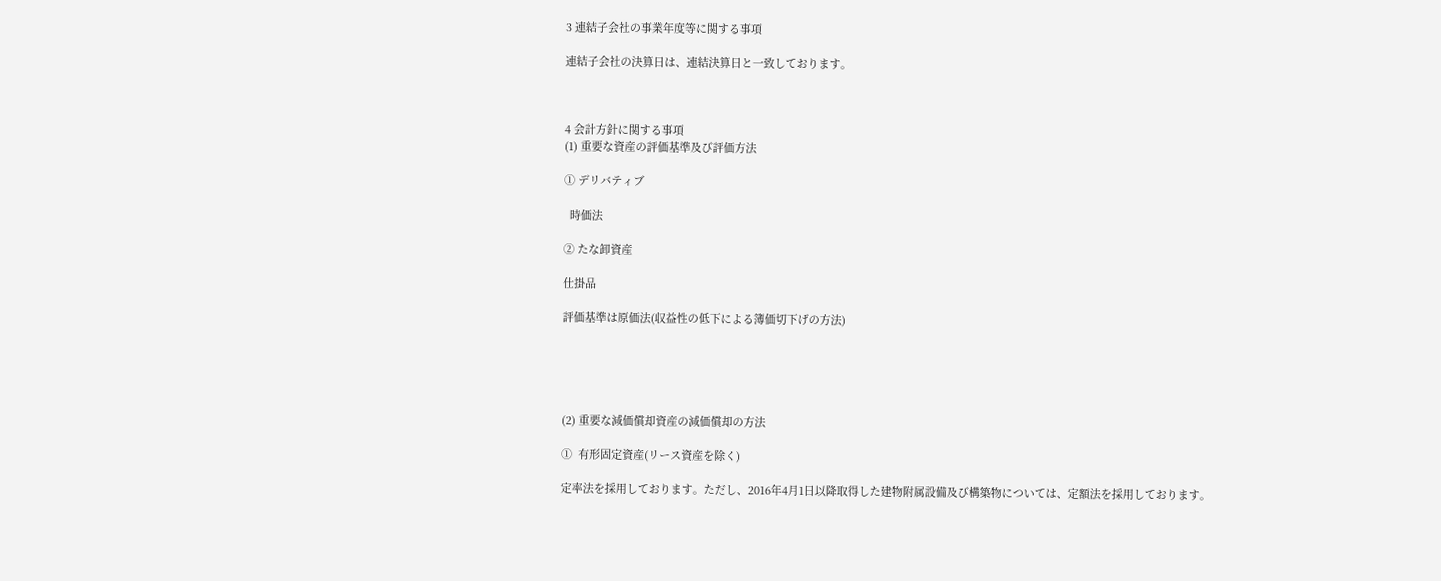3 連結子会社の事業年度等に関する事項

連結子会社の決算日は、連結決算日と一致しております。



4 会計方針に関する事項
(1) 重要な資産の評価基準及び評価方法

① デリバティブ

  時価法

② たな卸資産

仕掛品

評価基準は原価法(収益性の低下による簿価切下げの方法)





(2) 重要な減価償却資産の減価償却の方法

①  有形固定資産(リース資産を除く)

定率法を採用しております。ただし、2016年4月1日以降取得した建物附属設備及び構築物については、定額法を採用しております。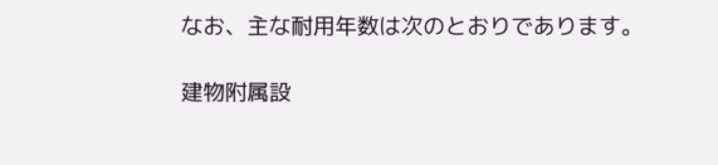なお、主な耐用年数は次のとおりであります。

建物附属設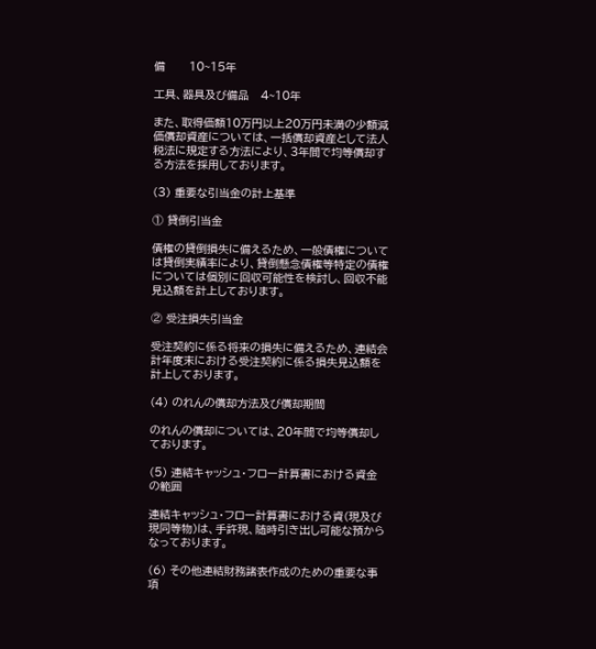備      10~15年

工具、器具及び備品   4~10年

また、取得価額10万円以上20万円未満の少額減価償却資産については、一括償却資産として法人税法に規定する方法により、3年間で均等償却する方法を採用しております。

(3) 重要な引当金の計上基準

① 貸倒引当金

債権の貸倒損失に備えるため、一般債権については貸倒実績率により、貸倒懸念債権等特定の債権については個別に回収可能性を検討し、回収不能見込額を計上しております。

② 受注損失引当金

受注契約に係る将来の損失に備えるため、連結会計年度末における受注契約に係る損失見込額を計上しております。

(4) のれんの償却方法及び償却期間

のれんの償却については、20年間で均等償却しております。

(5) 連結キャッシュ・フロー計算書における資金の範囲

連結キャッシュ・フロー計算書における資(現及び現同等物)は、手許現、随時引き出し可能な預からなっております。

(6) その他連結財務諸表作成のための重要な事項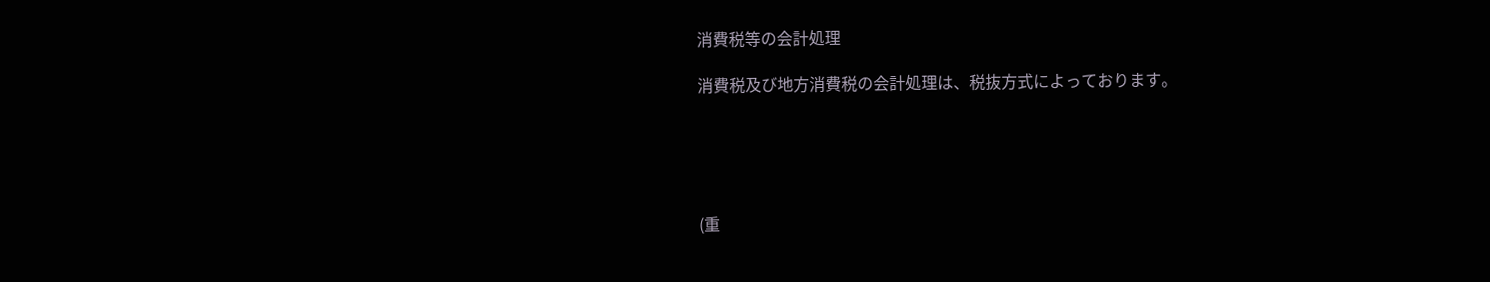消費税等の会計処理

消費税及び地方消費税の会計処理は、税抜方式によっております。





(重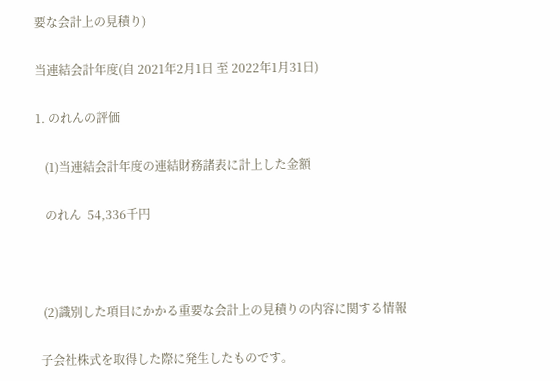要な会計上の見積り)

当連結会計年度(自 2021年2月1日 至 2022年1月31日)

1. のれんの評価

   (1)当連結会計年度の連結財務諸表に計上した金額

   のれん  54,336千円



  (2)識別した項目にかかる重要な会計上の見積りの内容に関する情報

 子会社株式を取得した際に発生したものです。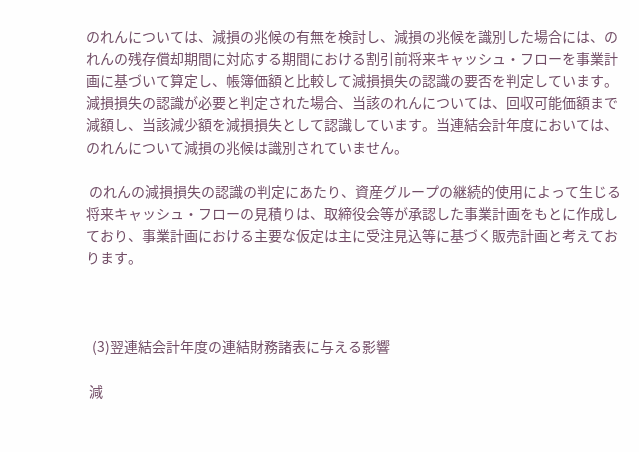のれんについては、減損の兆候の有無を検討し、減損の兆候を識別した場合には、のれんの残存償却期間に対応する期間における割引前将来キャッシュ・フローを事業計画に基づいて算定し、帳簿価額と比較して減損損失の認識の要否を判定しています。減損損失の認識が必要と判定された場合、当該のれんについては、回収可能価額まで減額し、当該減少額を減損損失として認識しています。当連結会計年度においては、のれんについて減損の兆候は識別されていません。

 のれんの減損損失の認識の判定にあたり、資産グループの継続的使用によって生じる将来キャッシュ・フローの見積りは、取締役会等が承認した事業計画をもとに作成しており、事業計画における主要な仮定は主に受注見込等に基づく販売計画と考えております。



  (3)翌連結会計年度の連結財務諸表に与える影響

 減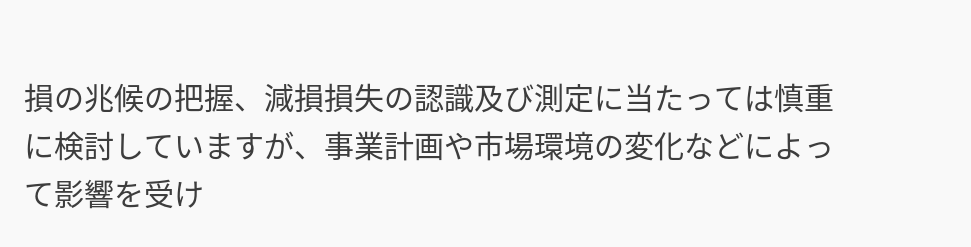損の兆候の把握、減損損失の認識及び測定に当たっては慎重に検討していますが、事業計画や市場環境の変化などによって影響を受け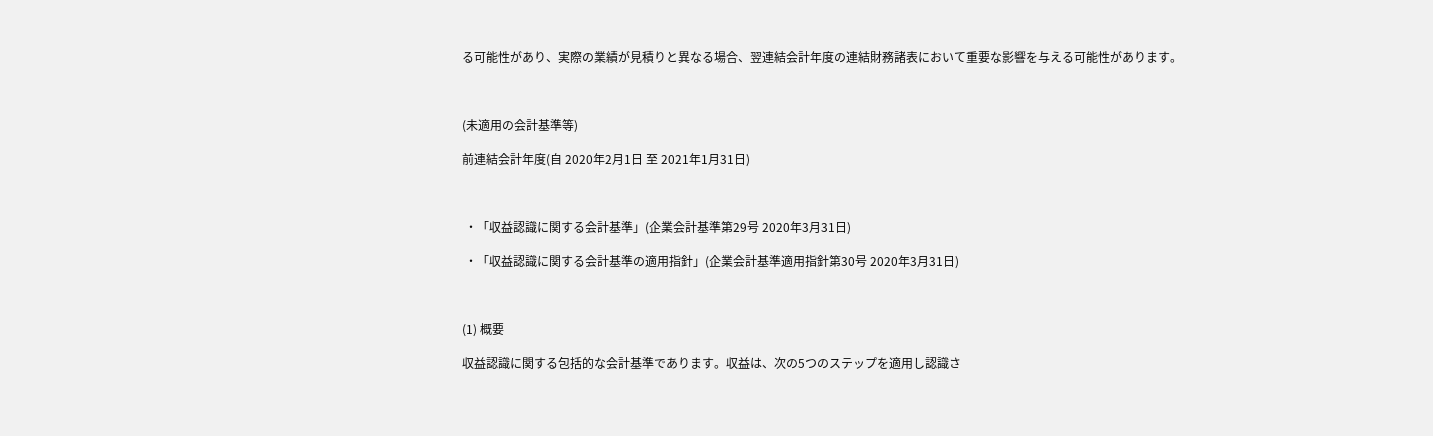る可能性があり、実際の業績が見積りと異なる場合、翌連結会計年度の連結財務諸表において重要な影響を与える可能性があります。



(未適用の会計基準等)

前連結会計年度(自 2020年2月1日 至 2021年1月31日)



 ・「収益認識に関する会計基準」(企業会計基準第29号 2020年3月31日)

 ・「収益認識に関する会計基準の適用指針」(企業会計基準適用指針第30号 2020年3月31日)



(1) 概要

収益認識に関する包括的な会計基準であります。収益は、次の5つのステップを適用し認識さ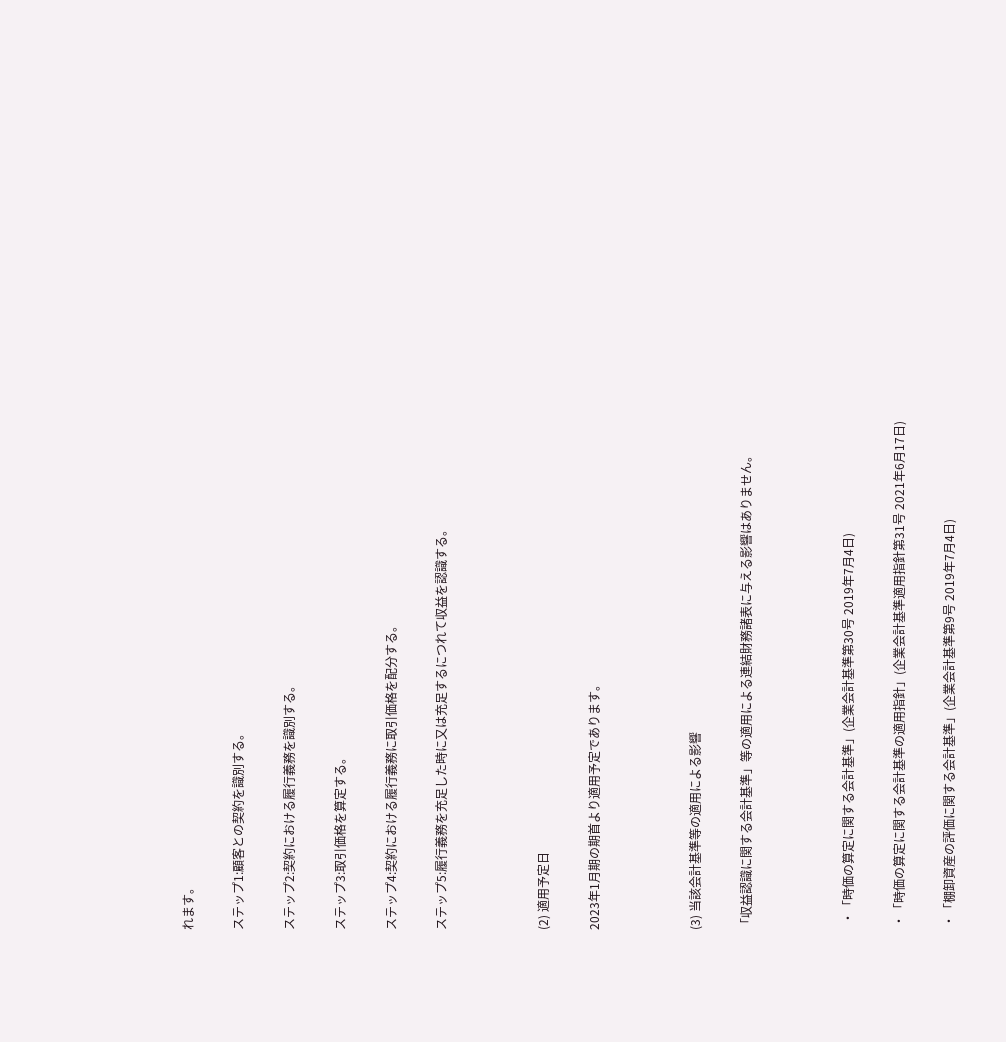れます。

ステップ1:顧客との契約を識別する。

ステップ2:契約における履行義務を識別する。

ステップ3:取引価格を算定する。

ステップ4:契約における履行義務に取引価格を配分する。

ステップ5:履行義務を充足した時に又は充足するにつれて収益を認識する。



(2) 適用予定日

2023年1月期の期首より適用予定であります。



(3) 当該会計基準等の適用による影響

「収益認識に関する会計基準」等の適用による連結財務諸表に与える影響はありません。



  ・「時価の算定に関する会計基準」(企業会計基準第30号 2019年7月4日)

 ・「時価の算定に関する会計基準の適用指針」(企業会計基準適用指針第31号 2021年6月17日)

 ・「棚卸資産の評価に関する会計基準」(企業会計基準第9号 2019年7月4日)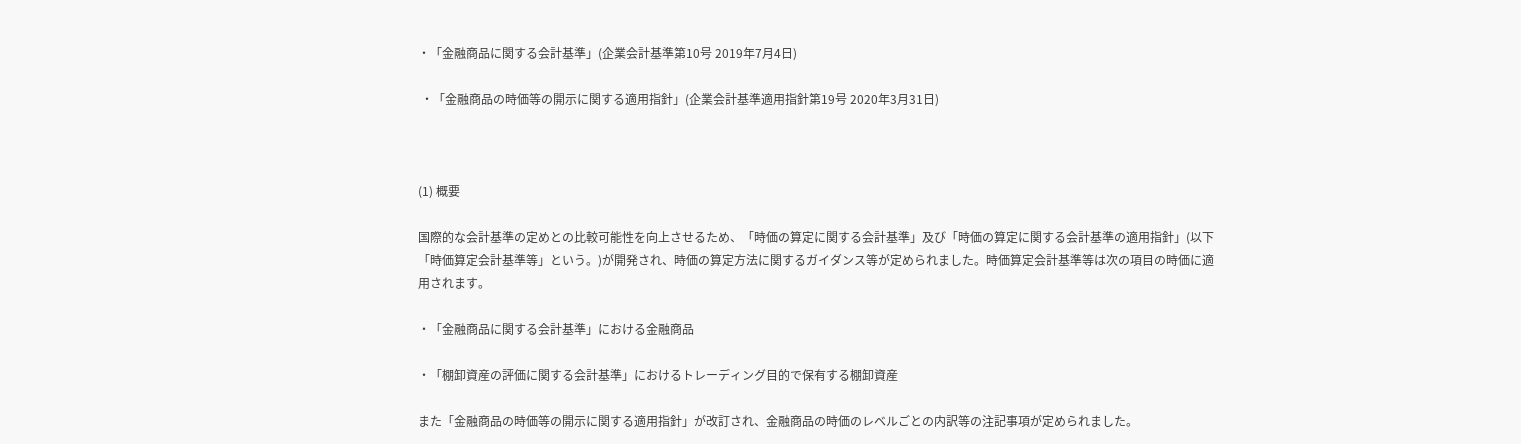・「金融商品に関する会計基準」(企業会計基準第10号 2019年7月4日)

 ・「金融商品の時価等の開示に関する適用指針」(企業会計基準適用指針第19号 2020年3月31日)



(1) 概要

国際的な会計基準の定めとの比較可能性を向上させるため、「時価の算定に関する会計基準」及び「時価の算定に関する会計基準の適用指針」(以下「時価算定会計基準等」という。)が開発され、時価の算定方法に関するガイダンス等が定められました。時価算定会計基準等は次の項目の時価に適用されます。

・「金融商品に関する会計基準」における金融商品

・「棚卸資産の評価に関する会計基準」におけるトレーディング目的で保有する棚卸資産

また「金融商品の時価等の開示に関する適用指針」が改訂され、金融商品の時価のレベルごとの内訳等の注記事項が定められました。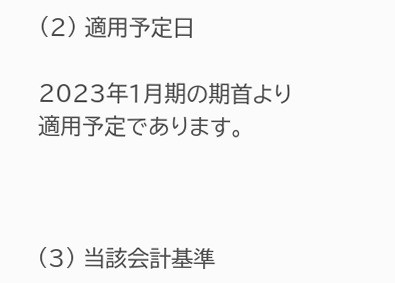(2) 適用予定日

2023年1月期の期首より適用予定であります。



(3) 当該会計基準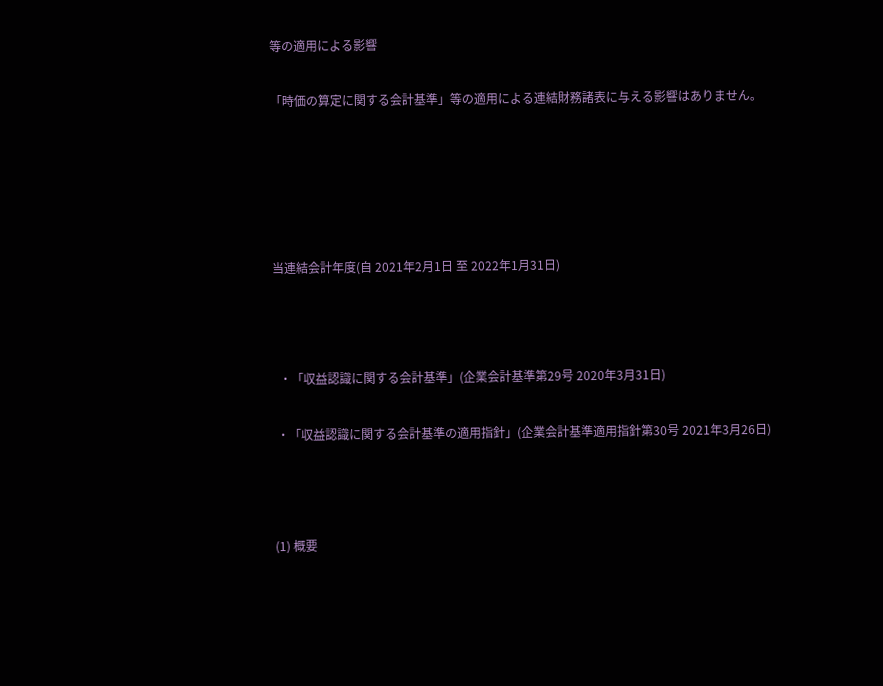等の適用による影響

「時価の算定に関する会計基準」等の適用による連結財務諸表に与える影響はありません。





当連結会計年度(自 2021年2月1日 至 2022年1月31日)



  ・「収益認識に関する会計基準」(企業会計基準第29号 2020年3月31日)

 ・「収益認識に関する会計基準の適用指針」(企業会計基準適用指針第30号 2021年3月26日)



(1) 概要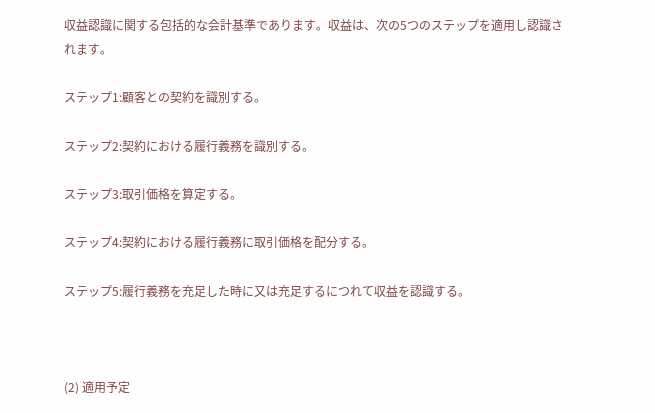収益認識に関する包括的な会計基準であります。収益は、次の5つのステップを適用し認識されます。

ステップ1:顧客との契約を識別する。

ステップ2:契約における履行義務を識別する。

ステップ3:取引価格を算定する。

ステップ4:契約における履行義務に取引価格を配分する。

ステップ5:履行義務を充足した時に又は充足するにつれて収益を認識する。



(2) 適用予定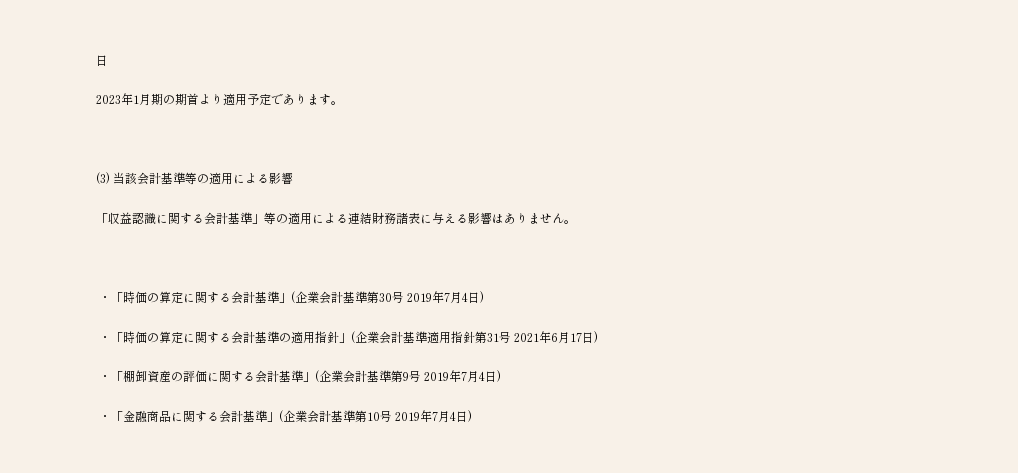日

2023年1月期の期首より適用予定であります。



(3) 当該会計基準等の適用による影響

「収益認識に関する会計基準」等の適用による連結財務諸表に与える影響はありません。



 ・「時価の算定に関する会計基準」(企業会計基準第30号 2019年7月4日)

 ・「時価の算定に関する会計基準の適用指針」(企業会計基準適用指針第31号 2021年6月17日)

 ・「棚卸資産の評価に関する会計基準」(企業会計基準第9号 2019年7月4日)

 ・「金融商品に関する会計基準」(企業会計基準第10号 2019年7月4日)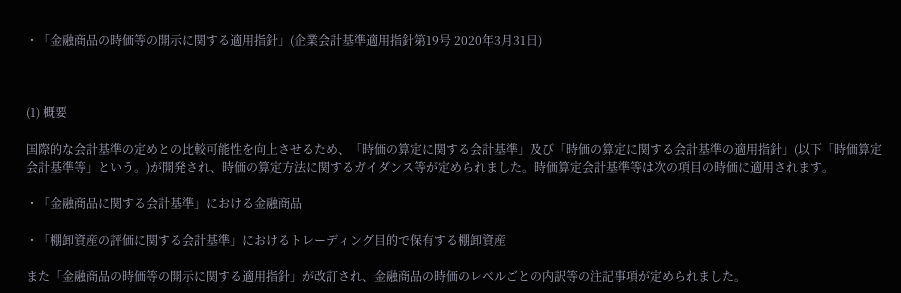・「金融商品の時価等の開示に関する適用指針」(企業会計基準適用指針第19号 2020年3月31日)



(1) 概要

国際的な会計基準の定めとの比較可能性を向上させるため、「時価の算定に関する会計基準」及び「時価の算定に関する会計基準の適用指針」(以下「時価算定会計基準等」という。)が開発され、時価の算定方法に関するガイダンス等が定められました。時価算定会計基準等は次の項目の時価に適用されます。

・「金融商品に関する会計基準」における金融商品

・「棚卸資産の評価に関する会計基準」におけるトレーディング目的で保有する棚卸資産

また「金融商品の時価等の開示に関する適用指針」が改訂され、金融商品の時価のレベルごとの内訳等の注記事項が定められました。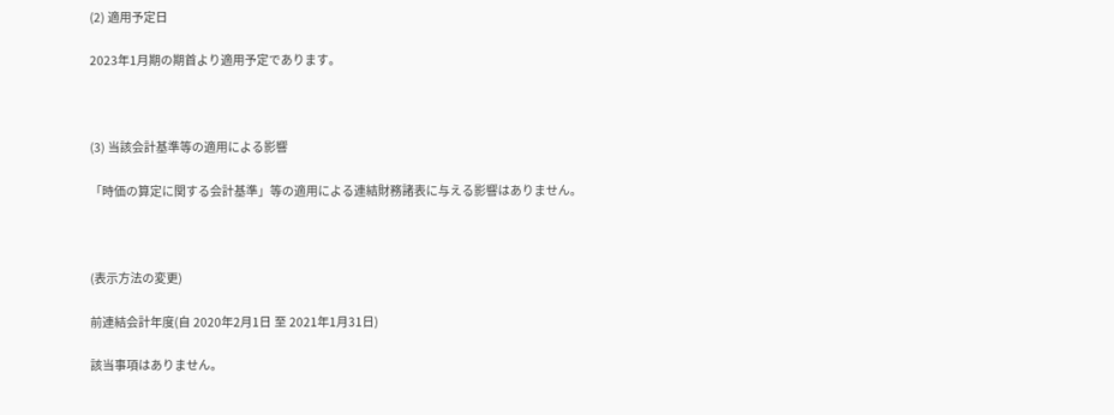(2) 適用予定日

2023年1月期の期首より適用予定であります。



(3) 当該会計基準等の適用による影響

「時価の算定に関する会計基準」等の適用による連結財務諸表に与える影響はありません。



(表示方法の変更)

前連結会計年度(自 2020年2月1日 至 2021年1月31日)

該当事項はありません。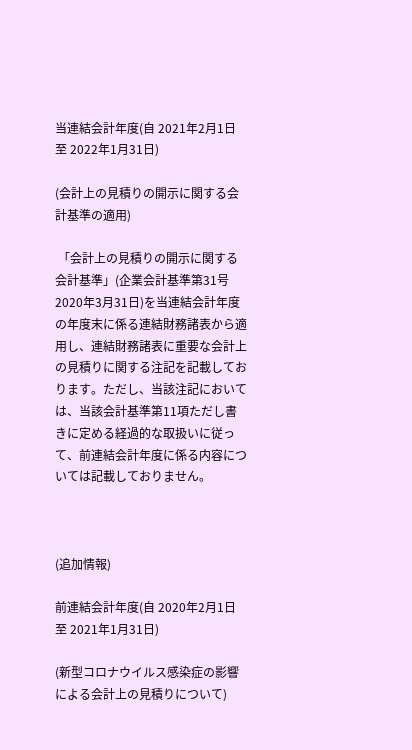当連結会計年度(自 2021年2月1日 至 2022年1月31日)

(会計上の見積りの開示に関する会計基準の適用)

 「会計上の見積りの開示に関する会計基準」(企業会計基準第31号 2020年3月31日)を当連結会計年度の年度末に係る連結財務諸表から適用し、連結財務諸表に重要な会計上の見積りに関する注記を記載しております。ただし、当該注記においては、当該会計基準第11項ただし書きに定める経過的な取扱いに従って、前連結会計年度に係る内容については記載しておりません。



(追加情報)

前連結会計年度(自 2020年2月1日 至 2021年1月31日)

(新型コロナウイルス感染症の影響による会計上の見積りについて)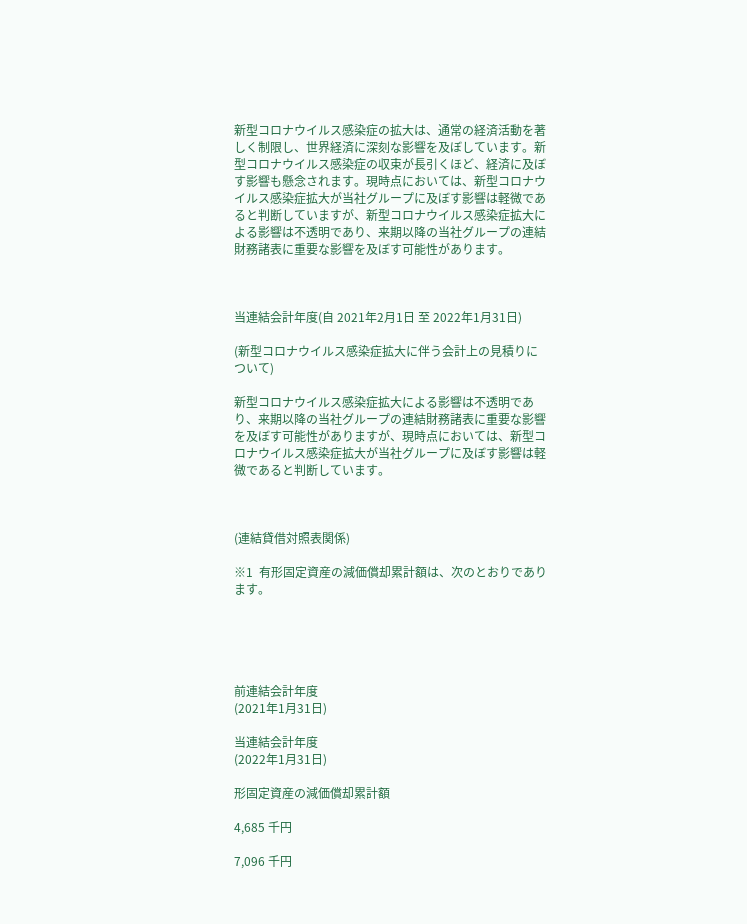新型コロナウイルス感染症の拡大は、通常の経済活動を著しく制限し、世界経済に深刻な影響を及ぼしています。新型コロナウイルス感染症の収束が長引くほど、経済に及ぼす影響も懸念されます。現時点においては、新型コロナウイルス感染症拡大が当社グループに及ぼす影響は軽微であると判断していますが、新型コロナウイルス感染症拡大による影響は不透明であり、来期以降の当社グループの連結財務諸表に重要な影響を及ぼす可能性があります。



当連結会計年度(自 2021年2月1日 至 2022年1月31日)

(新型コロナウイルス感染症拡大に伴う会計上の見積りについて)

新型コロナウイルス感染症拡大による影響は不透明であり、来期以降の当社グループの連結財務諸表に重要な影響を及ぼす可能性がありますが、現時点においては、新型コロナウイルス感染症拡大が当社グループに及ぼす影響は軽微であると判断しています。



(連結貸借対照表関係)

※1  有形固定資産の減価償却累計額は、次のとおりであります。





前連結会計年度
(2021年1月31日)

当連結会計年度
(2022年1月31日)

形固定資産の減価償却累計額

4,685 千円

7,096 千円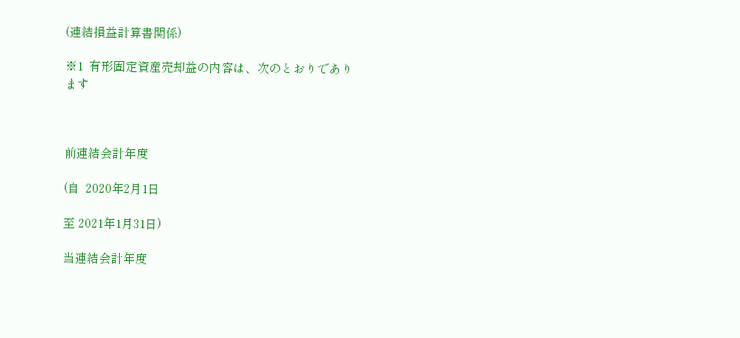(連結損益計算書関係)

※1  有形固定資産売却益の内容は、次のとおりであります



前連結会計年度

(自  2020年2月1日

至 2021年1月31日)

当連結会計年度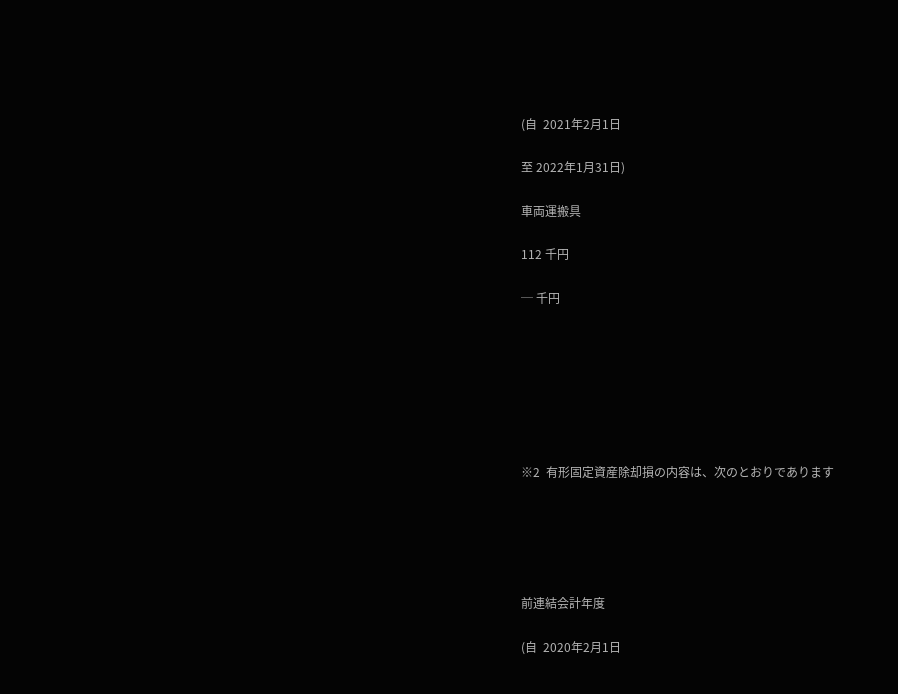(自  2021年2月1日

至 2022年1月31日)

車両運搬具

112 千円

─ 千円







※2  有形固定資産除却損の内容は、次のとおりであります





前連結会計年度

(自  2020年2月1日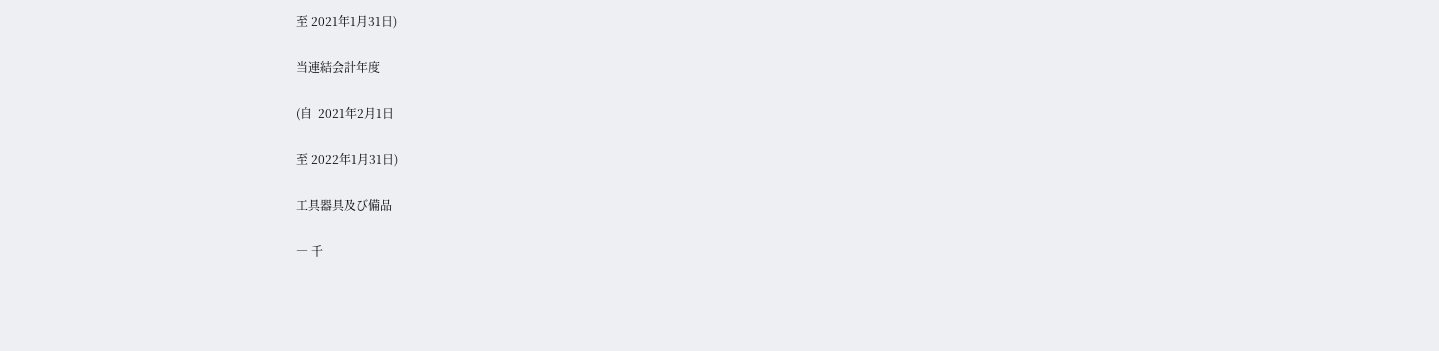至 2021年1月31日)

当連結会計年度

(自  2021年2月1日

至 2022年1月31日)

工具器具及び備品

― 千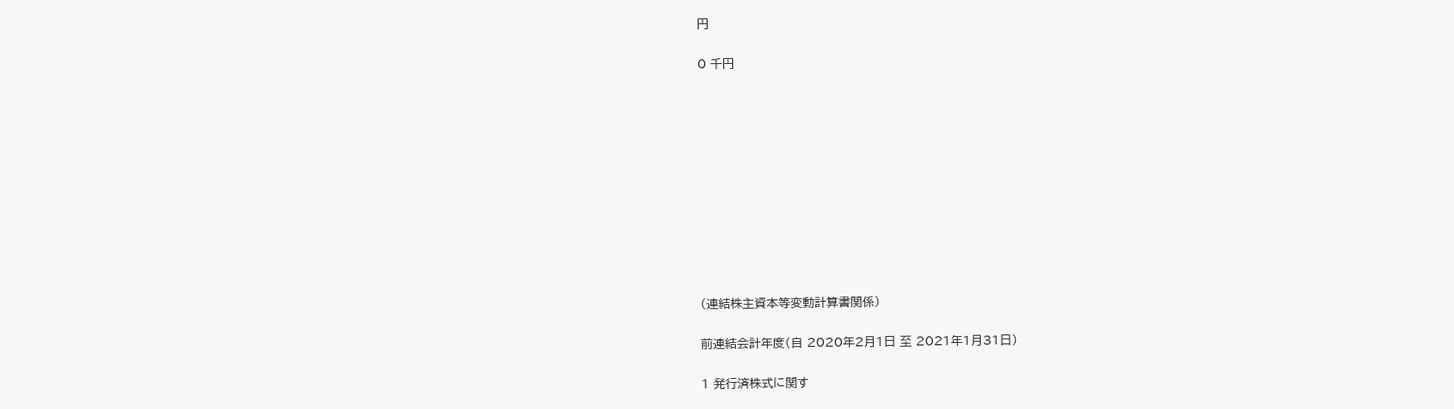円

0 千円











(連結株主資本等変動計算書関係)

前連結会計年度(自 2020年2月1日 至 2021年1月31日)

1 発行済株式に関す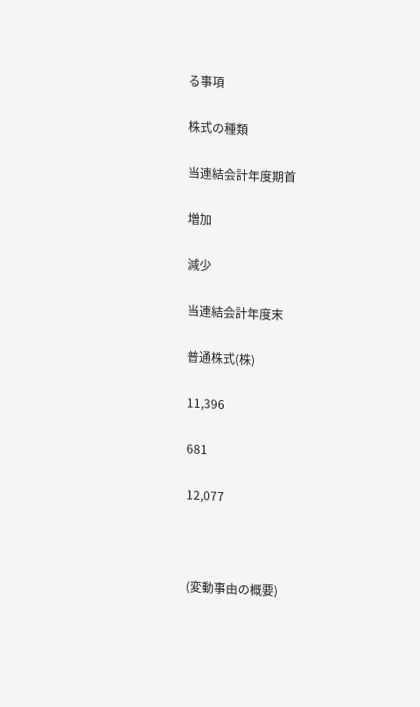る事項

株式の種類

当連結会計年度期首

増加

減少

当連結会計年度末

普通株式(株)

11,396

681

12,077



(変動事由の概要)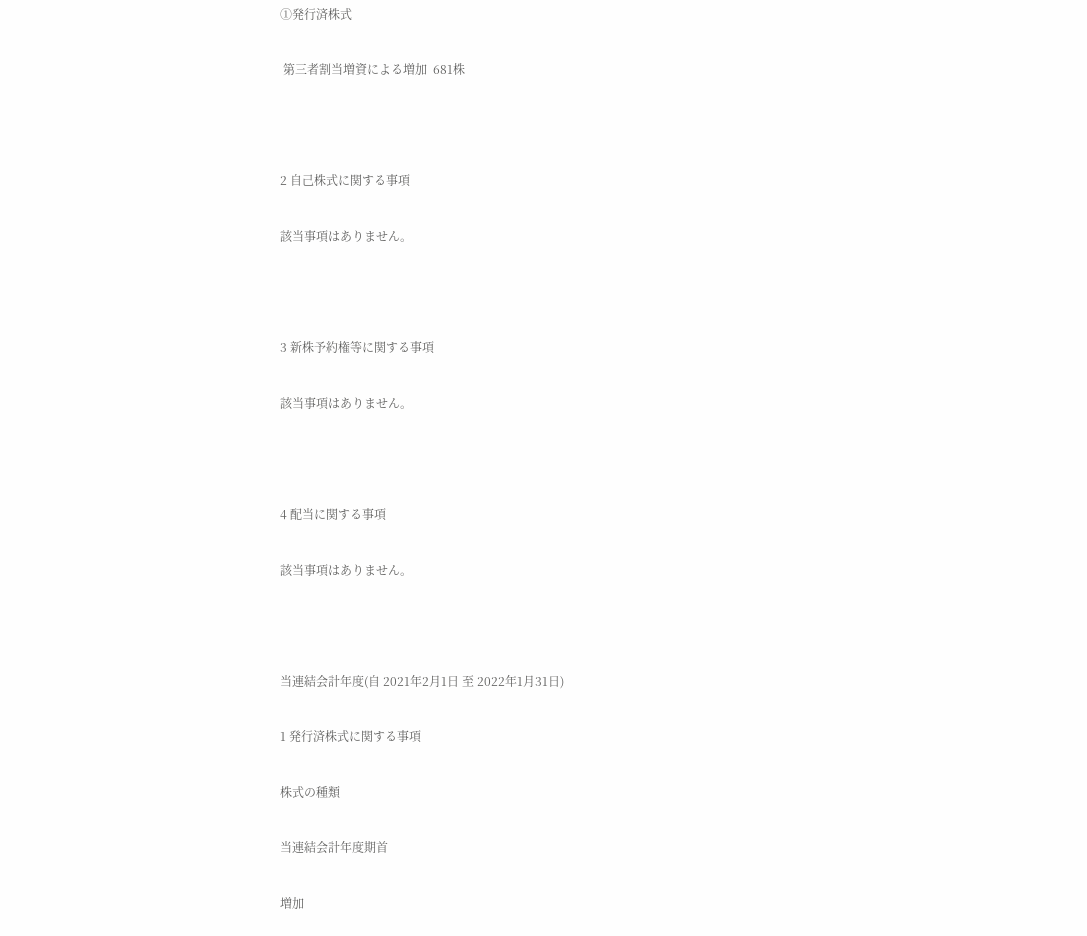①発行済株式

 第三者割当増資による増加  681株



2 自己株式に関する事項

該当事項はありません。



3 新株予約権等に関する事項

該当事項はありません。



4 配当に関する事項

該当事項はありません。



当連結会計年度(自 2021年2月1日 至 2022年1月31日)

1 発行済株式に関する事項

株式の種類

当連結会計年度期首

増加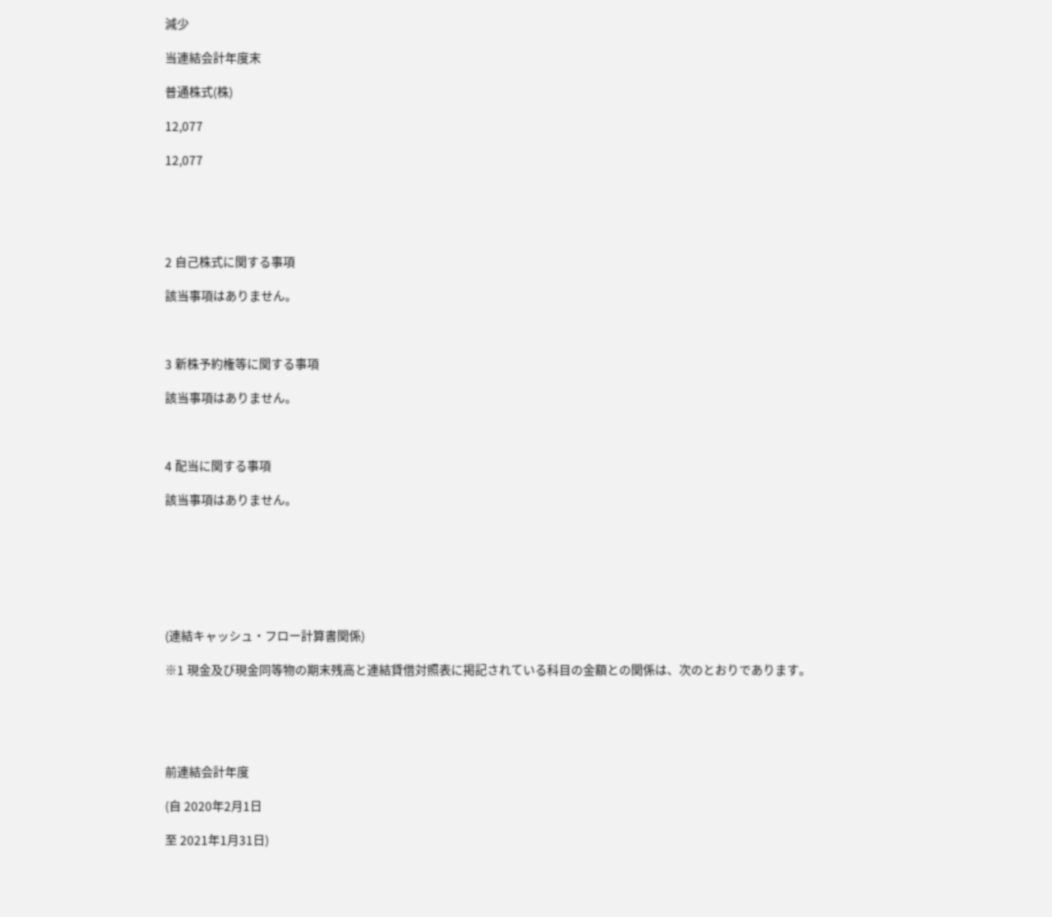減少

当連結会計年度末

普通株式(株)

12,077

12,077





2 自己株式に関する事項

該当事項はありません。



3 新株予約権等に関する事項

該当事項はありません。



4 配当に関する事項

該当事項はありません。







(連結キャッシュ・フロー計算書関係)

※1 現金及び現金同等物の期末残高と連結貸借対照表に掲記されている科目の金額との関係は、次のとおりであります。





前連結会計年度

(自 2020年2月1日

至 2021年1月31日)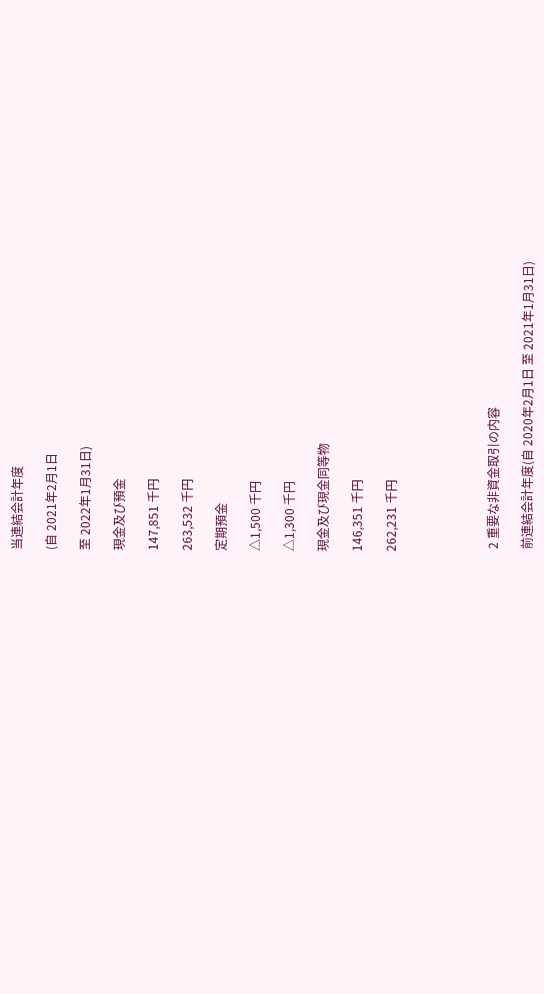当連結会計年度

(自 2021年2月1日

至 2022年1月31日)

現金及び預金

147,851 千円

263,532 千円

定期預金

△1,500 千円

△1,300 千円

現金及び現金同等物

146,351 千円

262,231 千円





 2 重要な非資金取引の内容

 前連結会計年度(自 2020年2月1日 至 2021年1月31日)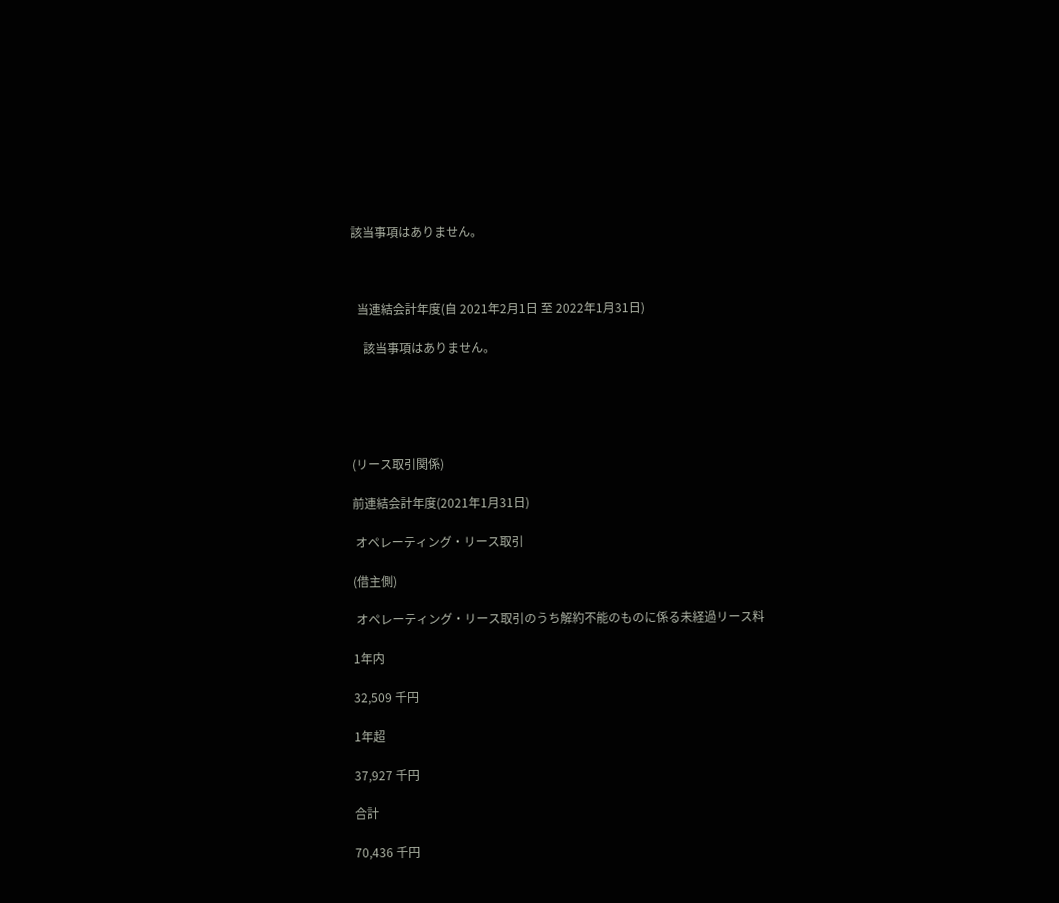該当事項はありません。



  当連結会計年度(自 2021年2月1日 至 2022年1月31日)

    該当事項はありません。





(リース取引関係)

前連結会計年度(2021年1月31日)

 オペレーティング・リース取引

(借主側)

 オペレーティング・リース取引のうち解約不能のものに係る未経過リース料

1年内

32,509 千円

1年超

37,927 千円

合計

70,436 千円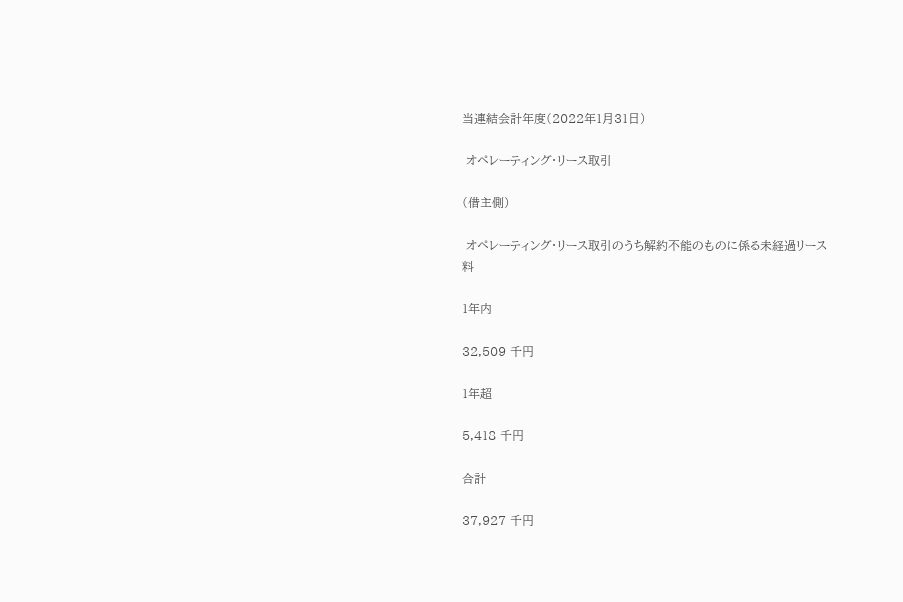当連結会計年度(2022年1月31日)

 オペレーティング・リース取引

(借主側)

 オペレーティング・リース取引のうち解約不能のものに係る未経過リース料

1年内

32,509 千円

1年超

5,418 千円

合計

37,927 千円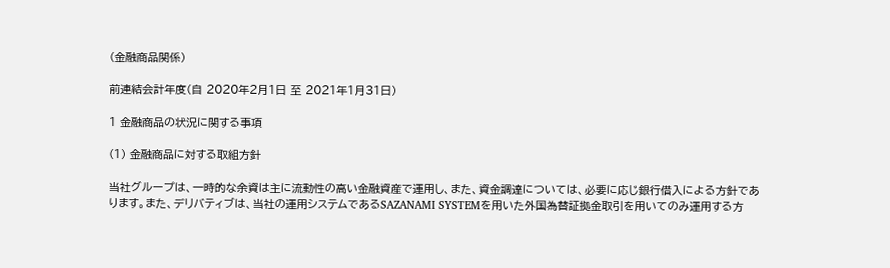(金融商品関係)

前連結会計年度(自 2020年2月1日 至 2021年1月31日)

1 金融商品の状況に関する事項

(1) 金融商品に対する取組方針

当社グループは、一時的な余資は主に流動性の高い金融資産で運用し、また、資金調達については、必要に応じ銀行借入による方針であります。また、デリバティブは、当社の運用システムであるSAZANAMI SYSTEMを用いた外国為替証拠金取引を用いてのみ運用する方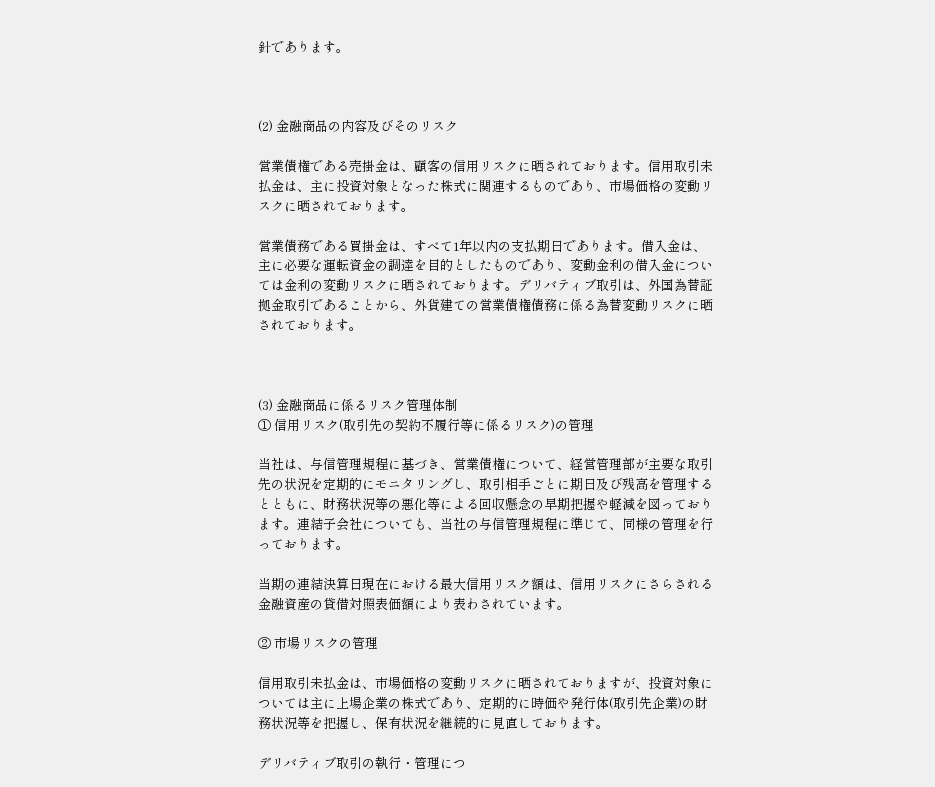針であります。



(2) 金融商品の内容及びそのリスク

営業債権である売掛金は、顧客の信用リスクに晒されております。信用取引未払金は、主に投資対象となった株式に関連するものであり、市場価格の変動リスクに晒されております。

営業債務である買掛金は、すべて1年以内の支払期日であります。借入金は、主に必要な運転資金の調達を目的としたものであり、変動金利の借入金については金利の変動リスクに晒されております。デリバティブ取引は、外国為替証拠金取引であることから、外貨建ての営業債権債務に係る為替変動リスクに晒されております。



(3) 金融商品に係るリスク管理体制
① 信用リスク(取引先の契約不履行等に係るリスク)の管理

当社は、与信管理規程に基づき、営業債権について、経営管理部が主要な取引先の状況を定期的にモニタリングし、取引相手ごとに期日及び残高を管理するとともに、財務状況等の悪化等による回収懸念の早期把握や軽減を図っております。連結子会社についても、当社の与信管理規程に準じて、同様の管理を行っております。

当期の連結決算日現在における最大信用リスク額は、信用リスクにさらされる金融資産の貸借対照表価額により表わされています。

② 市場リスクの管理

信用取引未払金は、市場価格の変動リスクに晒されておりますが、投資対象については主に上場企業の株式であり、定期的に時価や発行体(取引先企業)の財務状況等を把握し、保有状況を継続的に見直しております。

デリバティブ取引の執行・管理につ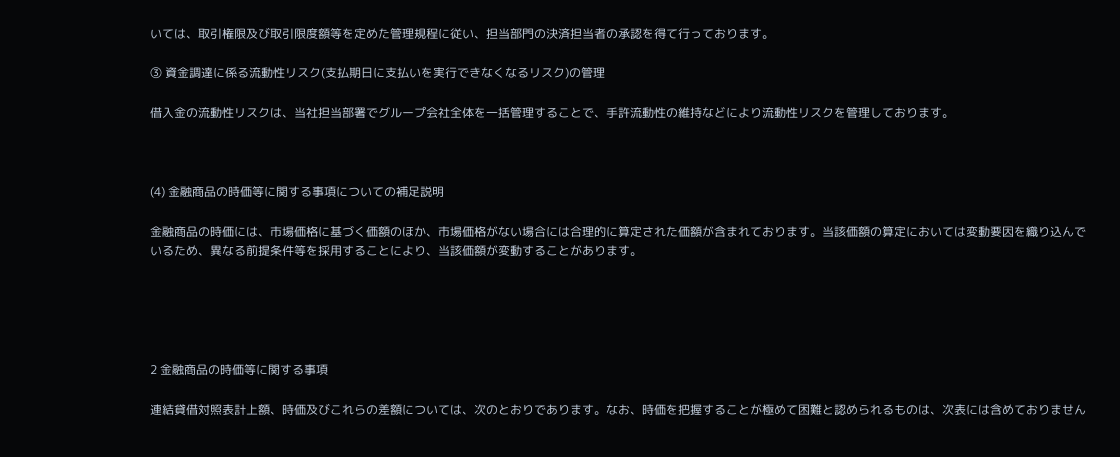いては、取引権限及び取引限度額等を定めた管理規程に従い、担当部門の決済担当者の承認を得て行っております。

③ 資金調達に係る流動性リスク(支払期日に支払いを実行できなくなるリスク)の管理

借入金の流動性リスクは、当社担当部署でグループ会社全体を一括管理することで、手許流動性の維持などにより流動性リスクを管理しております。



(4) 金融商品の時価等に関する事項についての補足説明

金融商品の時価には、市場価格に基づく価額のほか、市場価格がない場合には合理的に算定された価額が含まれております。当該価額の算定においては変動要因を織り込んでいるため、異なる前提条件等を採用することにより、当該価額が変動することがあります。





2 金融商品の時価等に関する事項

連結貸借対照表計上額、時価及びこれらの差額については、次のとおりであります。なお、時価を把握することが極めて困難と認められるものは、次表には含めておりません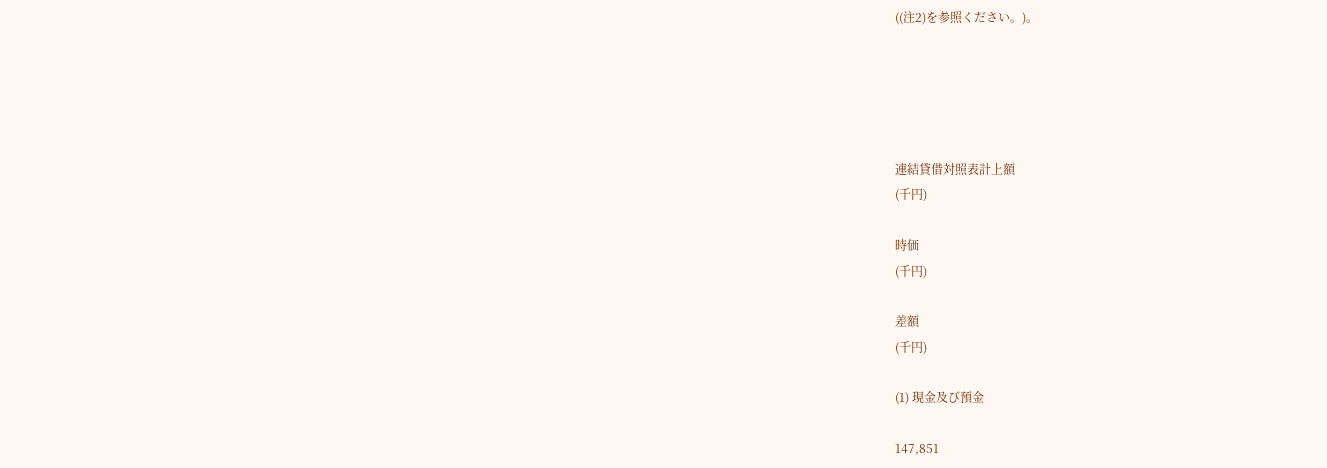((注2)を参照ください。)。





連結貸借対照表計上額
(千円)

時価
(千円)

差額
(千円)

(1) 現金及び預金

147,851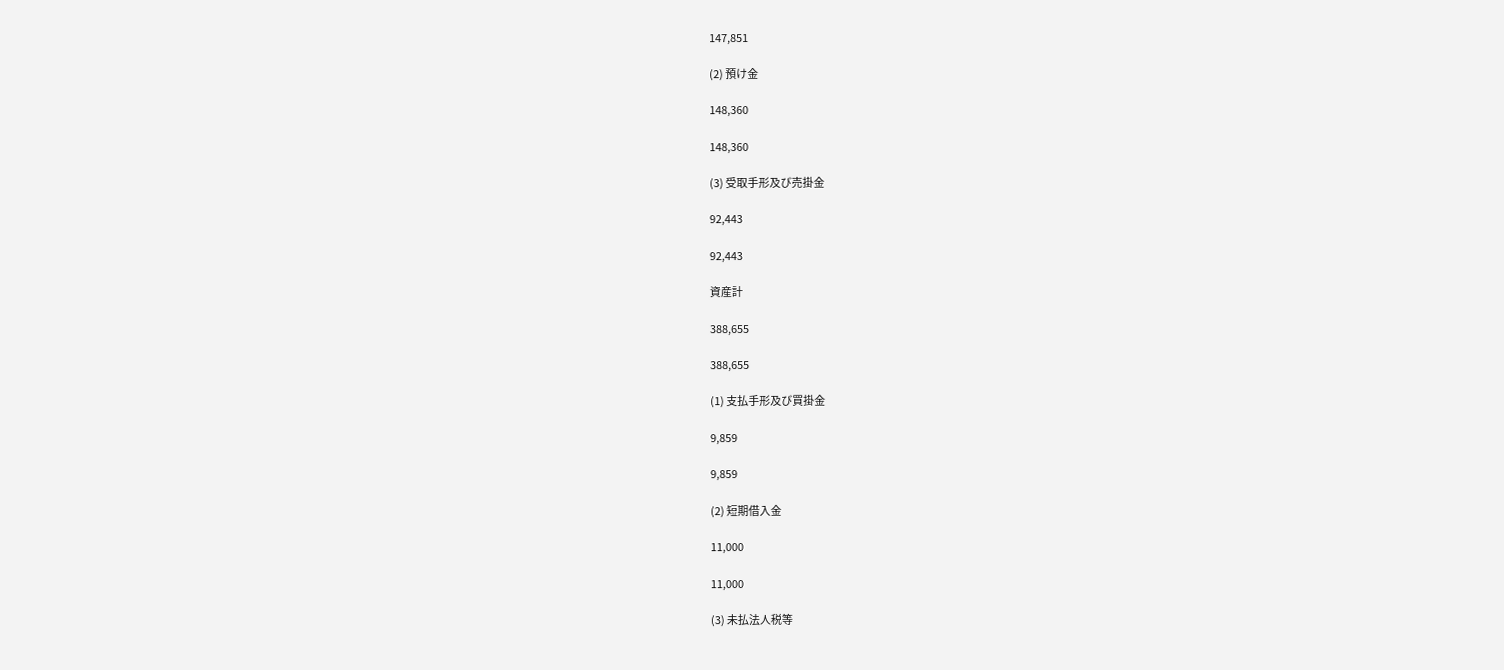147,851

(2) 預け金

148,360

148,360

(3) 受取手形及び売掛金

92,443

92,443

資産計

388,655

388,655

(1) 支払手形及び買掛金

9,859

9,859

(2) 短期借入金

11,000

11,000

(3) 未払法人税等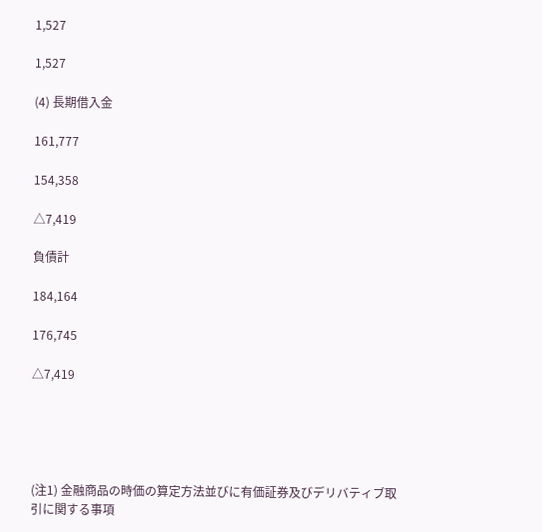1,527

1,527

(4) 長期借入金

161,777

154,358

△7,419

負債計

184,164

176,745

△7,419





(注1) 金融商品の時価の算定方法並びに有価証券及びデリバティブ取引に関する事項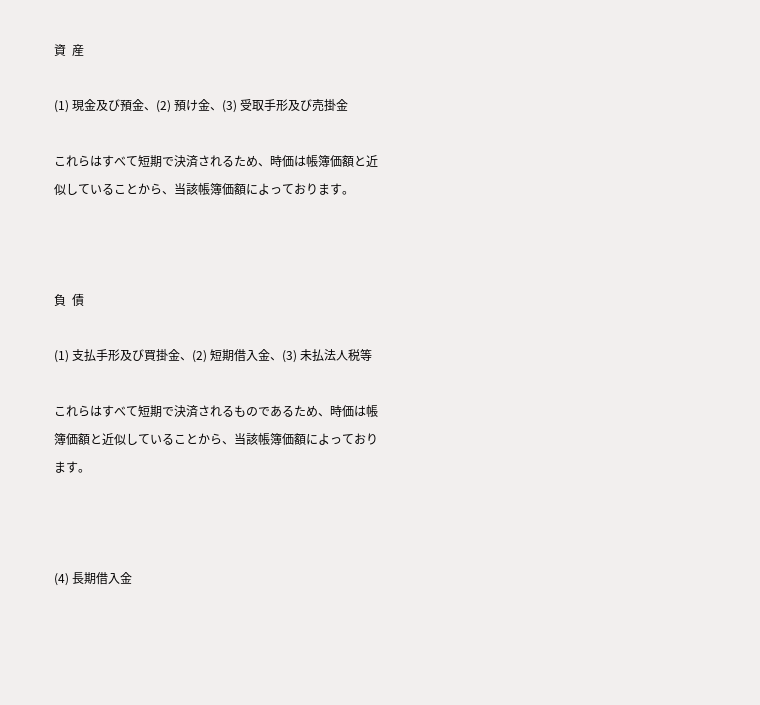資  産

(1) 現金及び預金、(2) 預け金、(3) 受取手形及び売掛金

これらはすべて短期で決済されるため、時価は帳簿価額と近似していることから、当該帳簿価額によっております。



負  債

(1) 支払手形及び買掛金、(2) 短期借入金、(3) 未払法人税等

これらはすべて短期で決済されるものであるため、時価は帳簿価額と近似していることから、当該帳簿価額によっております。



(4) 長期借入金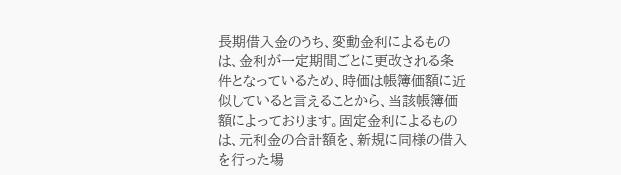長期借入金のうち、変動金利によるものは、金利が一定期間ごとに更改される条件となっているため、時価は帳簿価額に近似していると言えることから、当該帳簿価額によっております。固定金利によるものは、元利金の合計額を、新規に同様の借入を行った場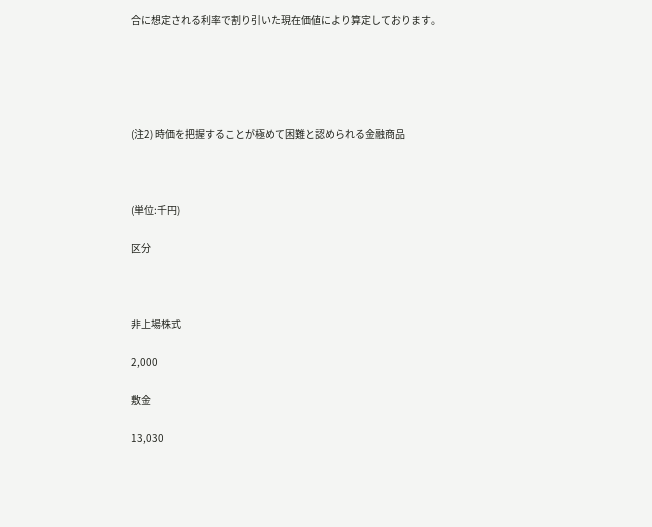合に想定される利率で割り引いた現在価値により算定しております。





(注2) 時価を把握することが極めて困難と認められる金融商品



(単位:千円)

区分



非上場株式

2,000

敷金

13,030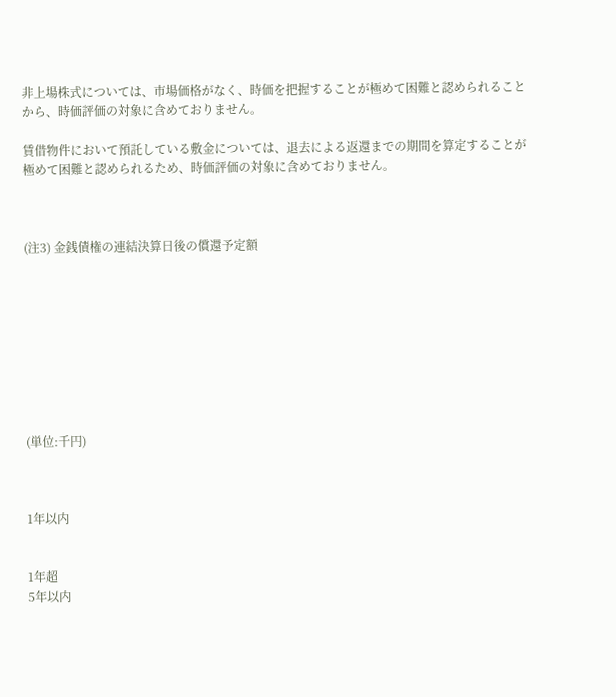非上場株式については、市場価格がなく、時価を把握することが極めて困難と認められることから、時価評価の対象に含めておりません。

賃借物件において預託している敷金については、退去による返還までの期間を算定することが極めて困難と認められるため、時価評価の対象に含めておりません。



(注3) 金銭債権の連結決算日後の償還予定額









(単位:千円)



1年以内


1年超
5年以内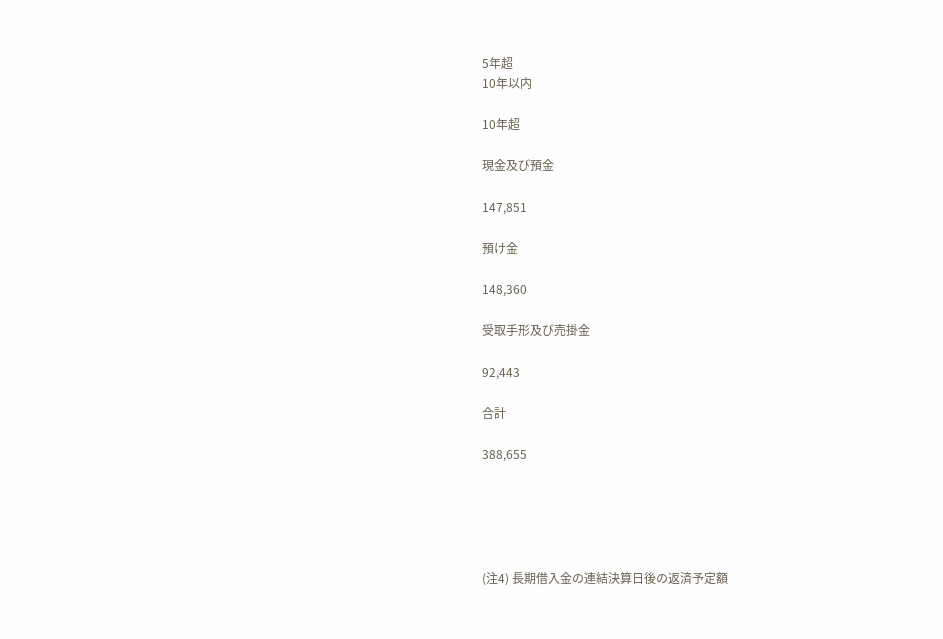5年超
10年以内

10年超

現金及び預金

147,851

預け金

148,360

受取手形及び売掛金

92,443

合計

388,655





(注4) 長期借入金の連結決算日後の返済予定額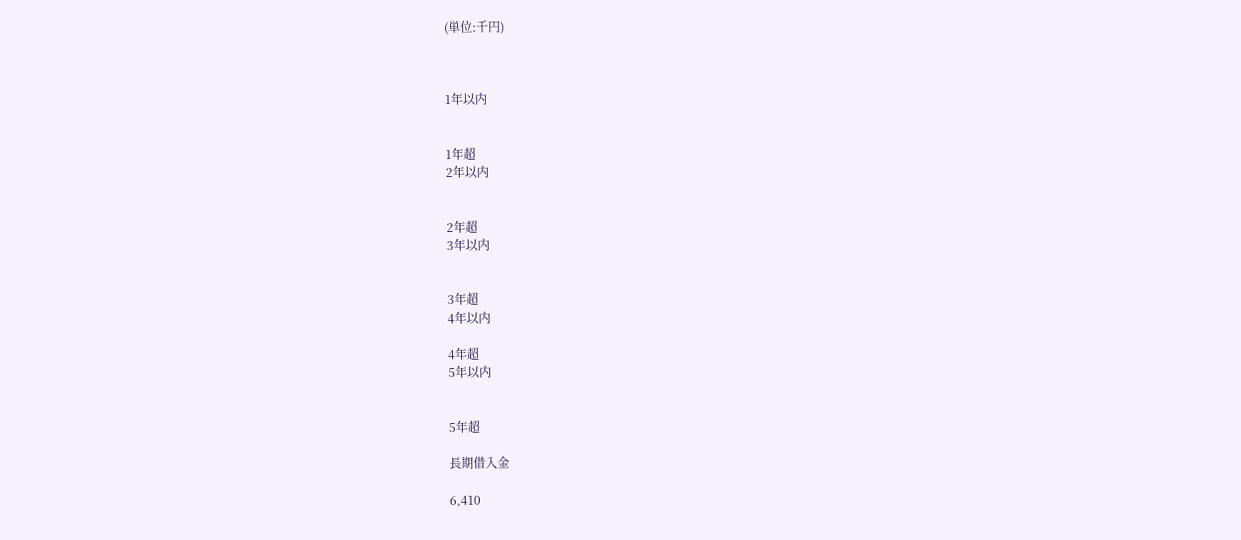(単位:千円)



1年以内


1年超
2年以内


2年超
3年以内


3年超
4年以内

4年超
5年以内


5年超

長期借入金

6,410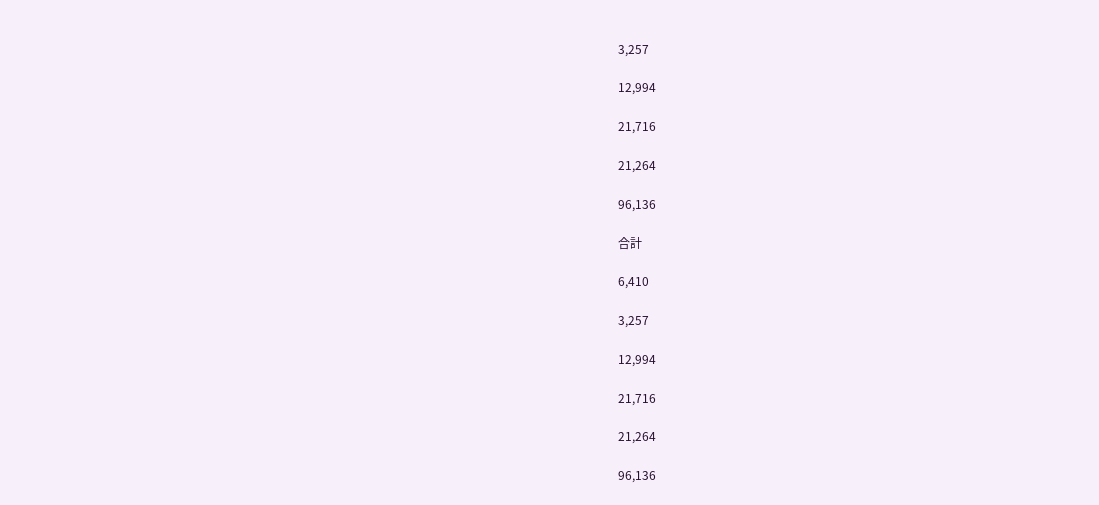3,257

12,994

21,716

21,264

96,136

合計

6,410

3,257

12,994

21,716

21,264

96,136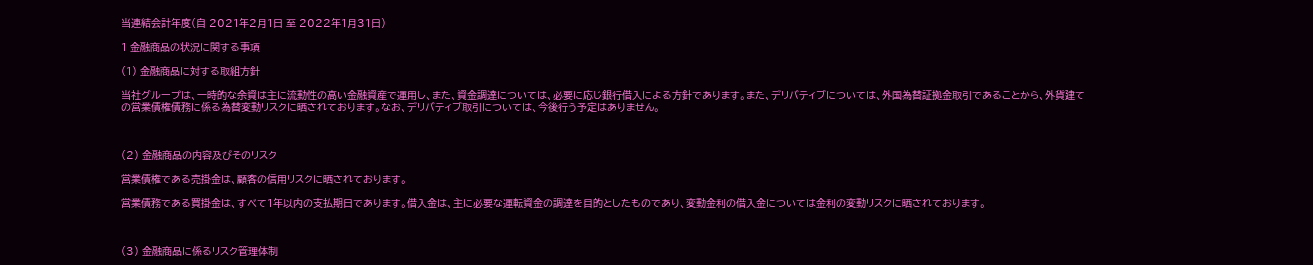当連結会計年度(自 2021年2月1日 至 2022年1月31日)

1 金融商品の状況に関する事項

(1) 金融商品に対する取組方針

当社グループは、一時的な余資は主に流動性の高い金融資産で運用し、また、資金調達については、必要に応じ銀行借入による方針であります。また、デリバティブについては、外国為替証拠金取引であることから、外貨建ての営業債権債務に係る為替変動リスクに晒されております。なお、デリバティブ取引については、今後行う予定はありません。



(2) 金融商品の内容及びそのリスク

営業債権である売掛金は、顧客の信用リスクに晒されております。

営業債務である買掛金は、すべて1年以内の支払期日であります。借入金は、主に必要な運転資金の調達を目的としたものであり、変動金利の借入金については金利の変動リスクに晒されております。



(3) 金融商品に係るリスク管理体制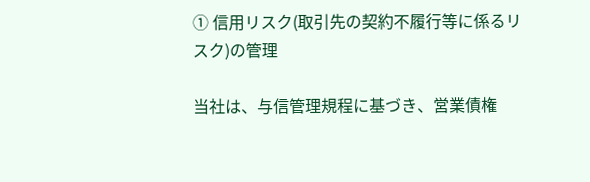① 信用リスク(取引先の契約不履行等に係るリスク)の管理

当社は、与信管理規程に基づき、営業債権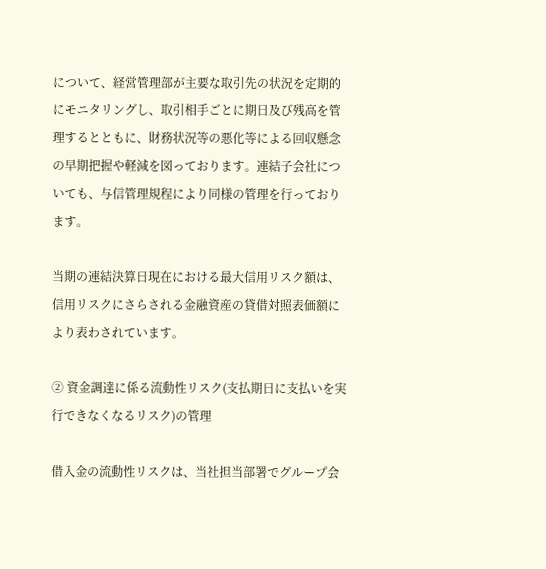について、経営管理部が主要な取引先の状況を定期的にモニタリングし、取引相手ごとに期日及び残高を管理するとともに、財務状況等の悪化等による回収懸念の早期把握や軽減を図っております。連結子会社についても、与信管理規程により同様の管理を行っております。

当期の連結決算日現在における最大信用リスク額は、信用リスクにさらされる金融資産の貸借対照表価額により表わされています。

② 資金調達に係る流動性リスク(支払期日に支払いを実行できなくなるリスク)の管理

借入金の流動性リスクは、当社担当部署でグループ会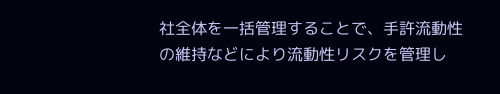社全体を一括管理することで、手許流動性の維持などにより流動性リスクを管理し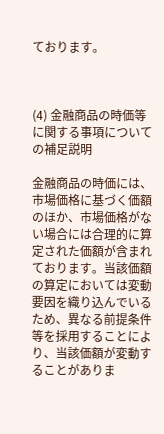ております。



(4) 金融商品の時価等に関する事項についての補足説明

金融商品の時価には、市場価格に基づく価額のほか、市場価格がない場合には合理的に算定された価額が含まれております。当該価額の算定においては変動要因を織り込んでいるため、異なる前提条件等を採用することにより、当該価額が変動することがありま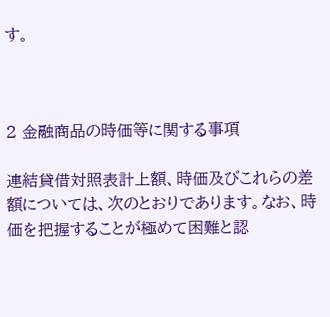す。



2 金融商品の時価等に関する事項

連結貸借対照表計上額、時価及びこれらの差額については、次のとおりであります。なお、時価を把握することが極めて困難と認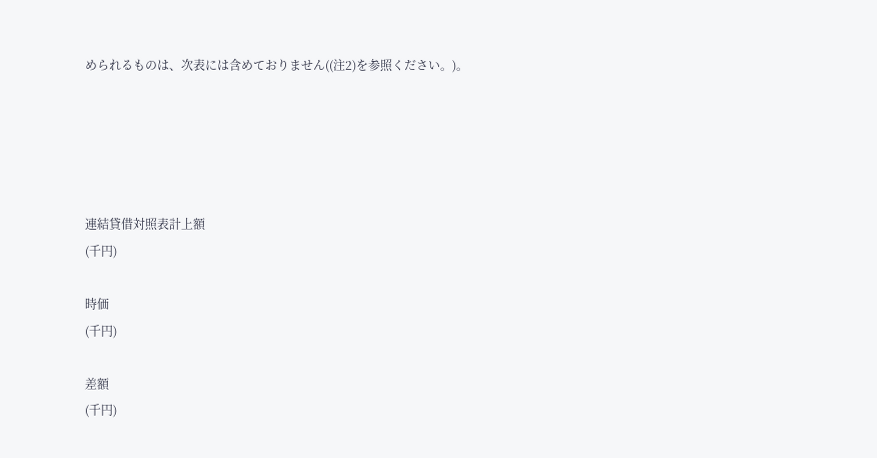められるものは、次表には含めておりません((注2)を参照ください。)。





連結貸借対照表計上額
(千円)

時価
(千円)

差額
(千円)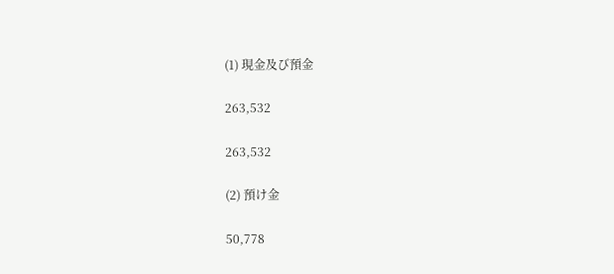(1) 現金及び預金

263,532

263,532

(2) 預け金

50,778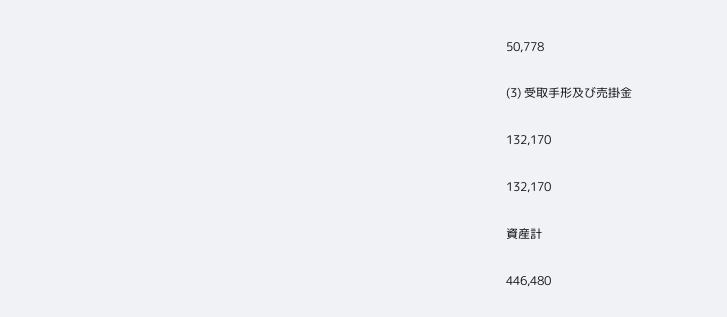50,778

(3) 受取手形及び売掛金

132,170

132,170

資産計

446,480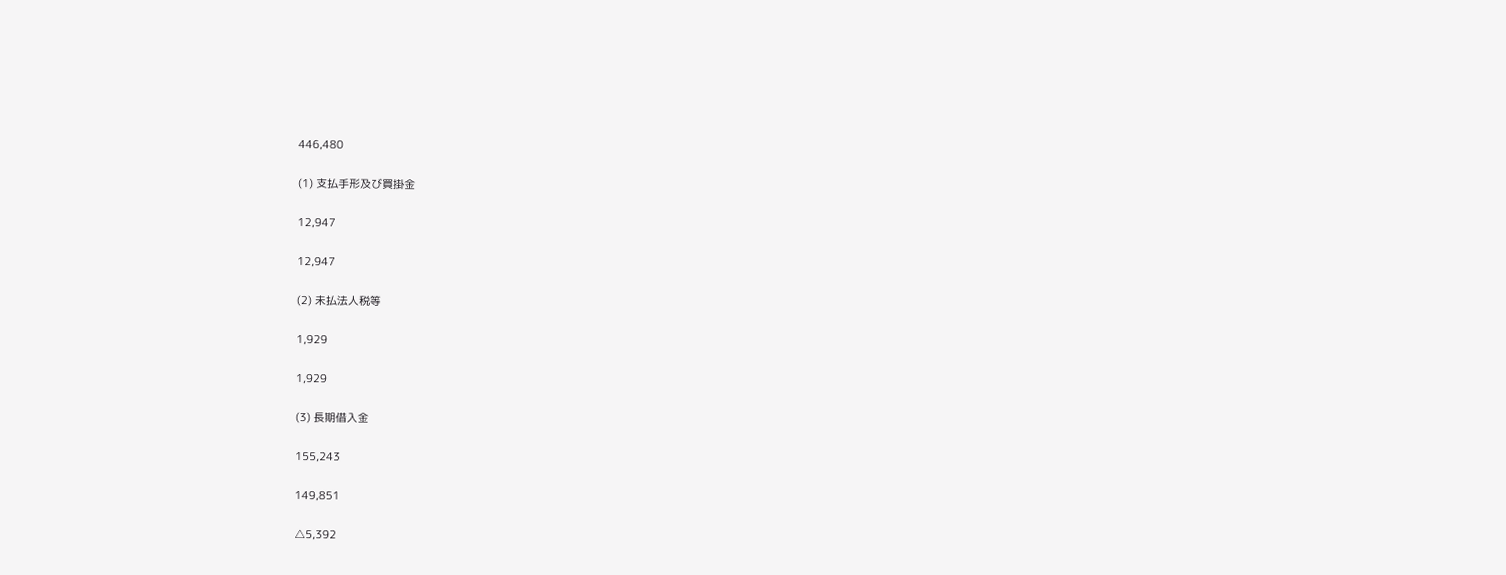446,480

(1) 支払手形及び買掛金

12,947

12,947

(2) 未払法人税等

1,929

1,929

(3) 長期借入金

155,243

149,851

△5,392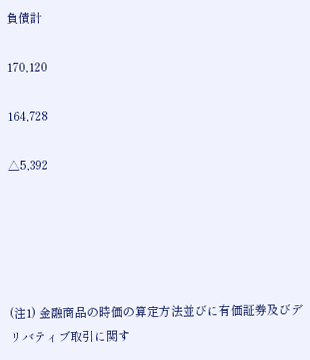負債計

170,120

164,728

△5,392





(注1) 金融商品の時価の算定方法並びに有価証券及びデリバティブ取引に関す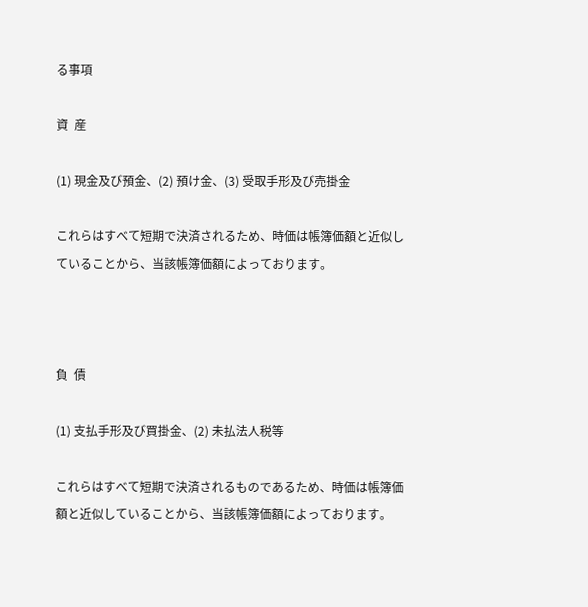る事項

資  産

(1) 現金及び預金、(2) 預け金、(3) 受取手形及び売掛金

これらはすべて短期で決済されるため、時価は帳簿価額と近似していることから、当該帳簿価額によっております。



負  債

(1) 支払手形及び買掛金、(2) 未払法人税等

これらはすべて短期で決済されるものであるため、時価は帳簿価額と近似していることから、当該帳簿価額によっております。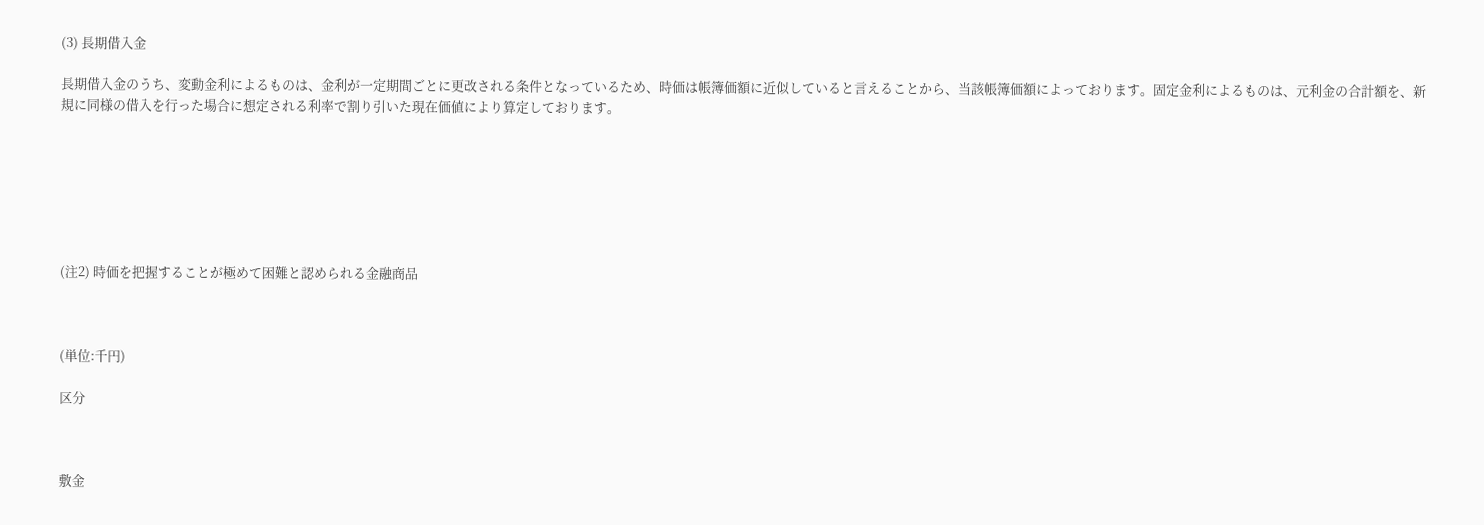(3) 長期借入金

長期借入金のうち、変動金利によるものは、金利が一定期間ごとに更改される条件となっているため、時価は帳簿価額に近似していると言えることから、当該帳簿価額によっております。固定金利によるものは、元利金の合計額を、新規に同様の借入を行った場合に想定される利率で割り引いた現在価値により算定しております。







(注2) 時価を把握することが極めて困難と認められる金融商品



(単位:千円)

区分



敷金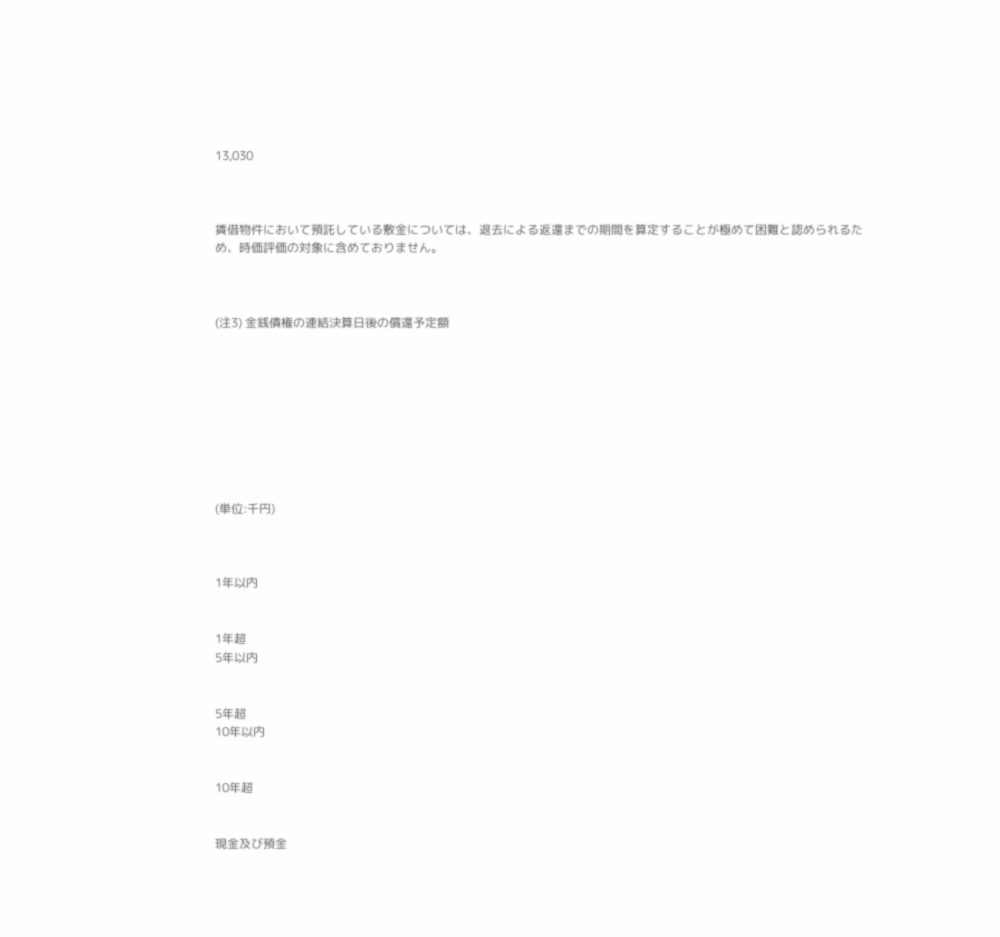13,030



賃借物件において預託している敷金については、退去による返還までの期間を算定することが極めて困難と認められるため、時価評価の対象に含めておりません。



(注3) 金銭債権の連結決算日後の償還予定額









(単位:千円)



1年以内


1年超
5年以内


5年超
10年以内


10年超


現金及び預金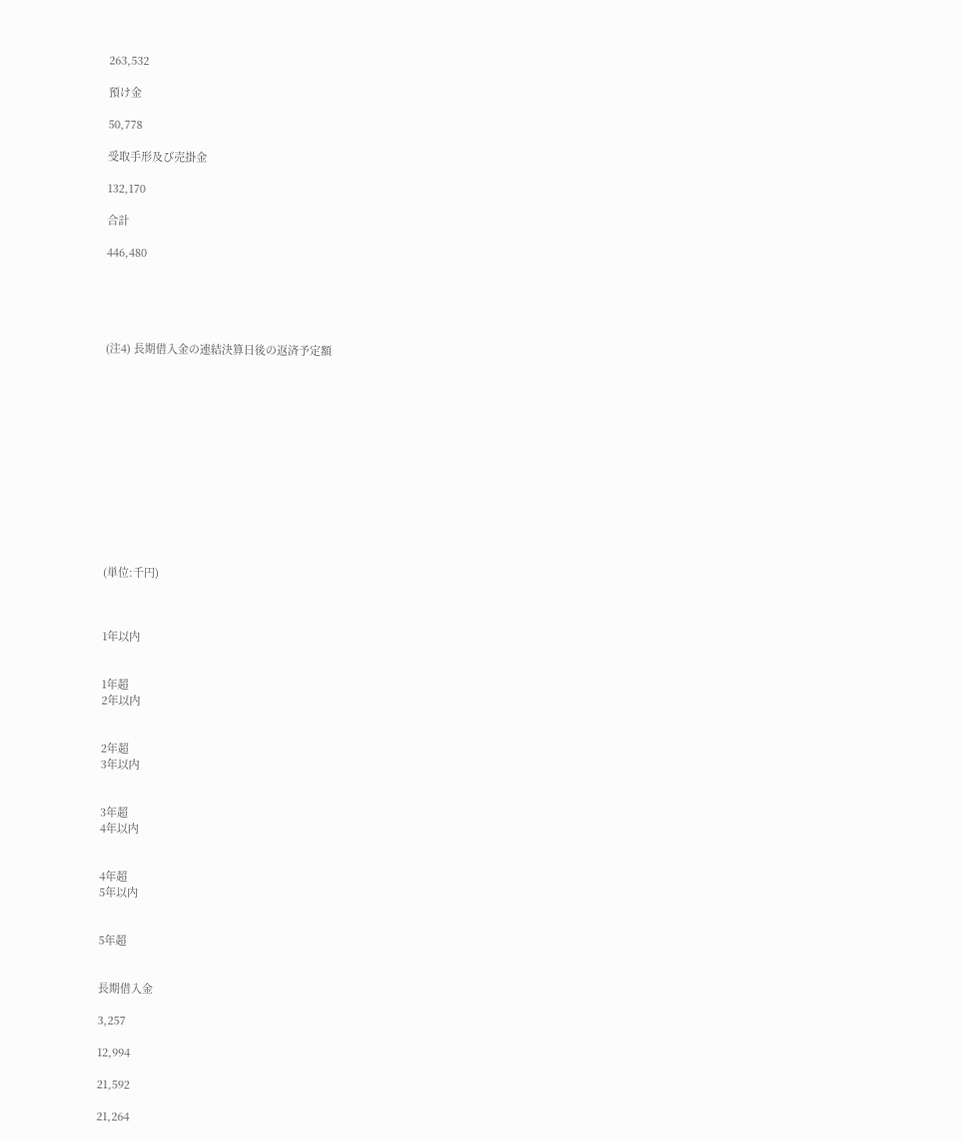263,532

預け金

50,778

受取手形及び売掛金

132,170

合計

446,480





(注4) 長期借入金の連結決算日後の返済予定額













(単位:千円)



1年以内


1年超
2年以内


2年超
3年以内


3年超
4年以内


4年超
5年以内


5年超


長期借入金

3,257

12,994

21,592

21,264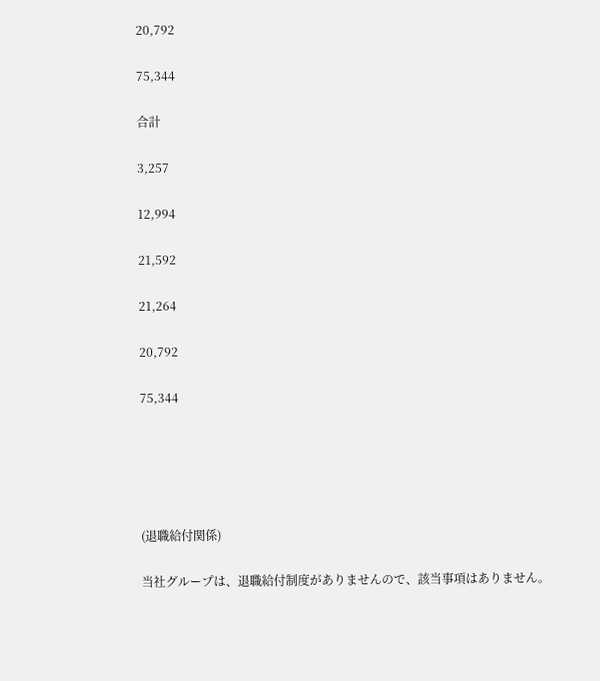20,792

75,344

合計

3,257

12,994

21,592

21,264

20,792

75,344





(退職給付関係)

当社グループは、退職給付制度がありませんので、該当事項はありません。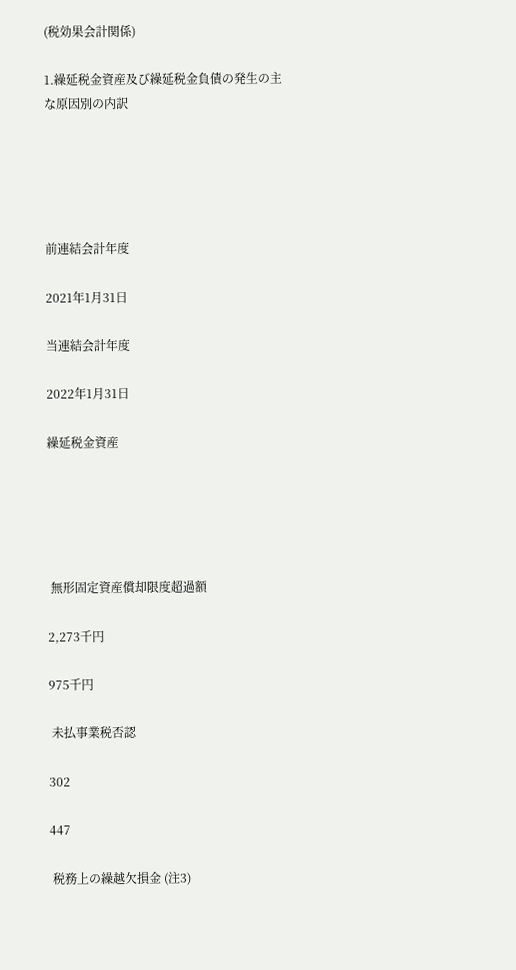(税効果会計関係)

1.繰延税金資産及び繰延税金負債の発生の主な原因別の内訳





前連結会計年度

2021年1月31日

当連結会計年度

2022年1月31日

繰延税金資産





 無形固定資産償却限度超過額

2,273千円

975千円

 未払事業税否認

302

447

 税務上の繰越欠損金 (注3)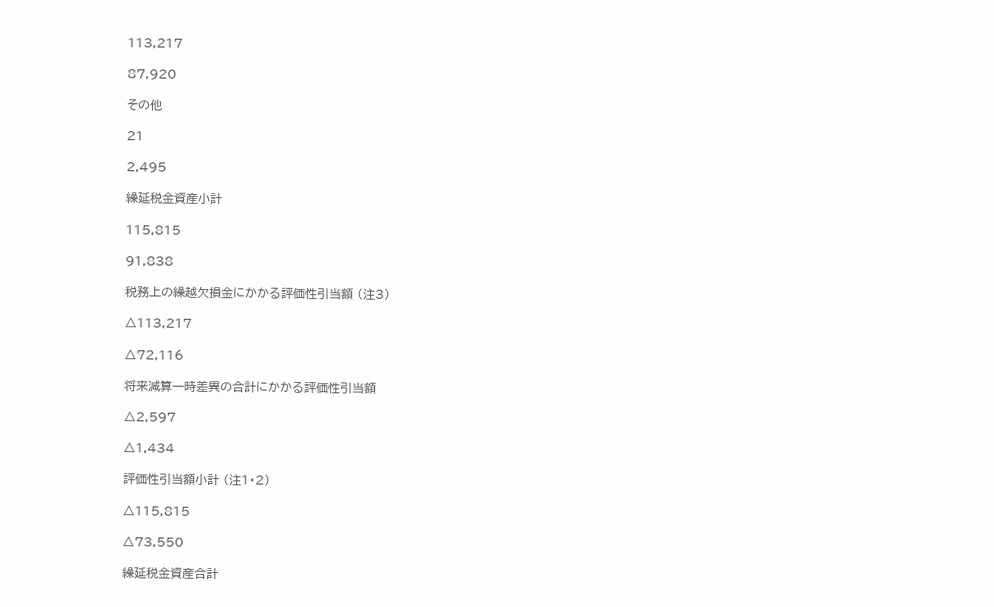113,217

87,920

その他

21

2,495

繰延税金資産小計

115,815

91,838

税務上の繰越欠損金にかかる評価性引当額 (注3)

△113,217

△72,116

将来減算一時差異の合計にかかる評価性引当額

△2,597

△1,434

評価性引当額小計 (注1・2)

△115,815

△73,550

繰延税金資産合計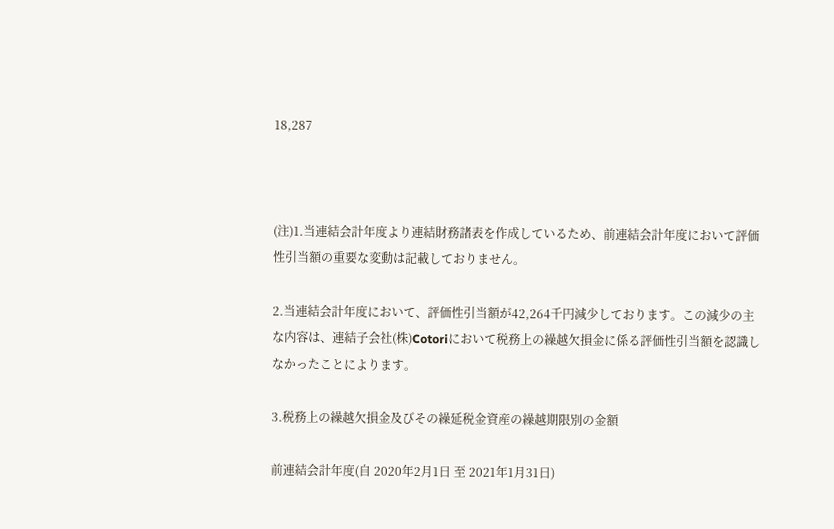18,287



(注)1.当連結会計年度より連結財務諸表を作成しているため、前連結会計年度において評価性引当額の重要な変動は記載しておりません。

2.当連結会計年度において、評価性引当額が42,264千円減少しております。この減少の主な内容は、連結子会社(株)Cotoriにおいて税務上の繰越欠損金に係る評価性引当額を認識しなかったことによります。

3.税務上の繰越欠損金及びその繰延税金資産の繰越期限別の金額

前連結会計年度(自 2020年2月1日 至 2021年1月31日)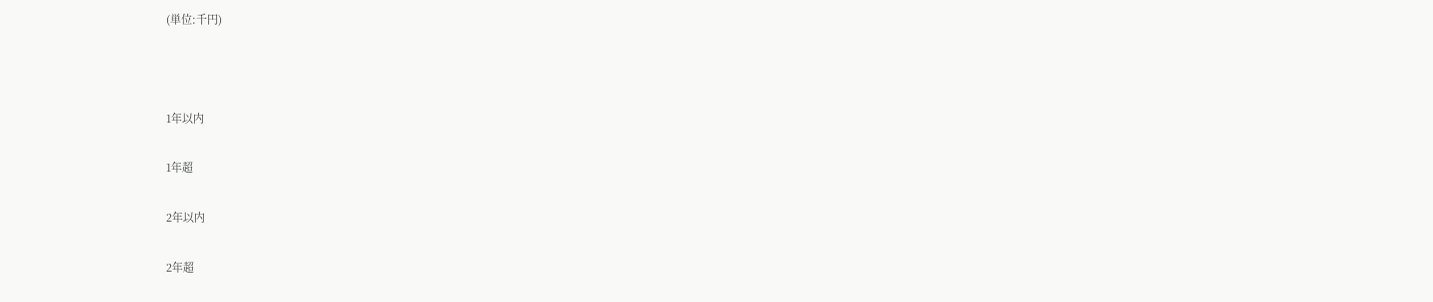(単位:千円)



1年以内

1年超

2年以内

2年超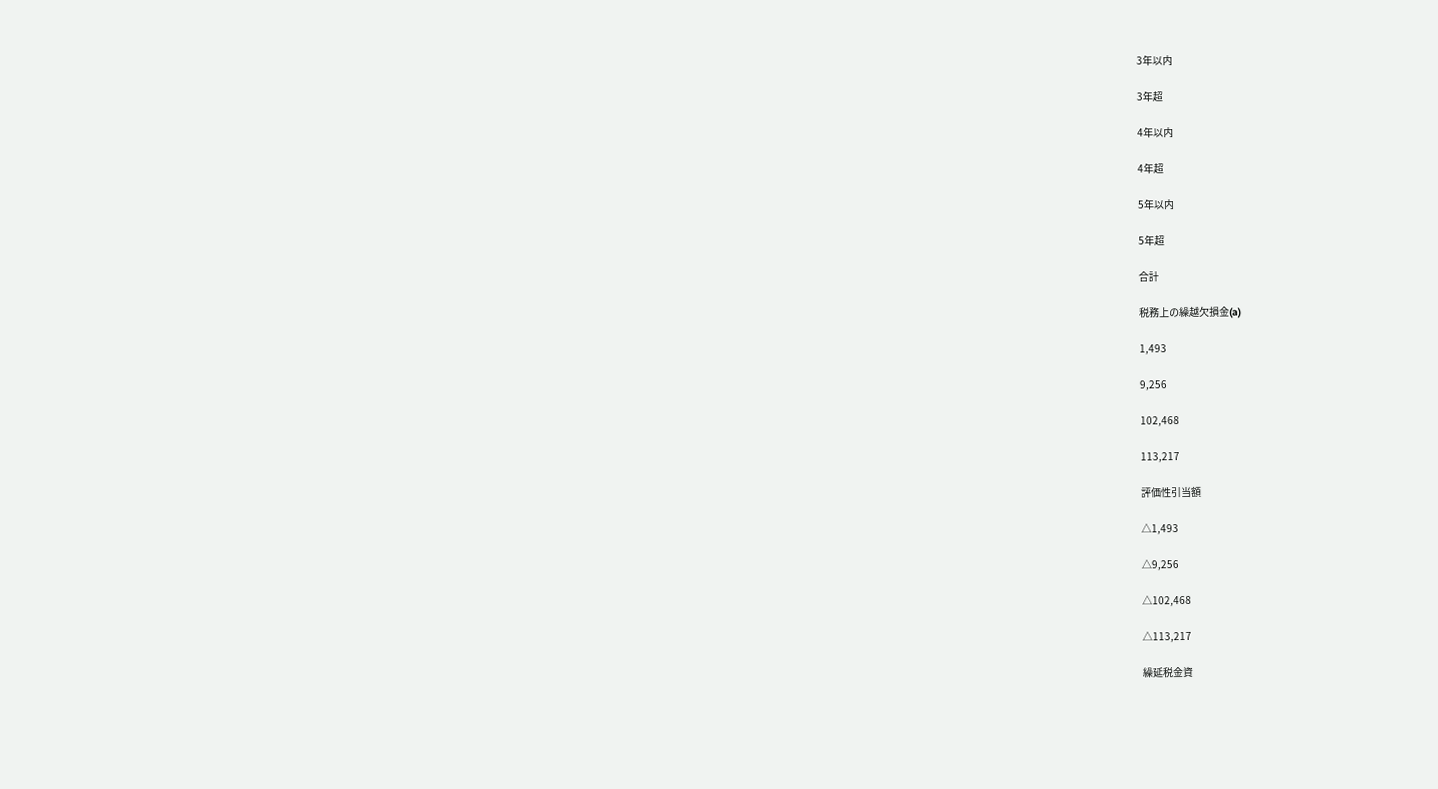3年以内

3年超

4年以内

4年超

5年以内

5年超

合計

税務上の繰越欠損金(a)

1,493

9,256

102,468

113,217

評価性引当額

△1,493

△9,256

△102,468

△113,217

繰延税金資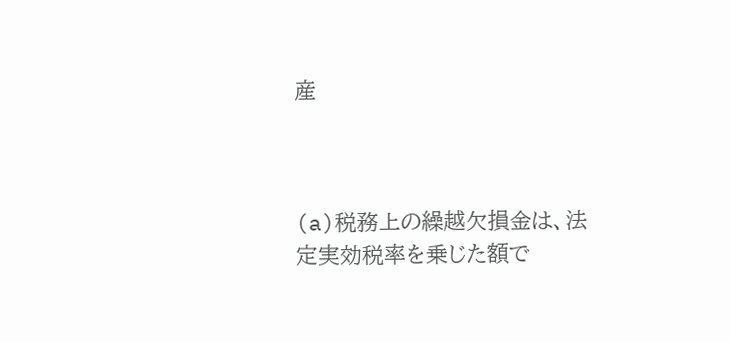産



(a)税務上の繰越欠損金は、法定実効税率を乗じた額で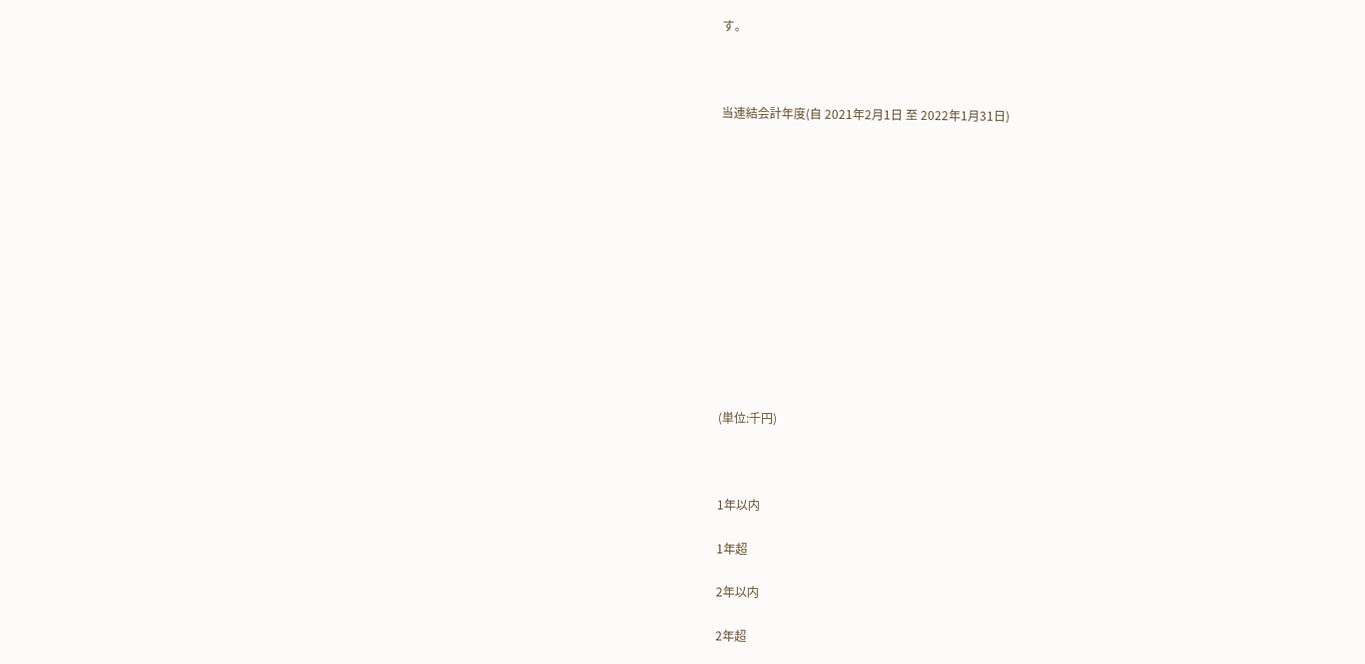す。



当連結会計年度(自 2021年2月1日 至 2022年1月31日)













(単位:千円)



1年以内

1年超

2年以内

2年超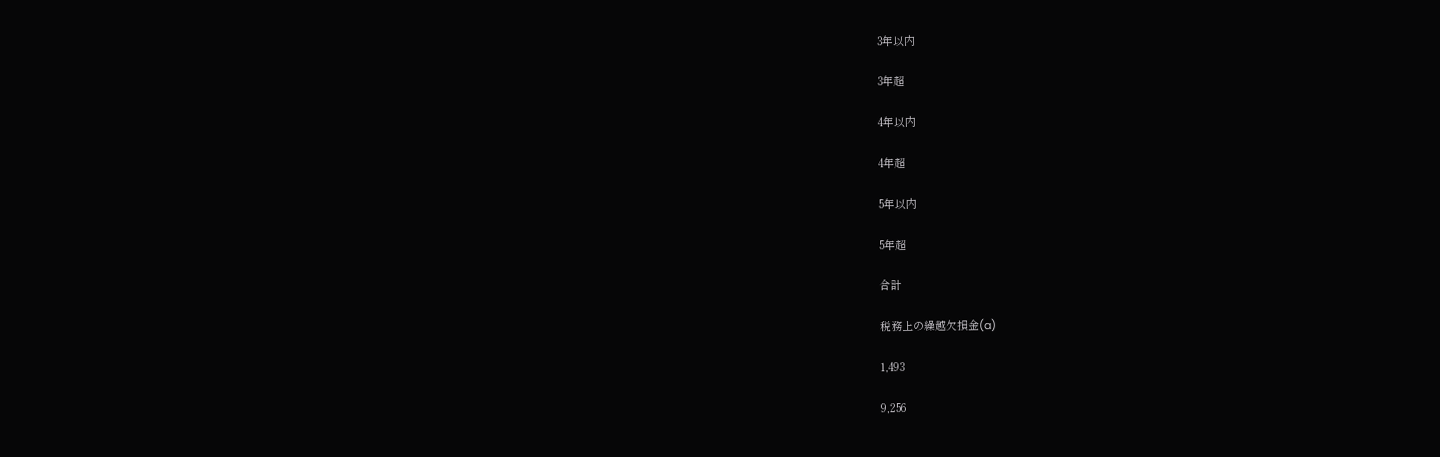3年以内

3年超

4年以内

4年超

5年以内

5年超

合計

税務上の繰越欠損金(a)

1,493

9,256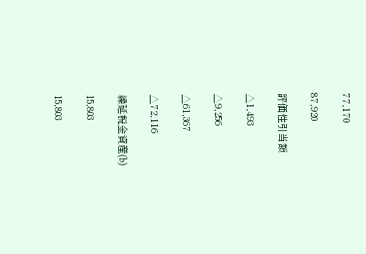77,170

87,920

評価性引当額

△1,493

△9,256

△61,367

△72,116

繰延税金資産(b)

15,803

15,803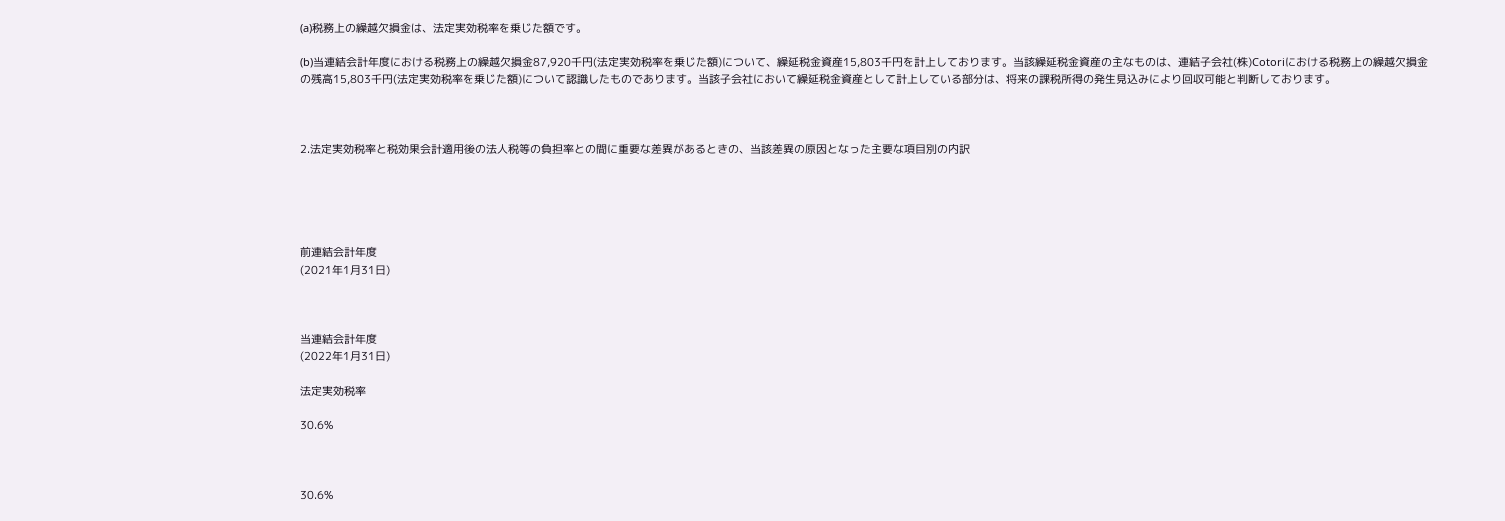(a)税務上の繰越欠損金は、法定実効税率を乗じた額です。

(b)当連結会計年度における税務上の繰越欠損金87,920千円(法定実効税率を乗じた額)について、繰延税金資産15,803千円を計上しております。当該繰延税金資産の主なものは、連結子会社(株)Cotoriにおける税務上の繰越欠損金の残高15,803千円(法定実効税率を乗じた額)について認識したものであります。当該子会社において繰延税金資産として計上している部分は、将来の課税所得の発生見込みにより回収可能と判断しております。



2.法定実効税率と税効果会計適用後の法人税等の負担率との間に重要な差異があるときの、当該差異の原因となった主要な項目別の内訳





前連結会計年度
(2021年1月31日)



当連結会計年度
(2022年1月31日)

法定実効税率

30.6%



30.6%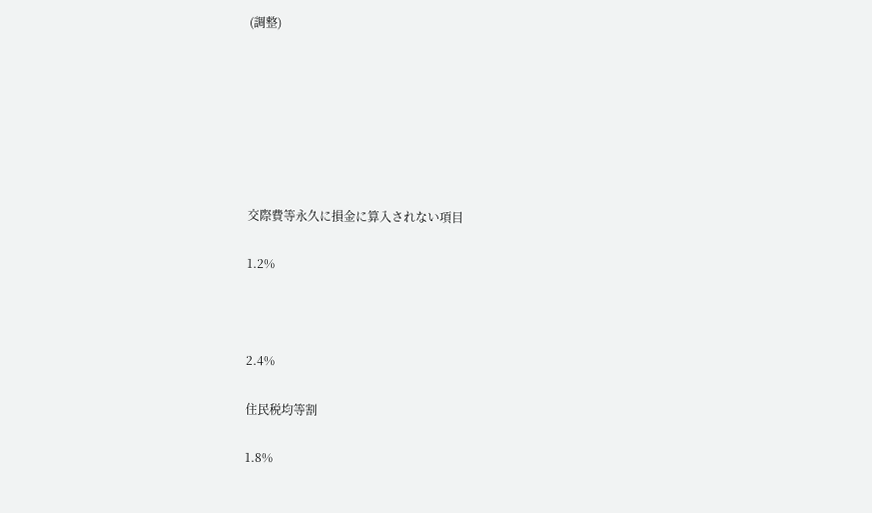(調整)







交際費等永久に損金に算入されない項目

1.2%



2.4%

住民税均等割

1.8%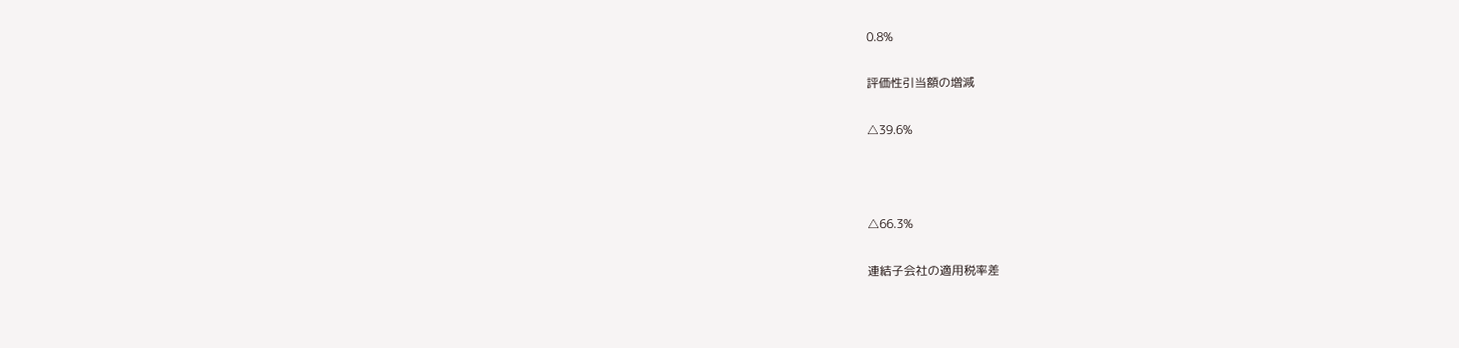0.8%

評価性引当額の増減

△39.6%



△66.3%

連結子会社の適用税率差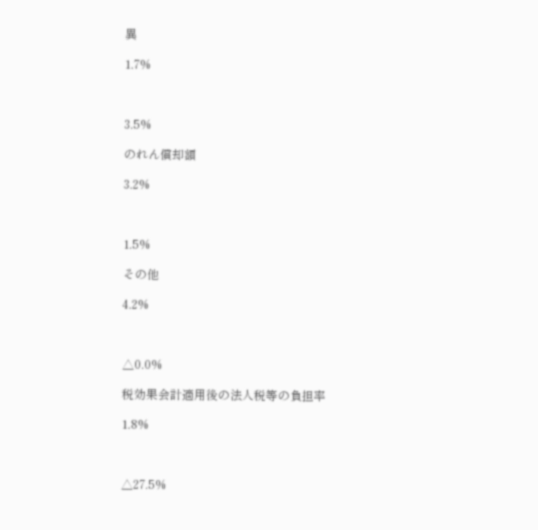異

1.7%



3.5%

のれん償却額

3.2%



1.5%

その他

4.2%



△0.0%

税効果会計適用後の法人税等の負担率

1.8%



△27.5%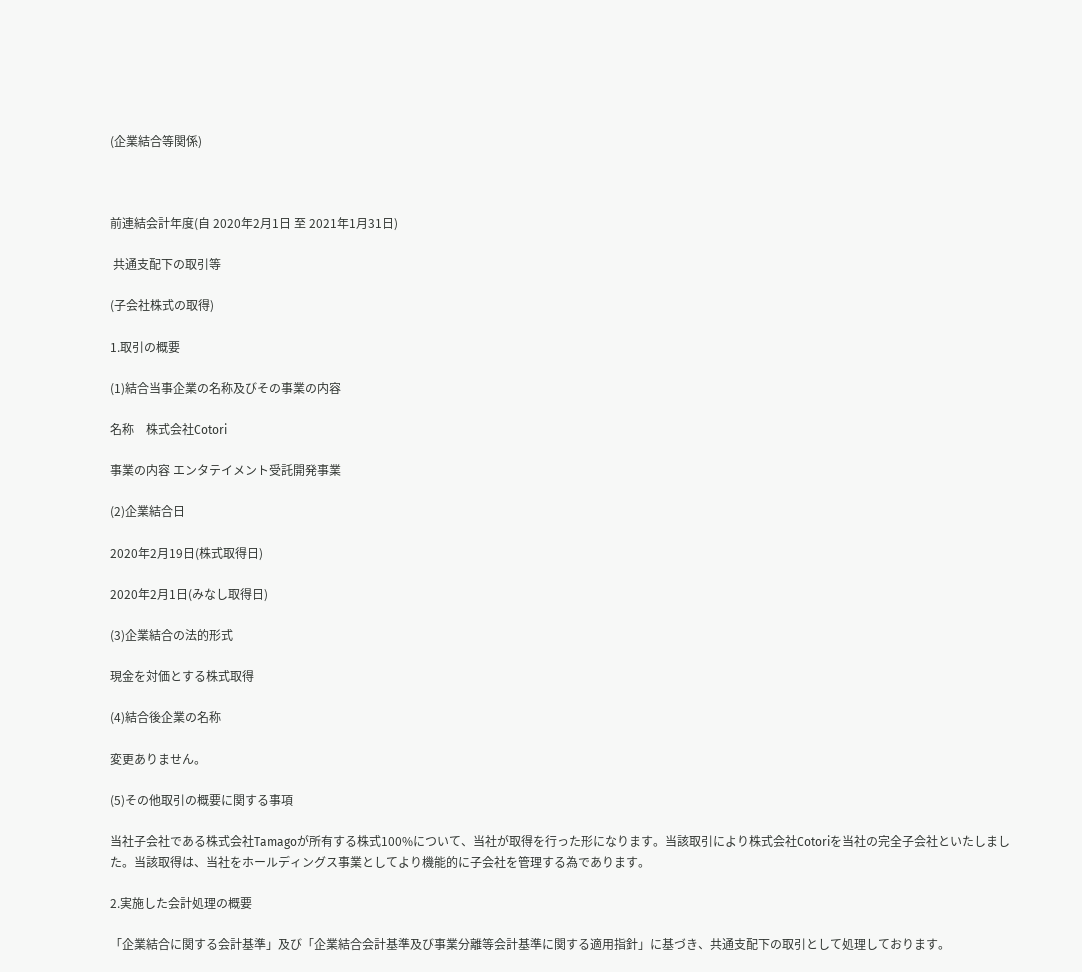(企業結合等関係)



前連結会計年度(自 2020年2月1日 至 2021年1月31日)

 共通支配下の取引等

(子会社株式の取得)

1.取引の概要

(1)結合当事企業の名称及びその事業の内容

名称    株式会社Cotori

事業の内容 エンタテイメント受託開発事業

(2)企業結合日

2020年2月19日(株式取得日)

2020年2月1日(みなし取得日)

(3)企業結合の法的形式

現金を対価とする株式取得

(4)結合後企業の名称

変更ありません。

(5)その他取引の概要に関する事項

当社子会社である株式会社Tamagoが所有する株式100%について、当社が取得を行った形になります。当該取引により株式会社Cotoriを当社の完全子会社といたしました。当該取得は、当社をホールディングス事業としてより機能的に子会社を管理する為であります。

2.実施した会計処理の概要

「企業結合に関する会計基準」及び「企業結合会計基準及び事業分離等会計基準に関する適用指針」に基づき、共通支配下の取引として処理しております。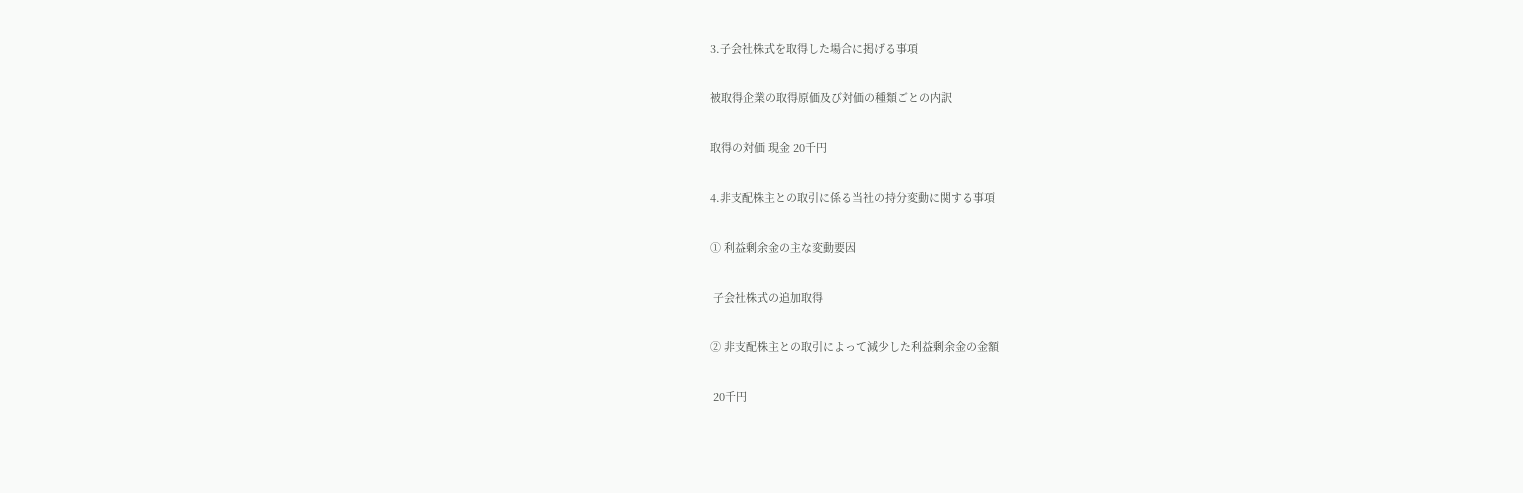3.子会社株式を取得した場合に掲げる事項

被取得企業の取得原価及び対価の種類ごとの内訳

取得の対価 現金 20千円

4.非支配株主との取引に係る当社の持分変動に関する事項

① 利益剰余金の主な変動要因

 子会社株式の追加取得

② 非支配株主との取引によって減少した利益剰余金の金額

 20千円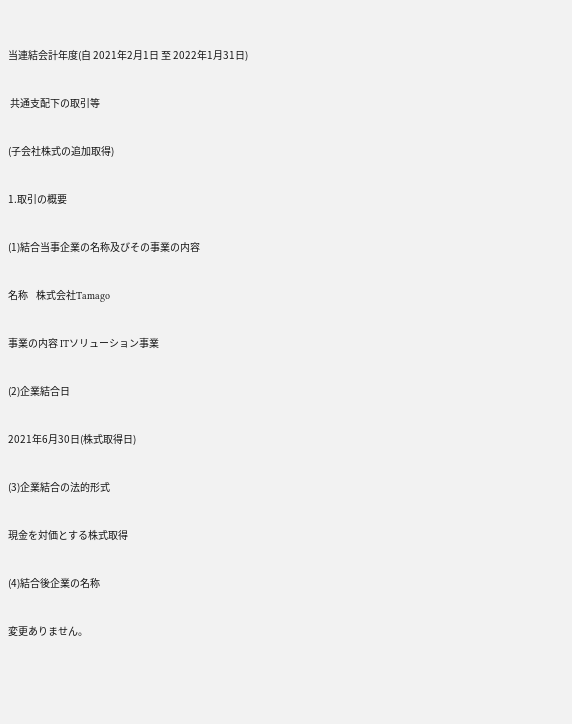当連結会計年度(自 2021年2月1日 至 2022年1月31日)

 共通支配下の取引等

(子会社株式の追加取得)

1.取引の概要

(1)結合当事企業の名称及びその事業の内容

名称    株式会社Tamago

事業の内容 ITソリューション事業

(2)企業結合日

2021年6月30日(株式取得日)

(3)企業結合の法的形式

現金を対価とする株式取得

(4)結合後企業の名称

変更ありません。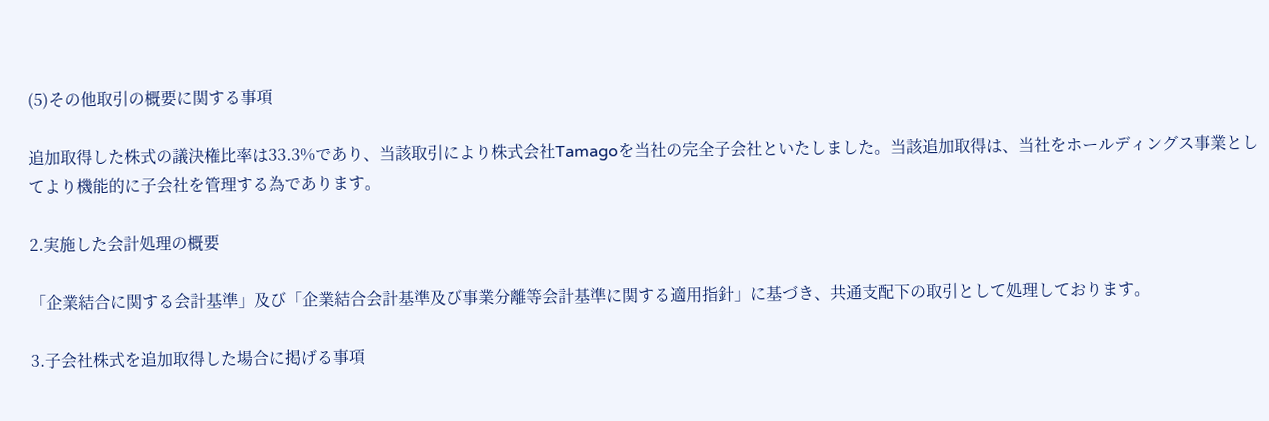(5)その他取引の概要に関する事項

追加取得した株式の議決権比率は33.3%であり、当該取引により株式会社Tamagoを当社の完全子会社といたしました。当該追加取得は、当社をホールディングス事業としてより機能的に子会社を管理する為であります。

2.実施した会計処理の概要

「企業結合に関する会計基準」及び「企業結合会計基準及び事業分離等会計基準に関する適用指針」に基づき、共通支配下の取引として処理しております。

3.子会社株式を追加取得した場合に掲げる事項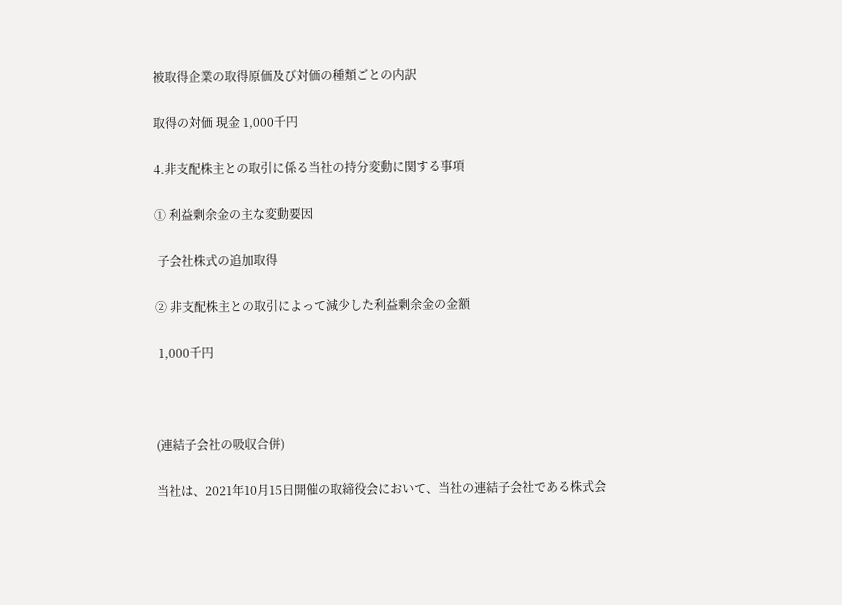被取得企業の取得原価及び対価の種類ごとの内訳

取得の対価 現金 1,000千円

4.非支配株主との取引に係る当社の持分変動に関する事項

① 利益剰余金の主な変動要因

 子会社株式の追加取得

② 非支配株主との取引によって減少した利益剰余金の金額

 1,000千円



(連結子会社の吸収合併)

当社は、2021年10月15日開催の取締役会において、当社の連結子会社である株式会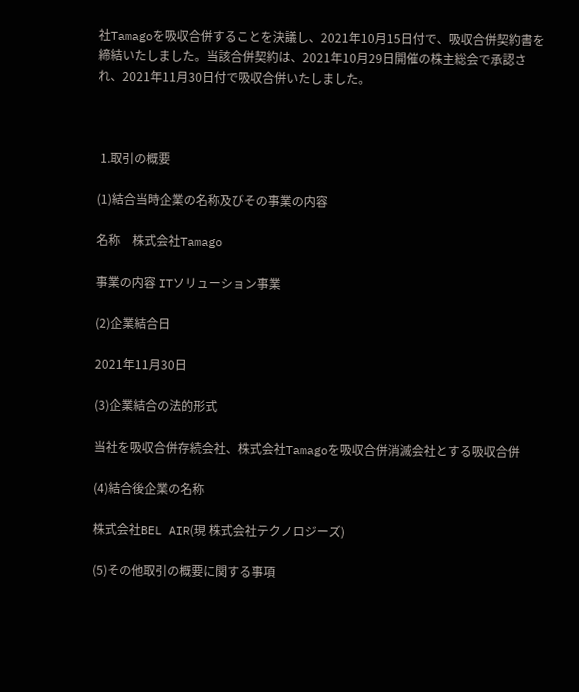社Tamagoを吸収合併することを決議し、2021年10月15日付で、吸収合併契約書を締結いたしました。当該合併契約は、2021年10月29日開催の株主総会で承認され、2021年11月30日付で吸収合併いたしました。



 1.取引の概要

(1)結合当時企業の名称及びその事業の内容

名称    株式会社Tamago

事業の内容 ITソリューション事業

(2)企業結合日

2021年11月30日

(3)企業結合の法的形式

当社を吸収合併存続会社、株式会社Tamagoを吸収合併消滅会社とする吸収合併

(4)結合後企業の名称

株式会社BEL AIR(現 株式会社テクノロジーズ)

(5)その他取引の概要に関する事項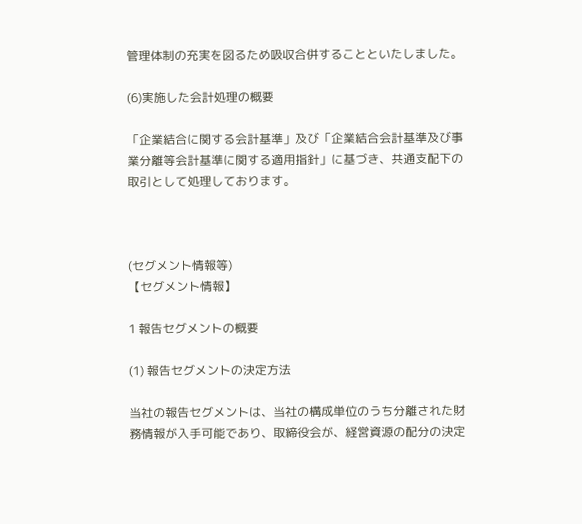管理体制の充実を図るため吸収合併することといたしました。

(6)実施した会計処理の概要

「企業結合に関する会計基準」及び「企業結合会計基準及び事業分離等会計基準に関する適用指針」に基づき、共通支配下の取引として処理しております。



(セグメント情報等)
【セグメント情報】

1 報告セグメントの概要

(1) 報告セグメントの決定方法

当社の報告セグメントは、当社の構成単位のうち分離された財務情報が入手可能であり、取締役会が、経営資源の配分の決定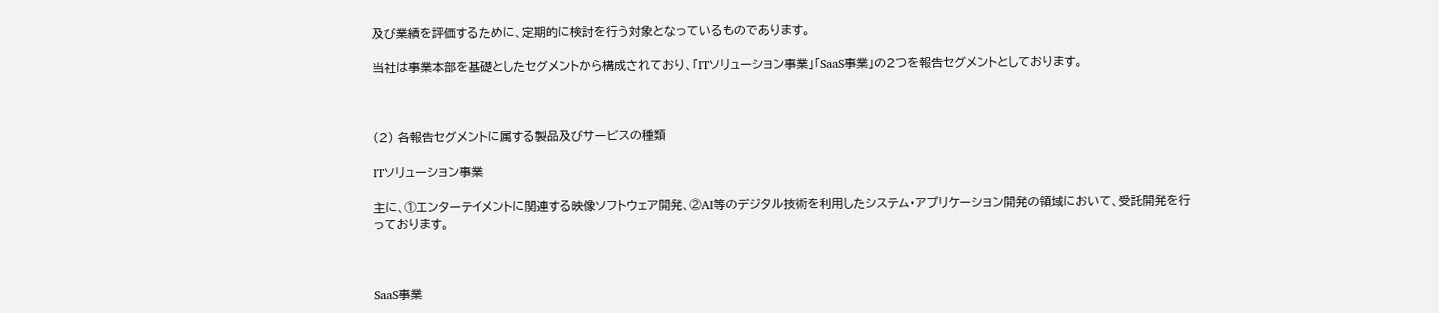及び業績を評価するために、定期的に検討を行う対象となっているものであります。

当社は事業本部を基礎としたセグメントから構成されており、「ITソリューション事業」「SaaS事業」の2つを報告セグメントとしております。



(2) 各報告セグメントに属する製品及びサービスの種類

ITソリューション事業

主に、①エンターテイメントに関連する映像ソフトウェア開発、②AI等のデジタル技術を利用したシステム・アプリケーション開発の領域において、受託開発を行っております。



SaaS事業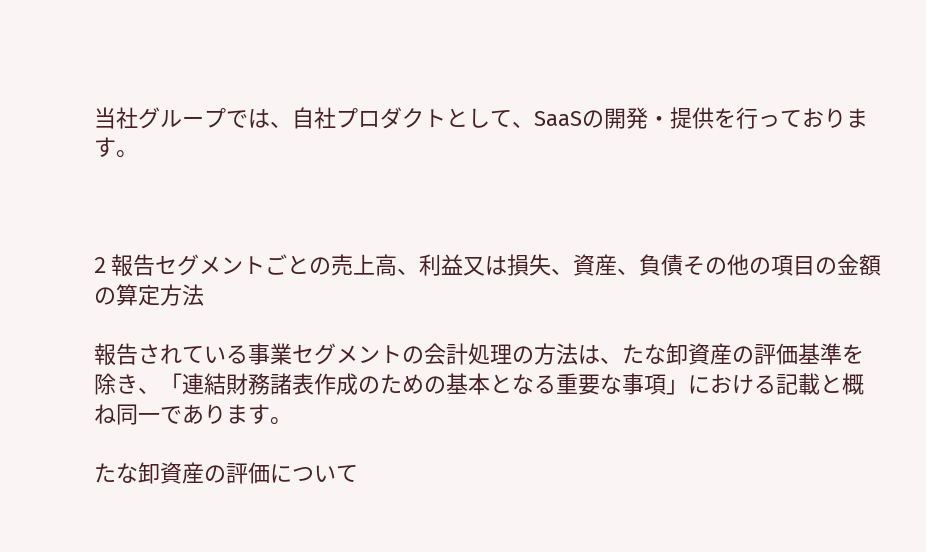当社グループでは、自社プロダクトとして、SaaSの開発・提供を行っております。



2 報告セグメントごとの売上高、利益又は損失、資産、負債その他の項目の金額の算定方法

報告されている事業セグメントの会計処理の方法は、たな卸資産の評価基準を除き、「連結財務諸表作成のための基本となる重要な事項」における記載と概ね同一であります。

たな卸資産の評価について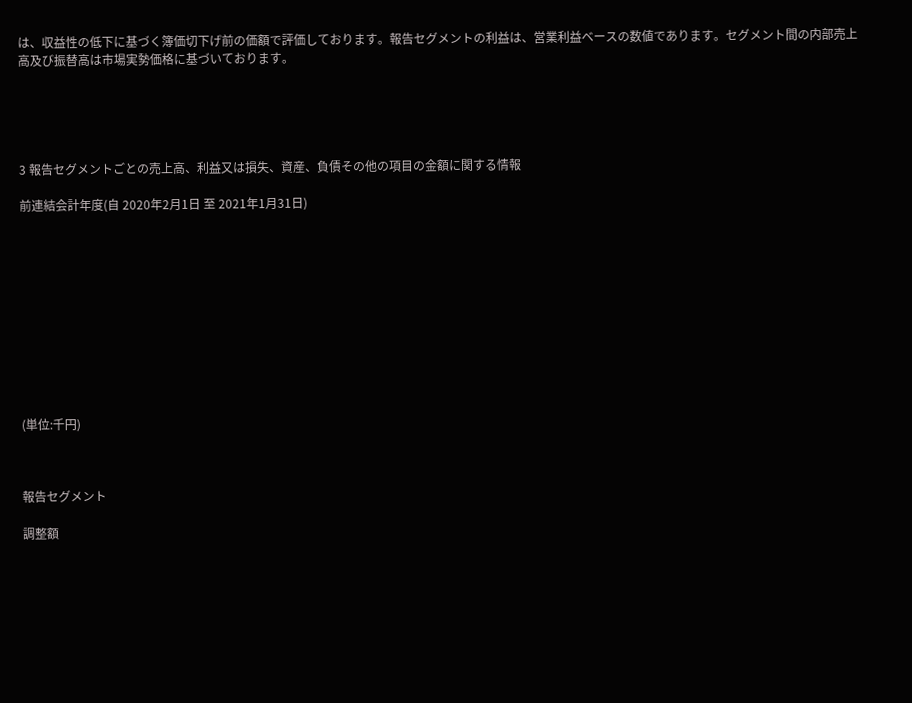は、収益性の低下に基づく簿価切下げ前の価額で評価しております。報告セグメントの利益は、営業利益ベースの数値であります。セグメント間の内部売上高及び振替高は市場実勢価格に基づいております。





3 報告セグメントごとの売上高、利益又は損失、資産、負債その他の項目の金額に関する情報

前連結会計年度(自 2020年2月1日 至 2021年1月31日)











(単位:千円)



報告セグメント

調整額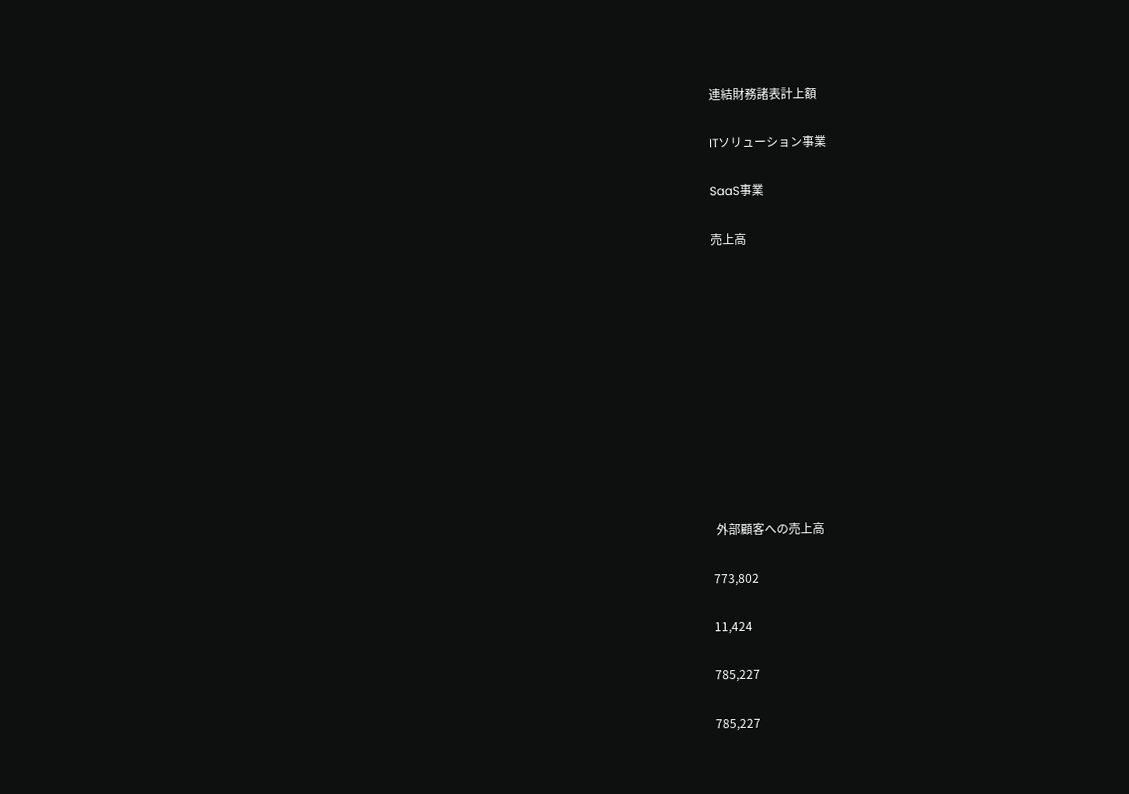連結財務諸表計上額

ITソリューション事業

SaaS事業

売上高











 外部顧客への売上高

773,802

11,424

785,227

785,227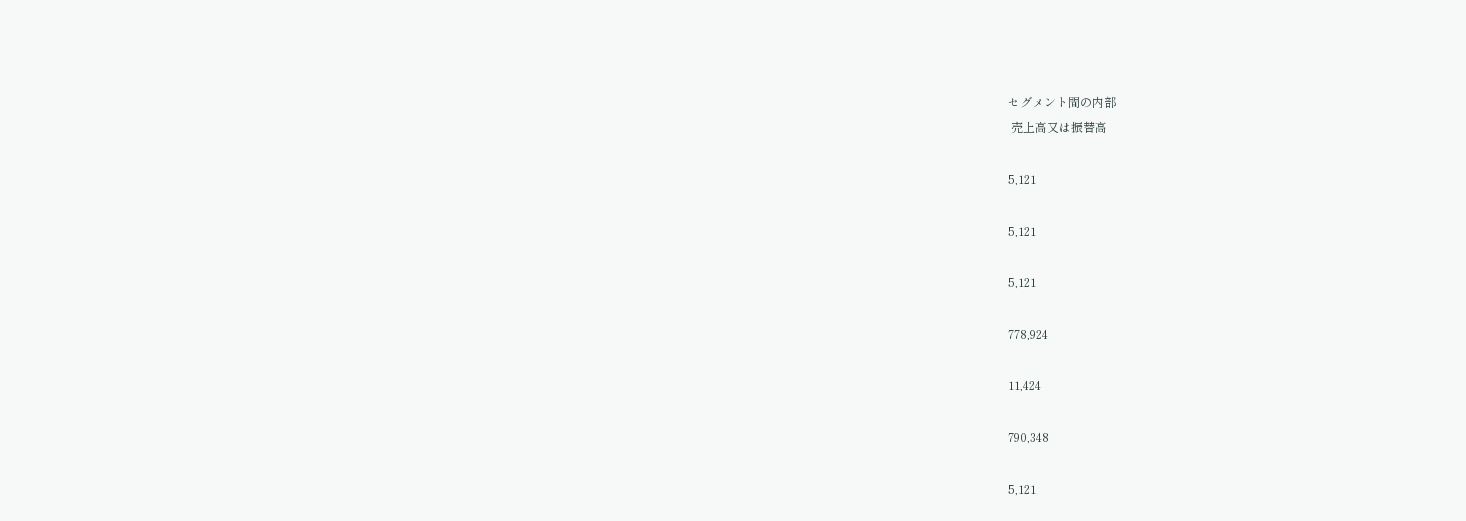セグメント間の内部
 売上高又は振替高

5,121

5,121

5,121

778,924

11,424

790,348

5,121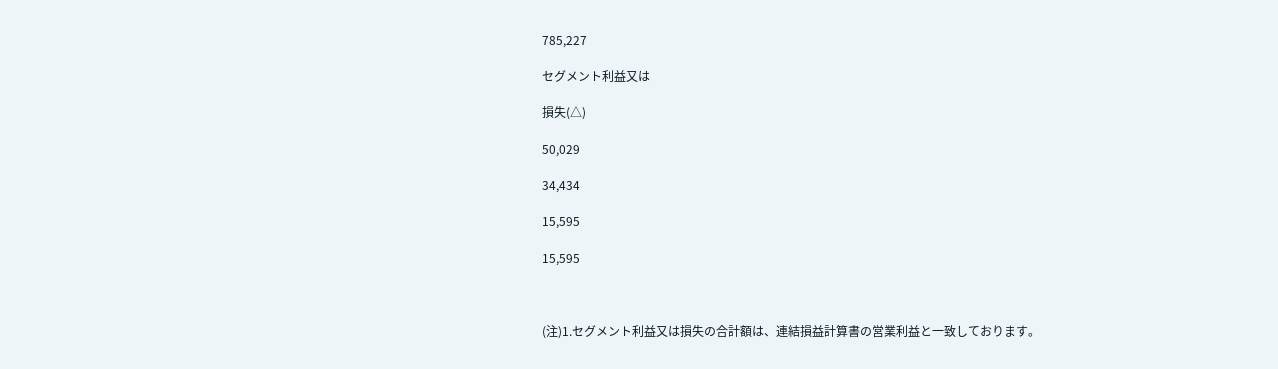785,227

セグメント利益又は

損失(△)

50,029

34,434

15,595

15,595



(注)1.セグメント利益又は損失の合計額は、連結損益計算書の営業利益と一致しております。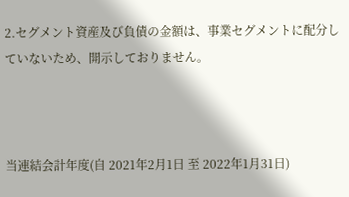2.セグメント資産及び負債の金額は、事業セグメントに配分していないため、開示しておりません。



当連結会計年度(自 2021年2月1日 至 2022年1月31日)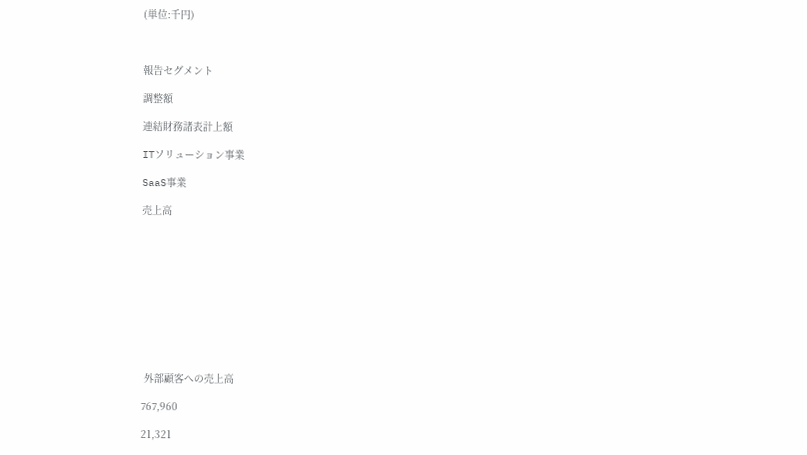(単位:千円)



報告セグメント

調整額

連結財務諸表計上額

ITソリューション事業

SaaS事業

売上高











 外部顧客への売上高

767,960

21,321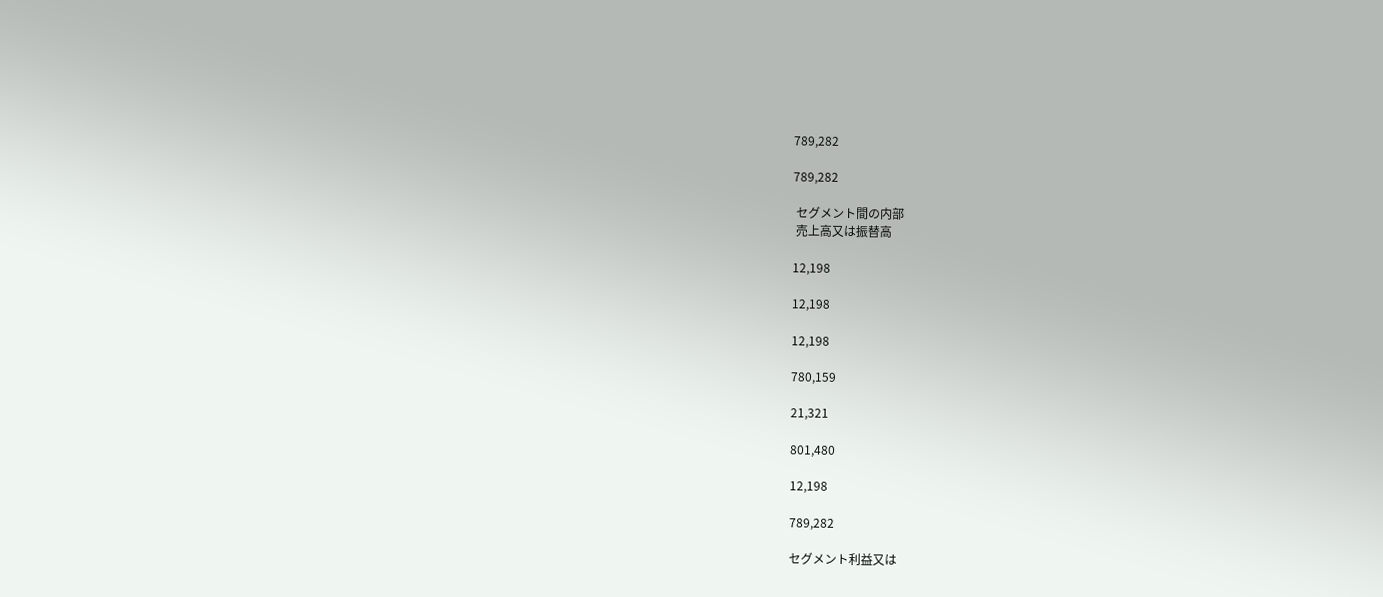789,282

789,282

 セグメント間の内部
 売上高又は振替高

12,198

12,198

12,198

780,159

21,321

801,480

12,198

789,282

セグメント利益又は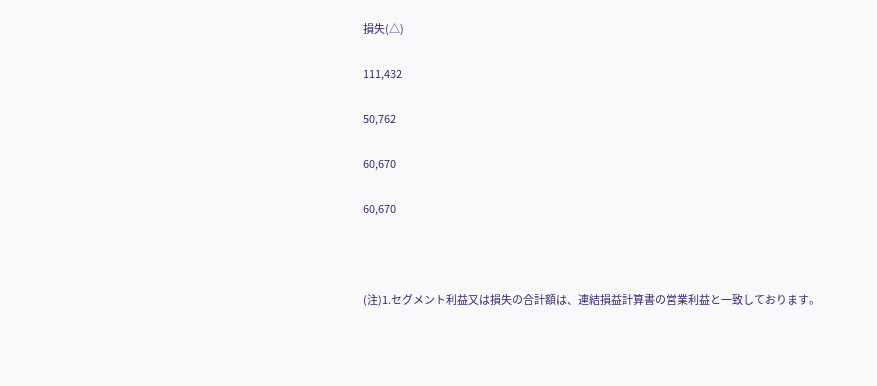損失(△)

111,432

50,762

60,670

60,670



(注)1.セグメント利益又は損失の合計額は、連結損益計算書の営業利益と一致しております。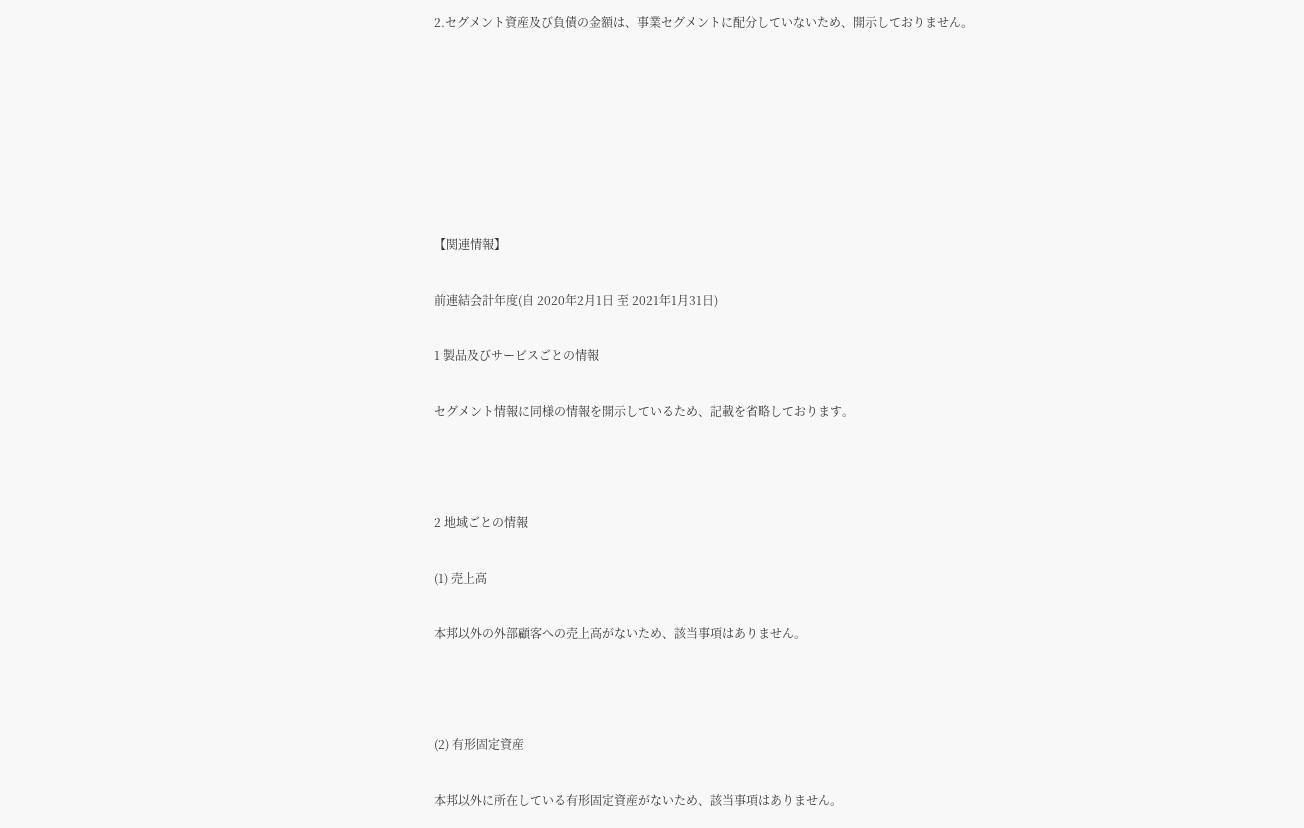2.セグメント資産及び負債の金額は、事業セグメントに配分していないため、開示しておりません。







【関連情報】

前連結会計年度(自 2020年2月1日 至 2021年1月31日)

1 製品及びサービスごとの情報

セグメント情報に同様の情報を開示しているため、記載を省略しております。



2 地域ごとの情報

(1) 売上高

本邦以外の外部顧客への売上高がないため、該当事項はありません。



(2) 有形固定資産

本邦以外に所在している有形固定資産がないため、該当事項はありません。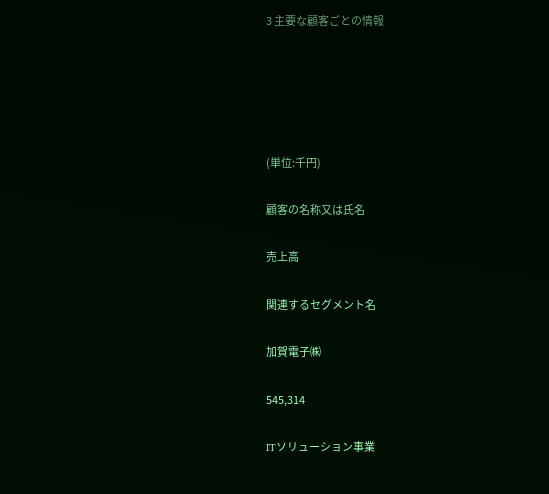3 主要な顧客ごとの情報





(単位:千円)

顧客の名称又は氏名

売上高

関連するセグメント名

加賀電子㈱

545,314

ITソリューション事業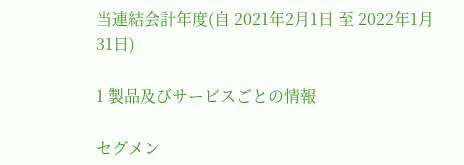当連結会計年度(自 2021年2月1日 至 2022年1月31日)

1 製品及びサービスごとの情報

セグメン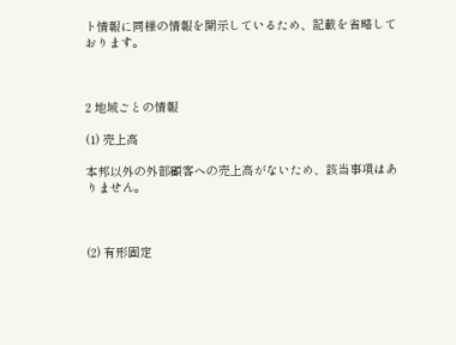ト情報に同様の情報を開示しているため、記載を省略しております。



2 地域ごとの情報

(1) 売上高

本邦以外の外部顧客への売上高がないため、該当事項はありません。



(2) 有形固定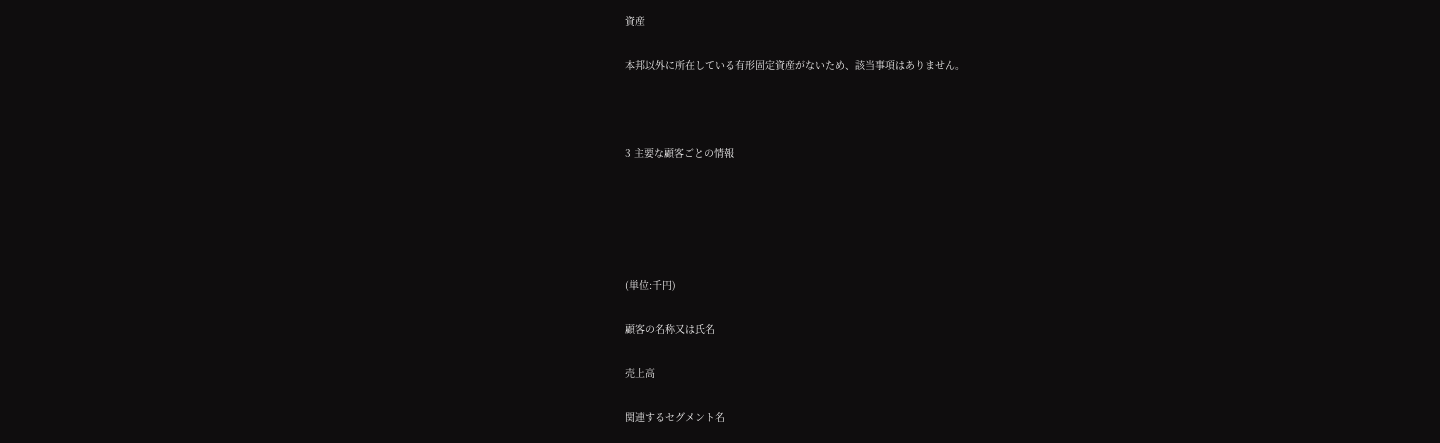資産

本邦以外に所在している有形固定資産がないため、該当事項はありません。



3 主要な顧客ごとの情報





(単位:千円)

顧客の名称又は氏名

売上高

関連するセグメント名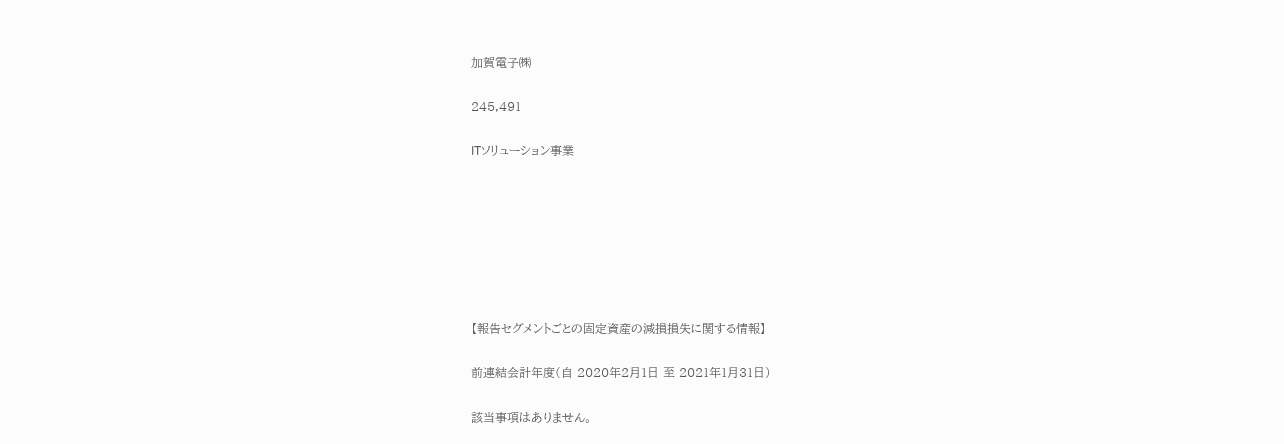加賀電子㈱

245,491

ITソリューション事業







【報告セグメントごとの固定資産の減損損失に関する情報】

前連結会計年度(自 2020年2月1日 至 2021年1月31日)

該当事項はありません。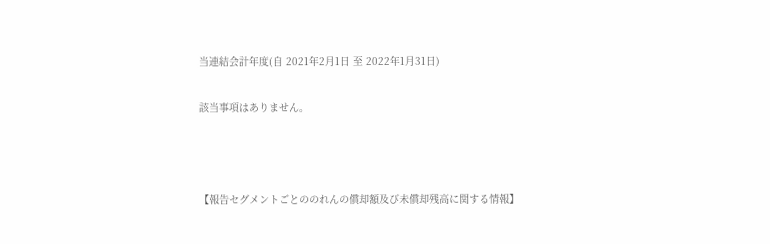当連結会計年度(自 2021年2月1日 至 2022年1月31日)

該当事項はありません。



【報告セグメントごとののれんの償却額及び未償却残高に関する情報】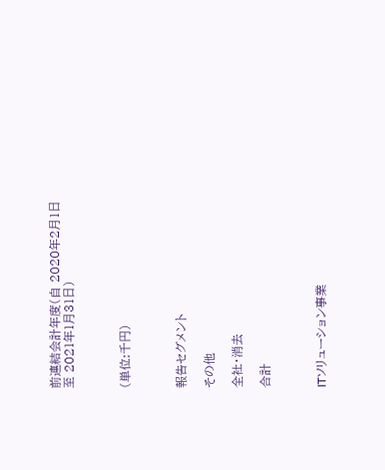前連結会計年度(自 2020年2月1日 至 2021年1月31日)



(単位:千円)



報告セグメント

その他

全社・消去

合計



ITソリューション事業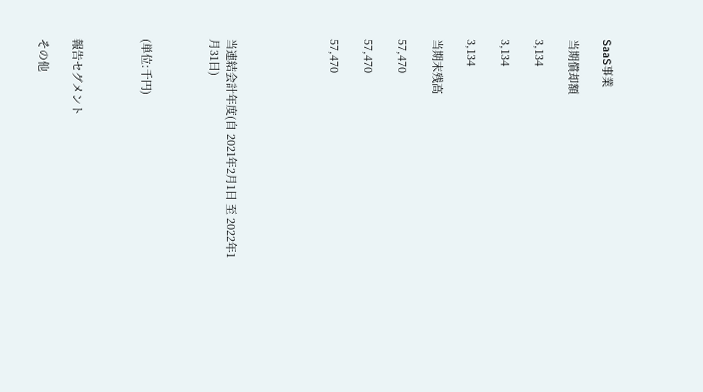SaaS事業

当期償却額

3,134

3,134

3,134

当期末残高

57,470

57,470

57,470





当連結会計年度(自 2021年2月1日 至 2022年1月31日)



(単位:千円)



報告セグメント

その他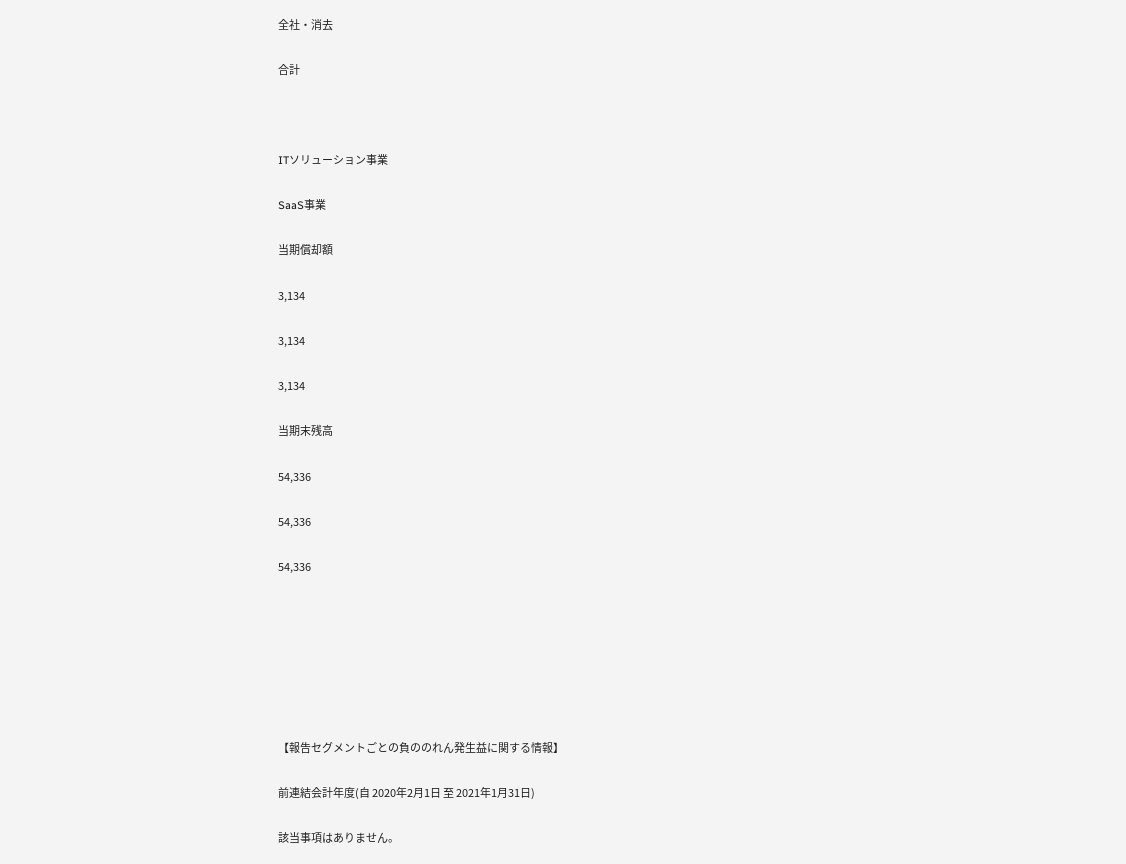全社・消去

合計



ITソリューション事業

SaaS事業

当期償却額

3,134

3,134

3,134

当期末残高

54,336

54,336

54,336







【報告セグメントごとの負ののれん発生益に関する情報】

前連結会計年度(自 2020年2月1日 至 2021年1月31日)

該当事項はありません。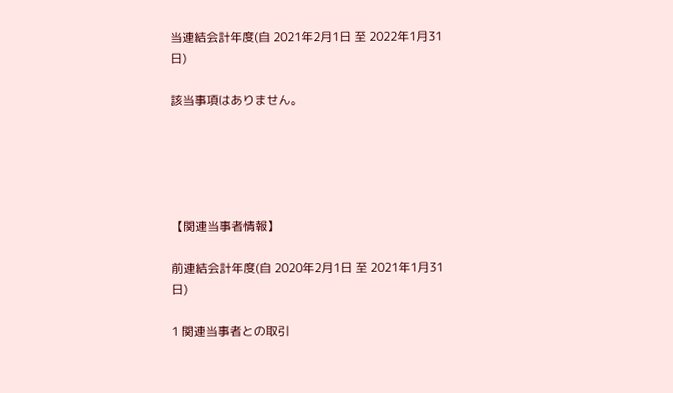当連結会計年度(自 2021年2月1日 至 2022年1月31日)

該当事項はありません。





【関連当事者情報】

前連結会計年度(自 2020年2月1日 至 2021年1月31日)

1 関連当事者との取引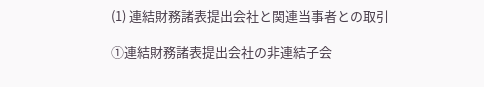(1) 連結財務諸表提出会社と関連当事者との取引

①連結財務諸表提出会社の非連結子会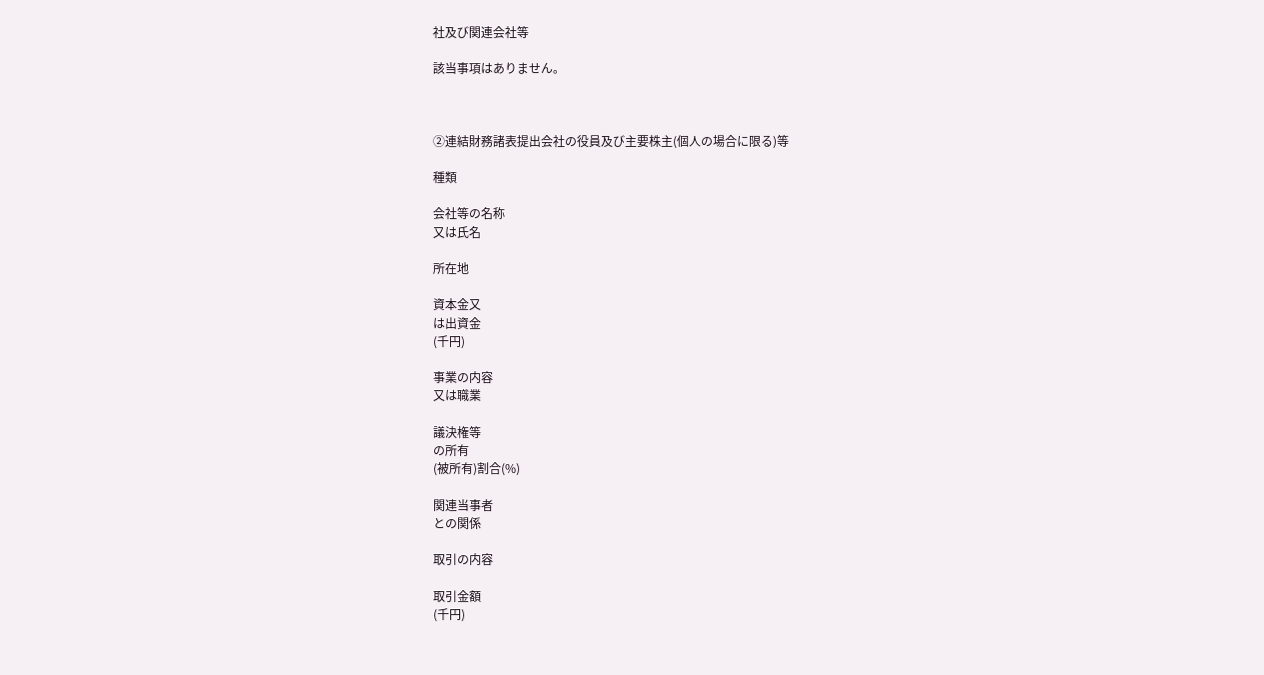社及び関連会社等

該当事項はありません。



②連結財務諸表提出会社の役員及び主要株主(個人の場合に限る)等

種類

会社等の名称
又は氏名

所在地

資本金又
は出資金
(千円)

事業の内容
又は職業

議決権等
の所有
(被所有)割合(%)

関連当事者
との関係

取引の内容

取引金額
(千円)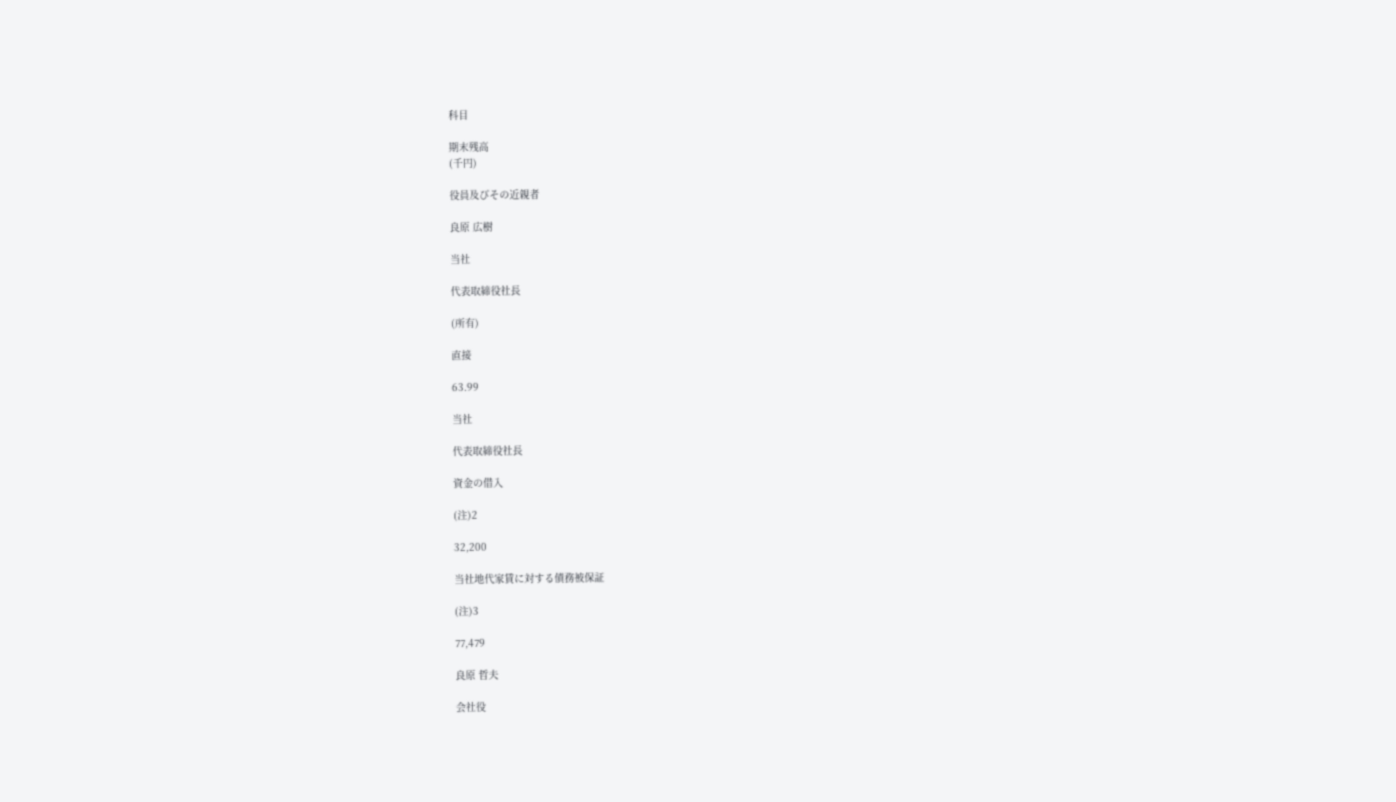科目

期末残高
(千円)

役員及びその近親者

良原 広樹

当社

代表取締役社長

(所有)

直接

63.99

当社

代表取締役社長

資金の借入

(注)2

32,200

当社地代家賃に対する債務被保証

(注)3

77,479

良原 哲夫

会社役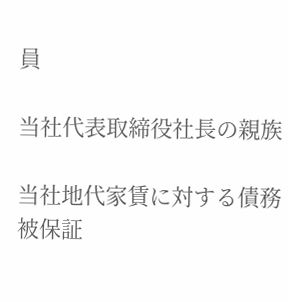員

当社代表取締役社長の親族

当社地代家賃に対する債務被保証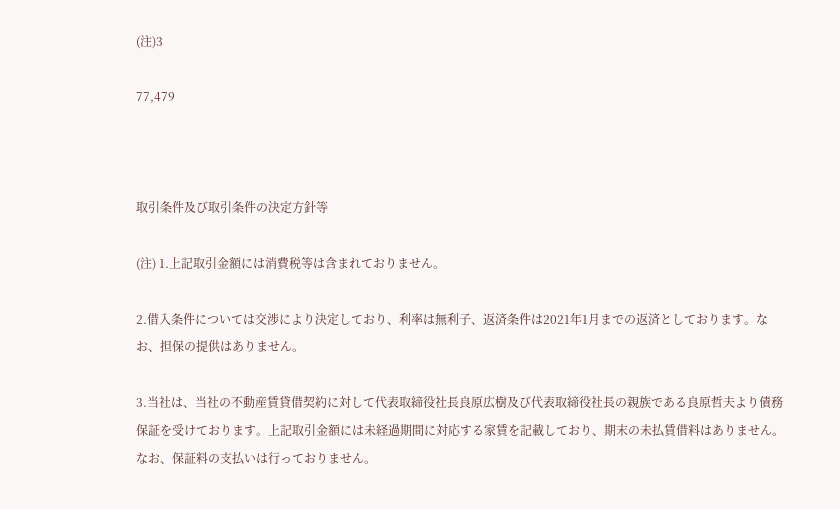(注)3

77,479



取引条件及び取引条件の決定方針等

(注) 1.上記取引金額には消費税等は含まれておりません。

2.借入条件については交渉により決定しており、利率は無利子、返済条件は2021年1月までの返済としております。なお、担保の提供はありません。

3.当社は、当社の不動産賃貸借契約に対して代表取締役社長良原広樹及び代表取締役社長の親族である良原哲夫より債務保証を受けております。上記取引金額には未経過期間に対応する家賃を記載しており、期末の未払賃借料はありません。なお、保証料の支払いは行っておりません。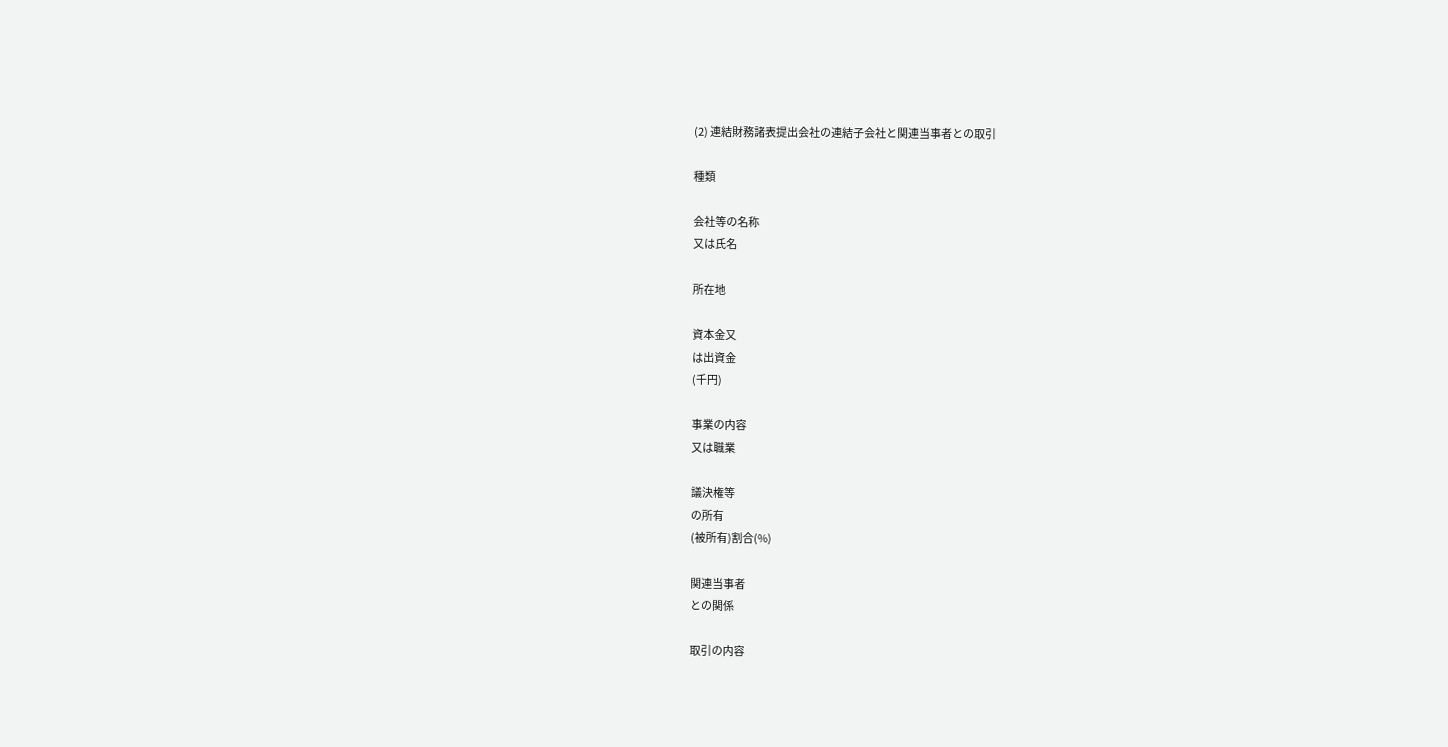(2) 連結財務諸表提出会社の連結子会社と関連当事者との取引

種類

会社等の名称
又は氏名

所在地

資本金又
は出資金
(千円)

事業の内容
又は職業

議決権等
の所有
(被所有)割合(%)

関連当事者
との関係

取引の内容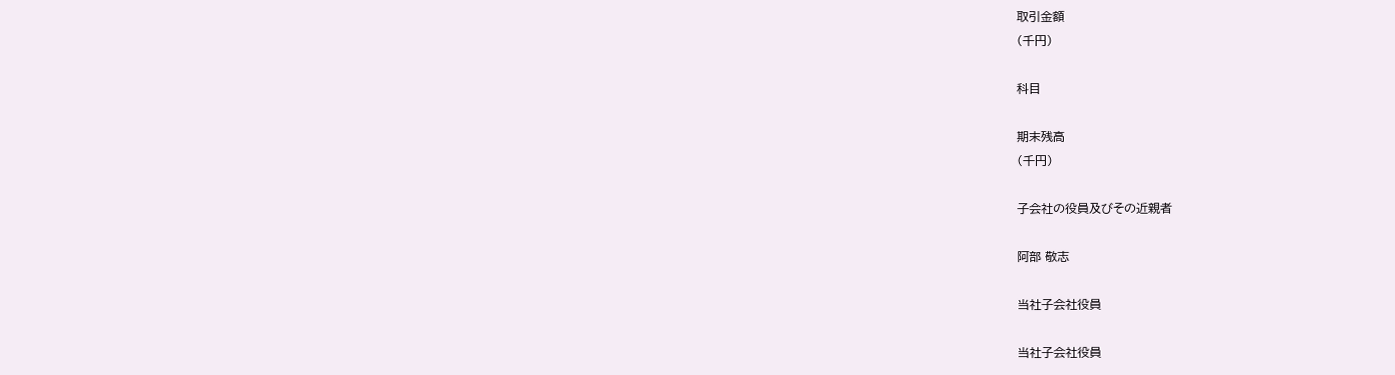取引金額
(千円)

科目

期末残高
(千円)

子会社の役員及びその近親者

阿部 敬志

当社子会社役員

当社子会社役員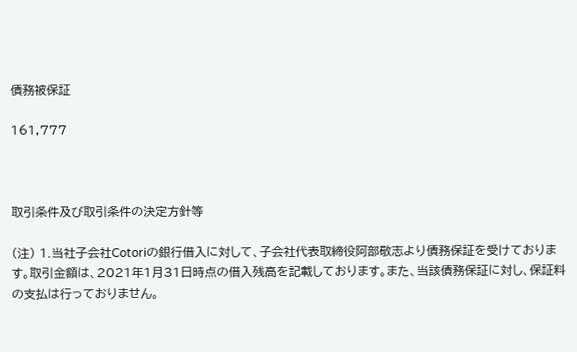債務被保証

161,777



取引条件及び取引条件の決定方針等

(注) 1.当社子会社Cotoriの銀行借入に対して、子会社代表取締役阿部敬志より債務保証を受けております。取引金額は、2021年1月31日時点の借入残高を記載しております。また、当該債務保証に対し、保証料の支払は行っておりません。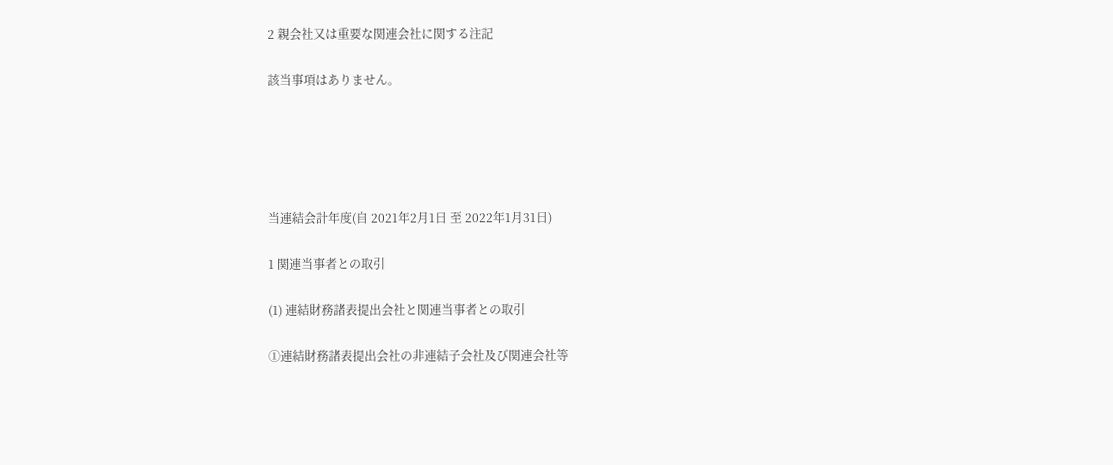2 親会社又は重要な関連会社に関する注記

該当事項はありません。





当連結会計年度(自 2021年2月1日 至 2022年1月31日)

1 関連当事者との取引

(1) 連結財務諸表提出会社と関連当事者との取引

①連結財務諸表提出会社の非連結子会社及び関連会社等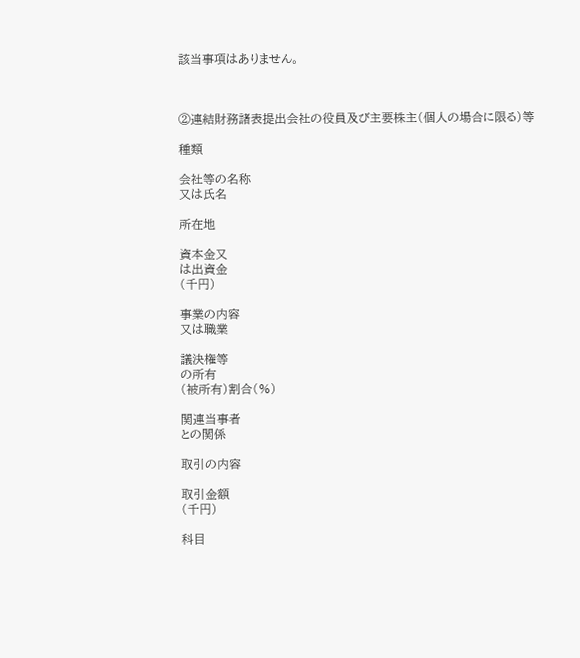該当事項はありません。



②連結財務諸表提出会社の役員及び主要株主(個人の場合に限る)等

種類

会社等の名称
又は氏名

所在地

資本金又
は出資金
(千円)

事業の内容
又は職業

議決権等
の所有
(被所有)割合(%)

関連当事者
との関係

取引の内容

取引金額
(千円)

科目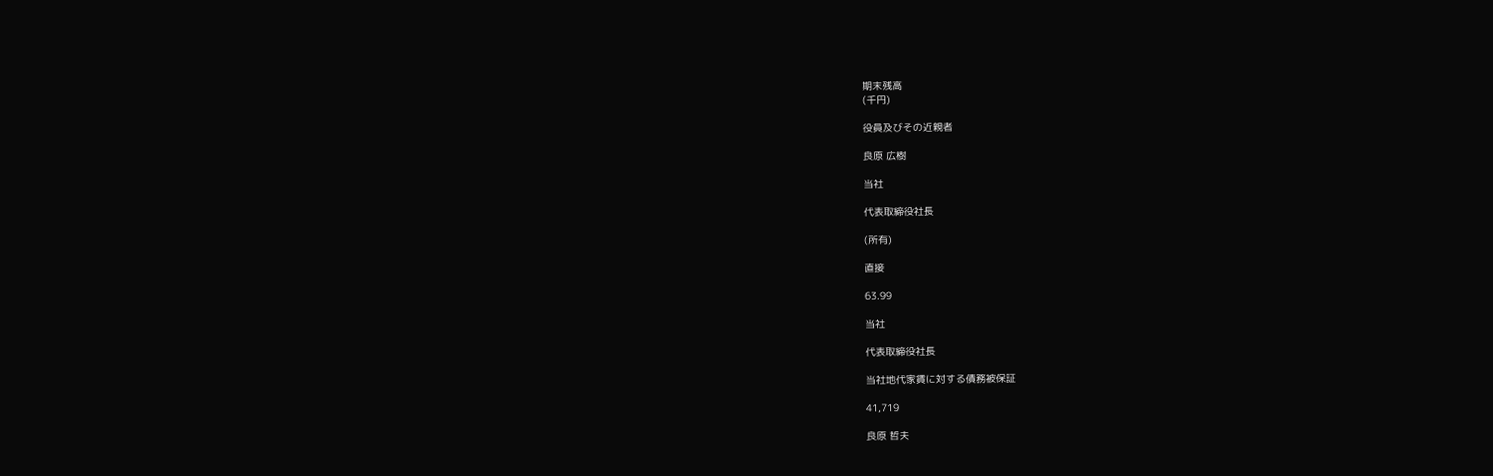期末残高
(千円)

役員及びその近親者

良原 広樹

当社

代表取締役社長

(所有)

直接

63.99

当社

代表取締役社長

当社地代家賃に対する債務被保証

41,719

良原 哲夫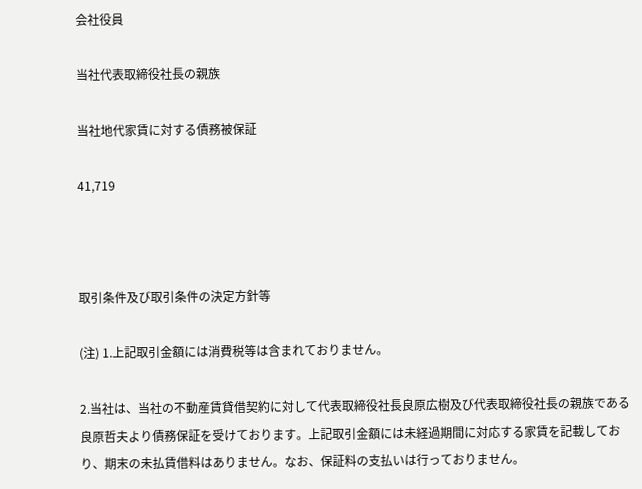会社役員

当社代表取締役社長の親族

当社地代家賃に対する債務被保証

41,719



取引条件及び取引条件の決定方針等

(注) 1.上記取引金額には消費税等は含まれておりません。

2.当社は、当社の不動産賃貸借契約に対して代表取締役社長良原広樹及び代表取締役社長の親族である良原哲夫より債務保証を受けております。上記取引金額には未経過期間に対応する家賃を記載しており、期末の未払賃借料はありません。なお、保証料の支払いは行っておりません。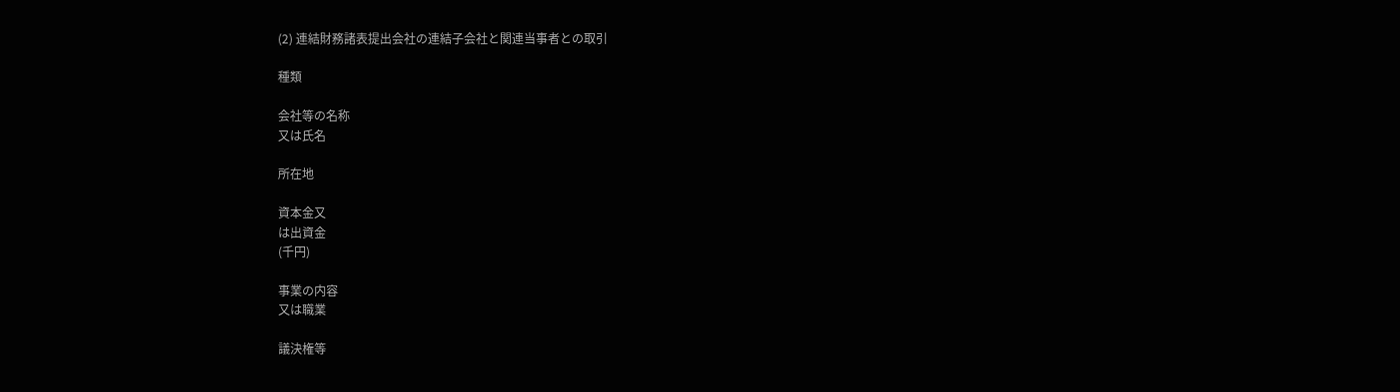(2) 連結財務諸表提出会社の連結子会社と関連当事者との取引

種類

会社等の名称
又は氏名

所在地

資本金又
は出資金
(千円)

事業の内容
又は職業

議決権等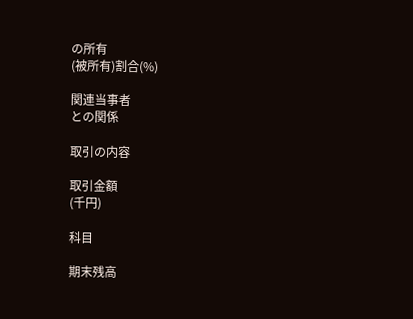の所有
(被所有)割合(%)

関連当事者
との関係

取引の内容

取引金額
(千円)

科目

期末残高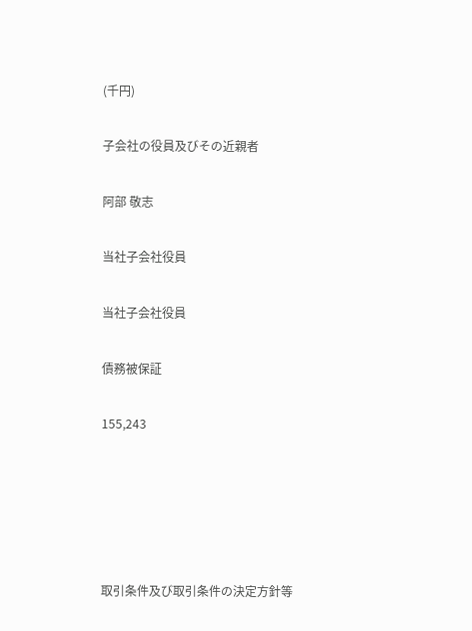(千円)

子会社の役員及びその近親者

阿部 敬志

当社子会社役員

当社子会社役員

債務被保証

155,243





取引条件及び取引条件の決定方針等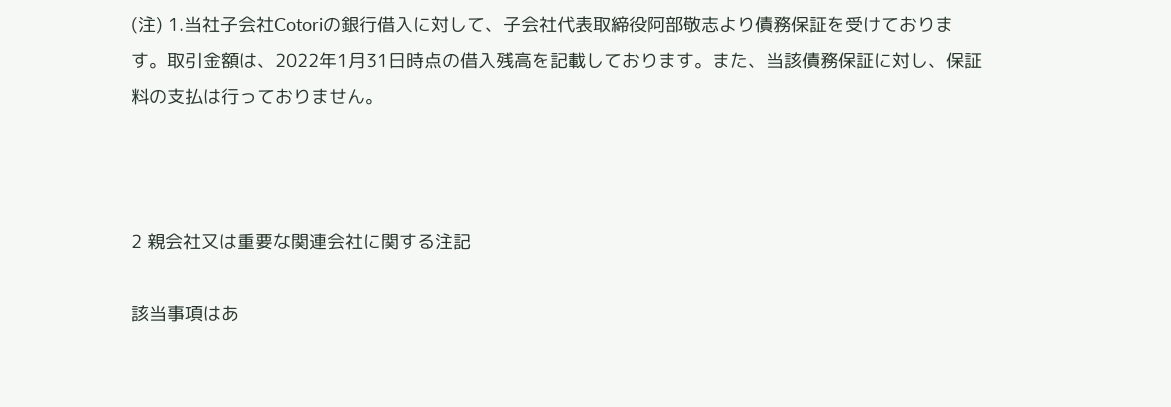(注) 1.当社子会社Cotoriの銀行借入に対して、子会社代表取締役阿部敬志より債務保証を受けております。取引金額は、2022年1月31日時点の借入残高を記載しております。また、当該債務保証に対し、保証料の支払は行っておりません。



2 親会社又は重要な関連会社に関する注記

該当事項はあ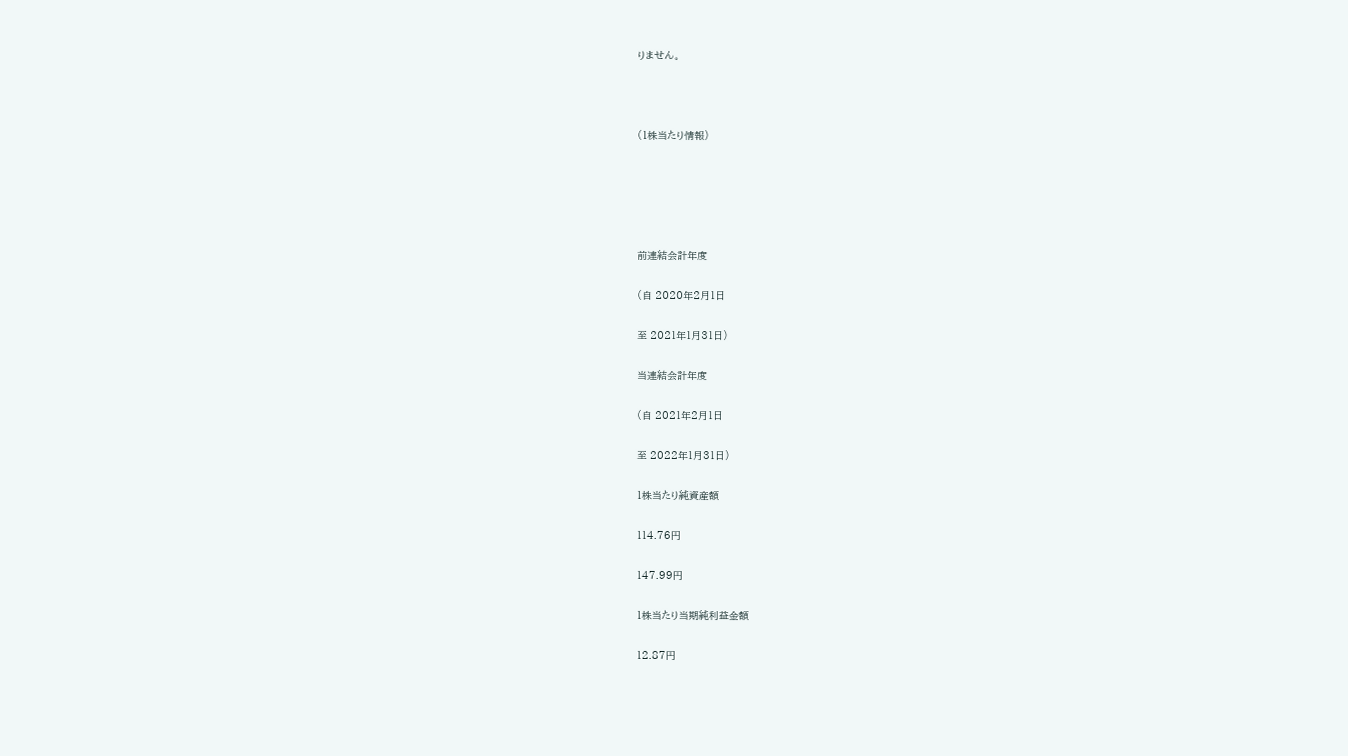りません。



(1株当たり情報)





前連結会計年度

(自 2020年2月1日

至 2021年1月31日)

当連結会計年度

(自 2021年2月1日

至 2022年1月31日)

1株当たり純資産額

114.76円

147.99円

1株当たり当期純利益金額

12.87円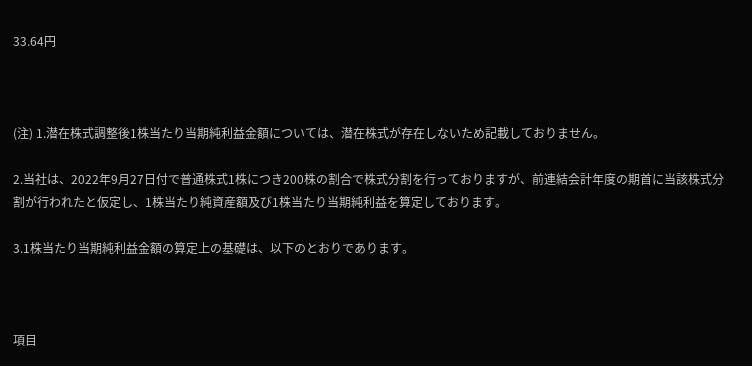33.64円



(注) 1.潜在株式調整後1株当たり当期純利益金額については、潜在株式が存在しないため記載しておりません。

2.当社は、2022年9月27日付で普通株式1株につき200株の割合で株式分割を行っておりますが、前連結会計年度の期首に当該株式分割が行われたと仮定し、1株当たり純資産額及び1株当たり当期純利益を算定しております。

3.1株当たり当期純利益金額の算定上の基礎は、以下のとおりであります。



項目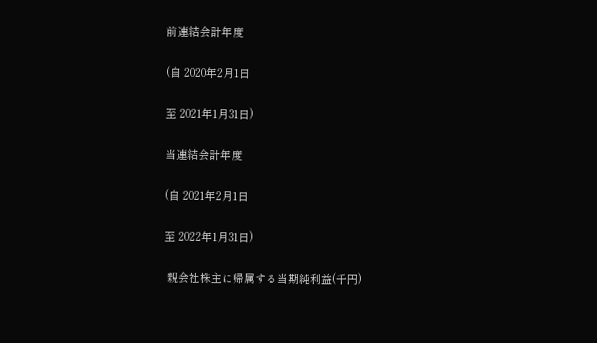前連結会計年度

(自 2020年2月1日

至 2021年1月31日)

当連結会計年度

(自 2021年2月1日

至 2022年1月31日)

 親会社株主に帰属する当期純利益(千円)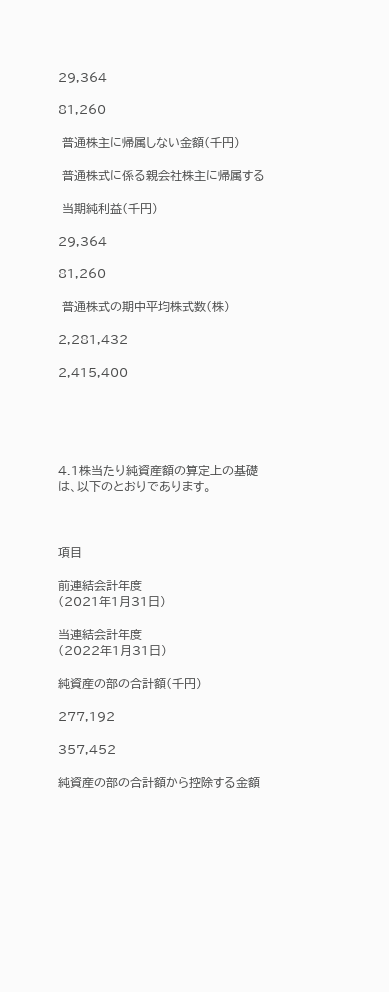29,364

81,260

 普通株主に帰属しない金額(千円)

 普通株式に係る親会社株主に帰属する

 当期純利益(千円)

29,364

81,260

 普通株式の期中平均株式数(株)

2,281,432

2,415,400





4.1株当たり純資産額の算定上の基礎は、以下のとおりであります。



項目

前連結会計年度
(2021年1月31日)

当連結会計年度
(2022年1月31日)

純資産の部の合計額(千円)

277,192

357,452

純資産の部の合計額から控除する金額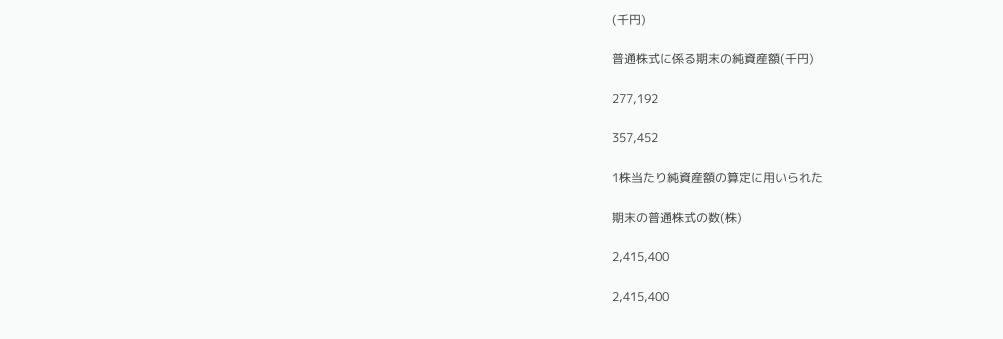(千円)

普通株式に係る期末の純資産額(千円)

277,192

357,452

1株当たり純資産額の算定に用いられた

期末の普通株式の数(株)

2,415,400

2,415,400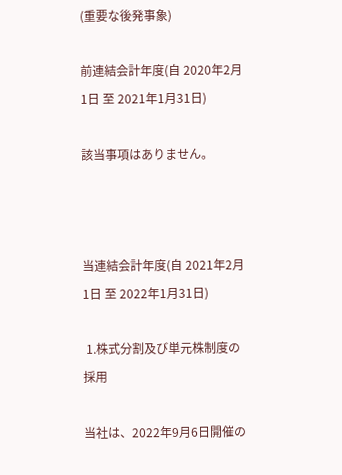(重要な後発事象)

前連結会計年度(自 2020年2月1日 至 2021年1月31日)

該当事項はありません。



当連結会計年度(自 2021年2月1日 至 2022年1月31日)

 1.株式分割及び単元株制度の採用

当社は、2022年9月6日開催の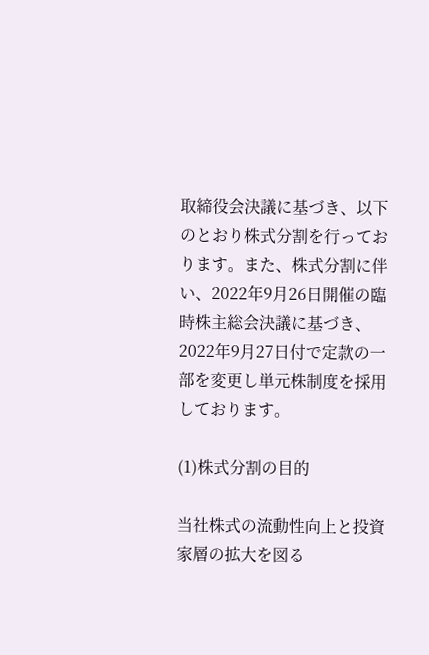取締役会決議に基づき、以下のとおり株式分割を行っております。また、株式分割に伴い、2022年9月26日開催の臨時株主総会決議に基づき、2022年9月27日付で定款の一部を変更し単元株制度を採用しております。

(1)株式分割の目的

当社株式の流動性向上と投資家層の拡大を図る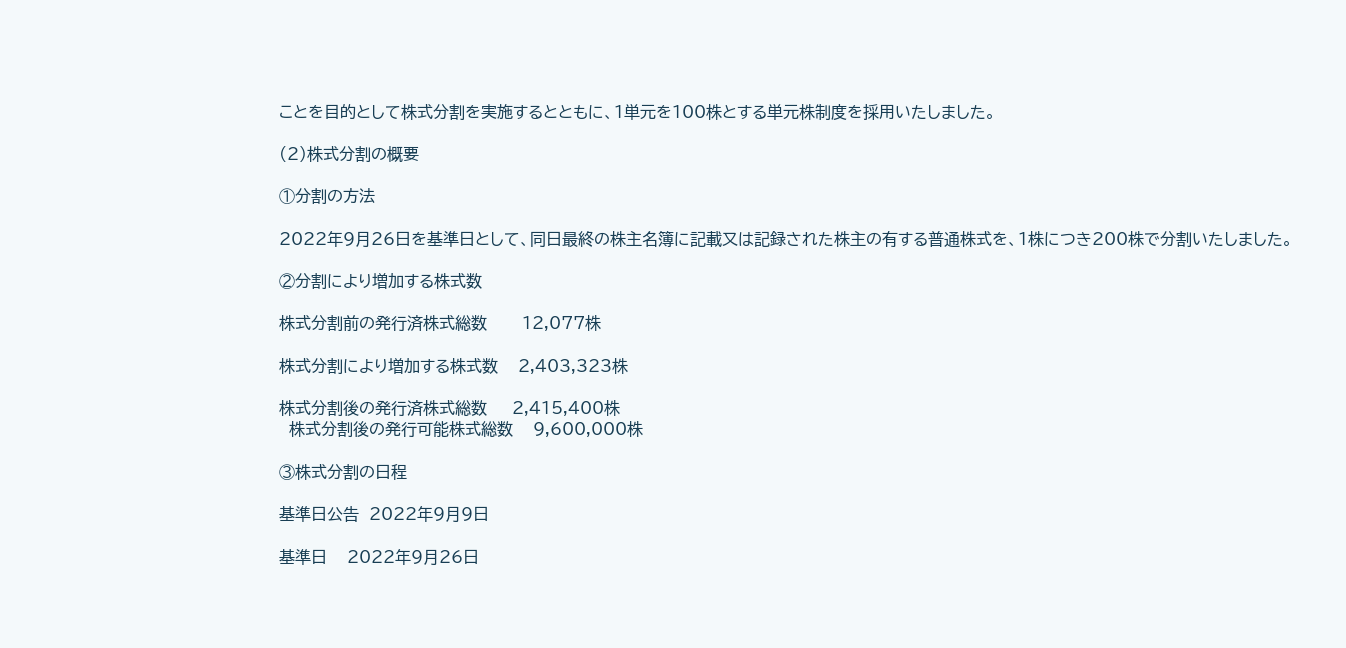ことを目的として株式分割を実施するとともに、1単元を100株とする単元株制度を採用いたしました。

(2)株式分割の概要

①分割の方法

2022年9月26日を基準日として、同日最終の株主名簿に記載又は記録された株主の有する普通株式を、1株につき200株で分割いたしました。

②分割により増加する株式数

株式分割前の発行済株式総数       12,077株

株式分割により増加する株式数    2,403,323株

株式分割後の発行済株式総数     2,415,400株
  株式分割後の発行可能株式総数    9,600,000株

③株式分割の日程

基準日公告  2022年9月9日

基準日    2022年9月26日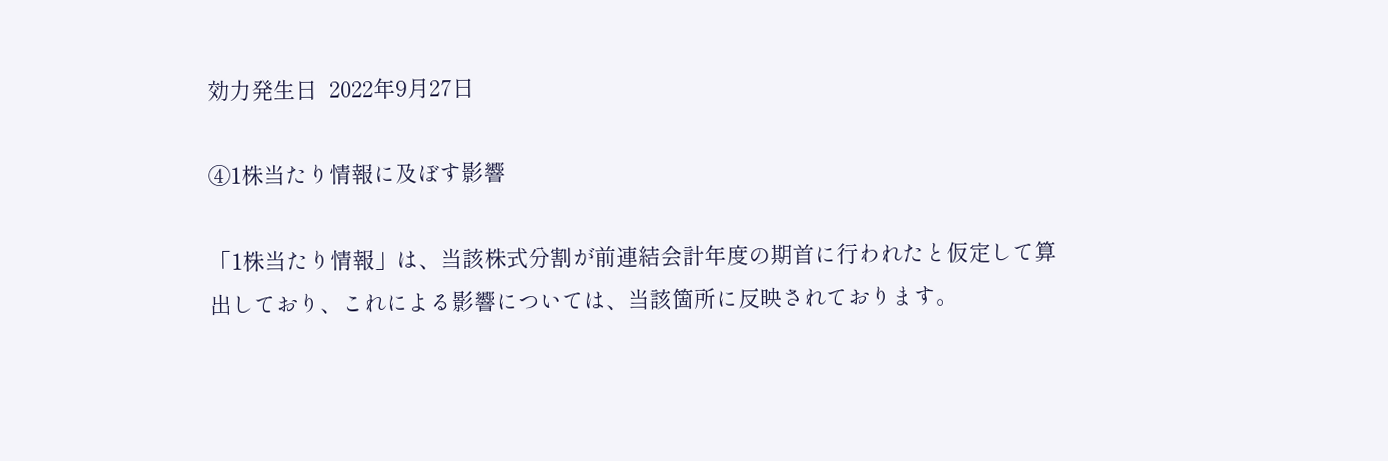効力発生日  2022年9月27日

④1株当たり情報に及ぼす影響

「1株当たり情報」は、当該株式分割が前連結会計年度の期首に行われたと仮定して算出しており、これによる影響については、当該箇所に反映されております。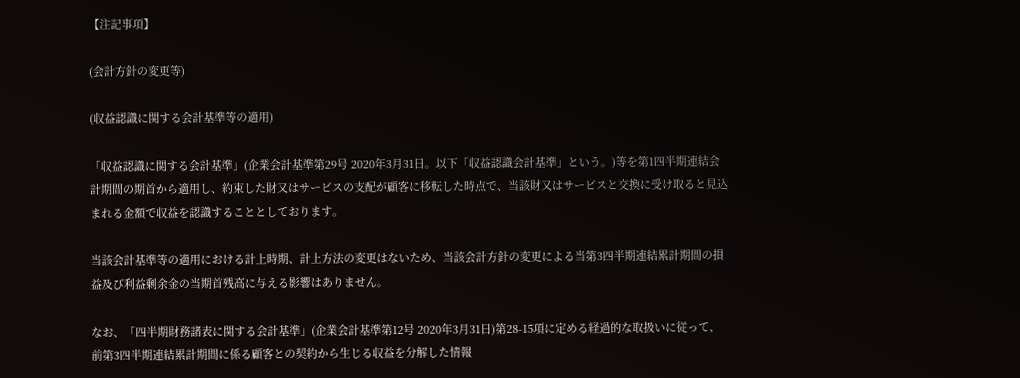【注記事項】

(会計方針の変更等)

(収益認識に関する会計基準等の適用)

「収益認識に関する会計基準」(企業会計基準第29号 2020年3月31日。以下「収益認識会計基準」という。)等を第1四半期連結会計期間の期首から適用し、約束した財又はサービスの支配が顧客に移転した時点で、当該財又はサービスと交換に受け取ると見込まれる金額で収益を認識することとしております。

当該会計基準等の適用における計上時期、計上方法の変更はないため、当該会計方針の変更による当第3四半期連結累計期間の損益及び利益剰余金の当期首残高に与える影響はありません。

なお、「四半期財務諸表に関する会計基準」(企業会計基準第12号 2020年3月31日)第28-15項に定める経過的な取扱いに従って、前第3四半期連結累計期間に係る顧客との契約から生じる収益を分解した情報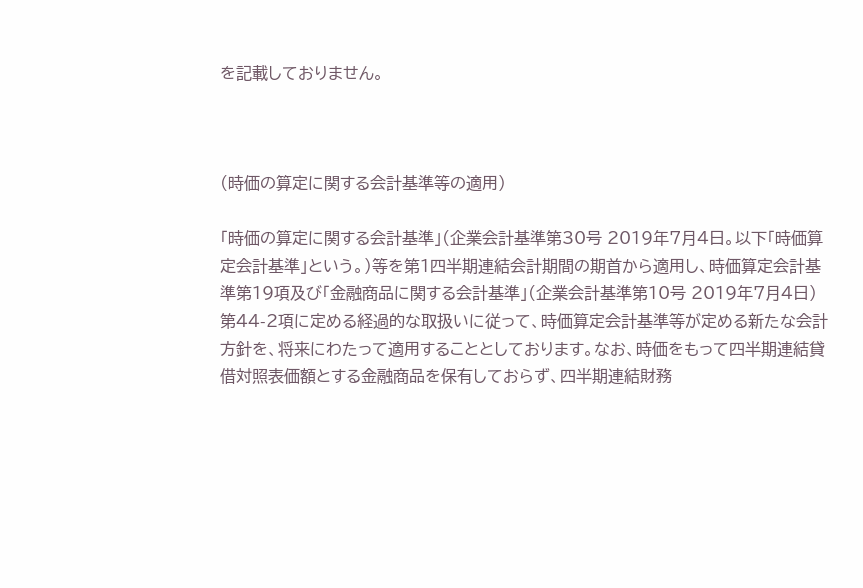を記載しておりません。



(時価の算定に関する会計基準等の適用)

「時価の算定に関する会計基準」(企業会計基準第30号 2019年7月4日。以下「時価算定会計基準」という。)等を第1四半期連結会計期間の期首から適用し、時価算定会計基準第19項及び「金融商品に関する会計基準」(企業会計基準第10号 2019年7月4日)第44-2項に定める経過的な取扱いに従って、時価算定会計基準等が定める新たな会計方針を、将来にわたって適用することとしております。なお、時価をもって四半期連結貸借対照表価額とする金融商品を保有しておらず、四半期連結財務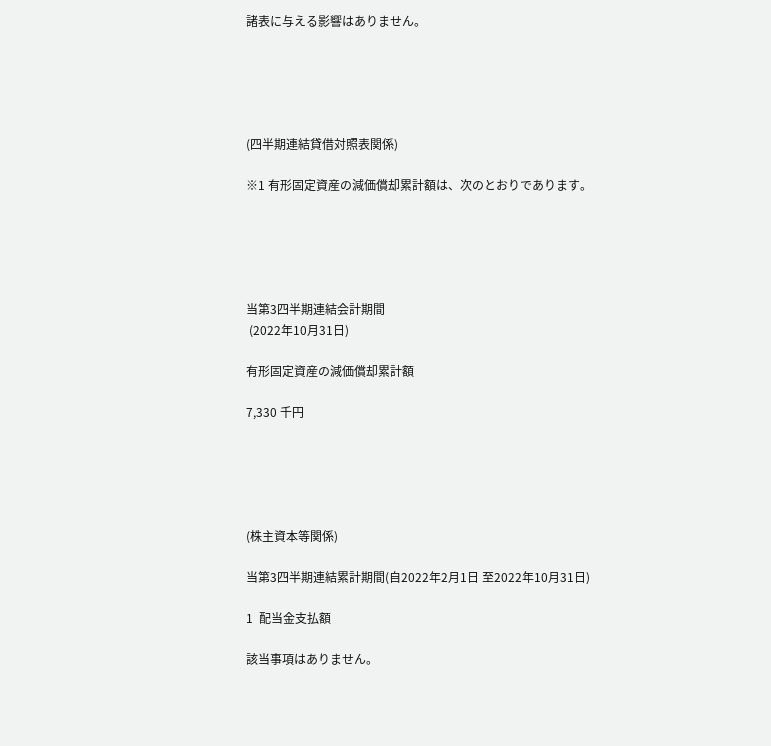諸表に与える影響はありません。





(四半期連結貸借対照表関係)

※1 有形固定資産の減価償却累計額は、次のとおりであります。





当第3四半期連結会計期間
 (2022年10月31日)

有形固定資産の減価償却累計額

7,330 千円





(株主資本等関係)

当第3四半期連結累計期間(自2022年2月1日 至2022年10月31日)

1  配当金支払額

該当事項はありません。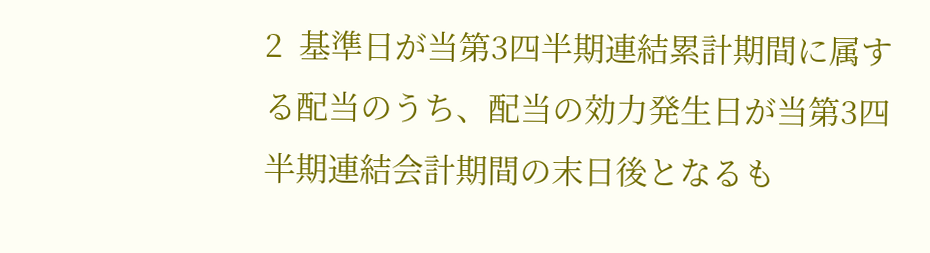2  基準日が当第3四半期連結累計期間に属する配当のうち、配当の効力発生日が当第3四半期連結会計期間の末日後となるも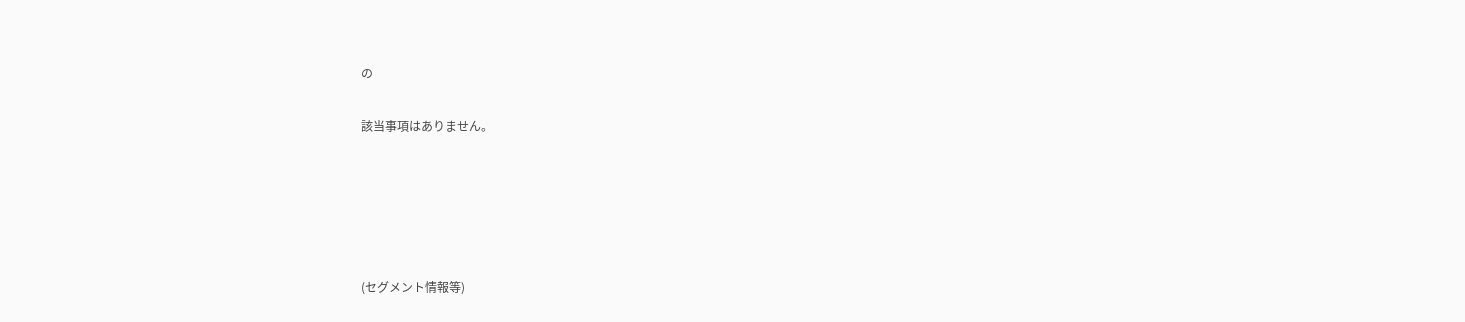の

該当事項はありません。





(セグメント情報等)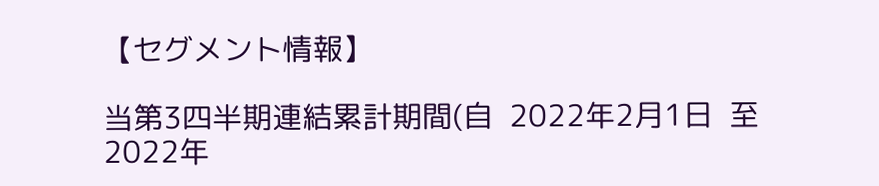【セグメント情報】

当第3四半期連結累計期間(自  2022年2月1日  至  2022年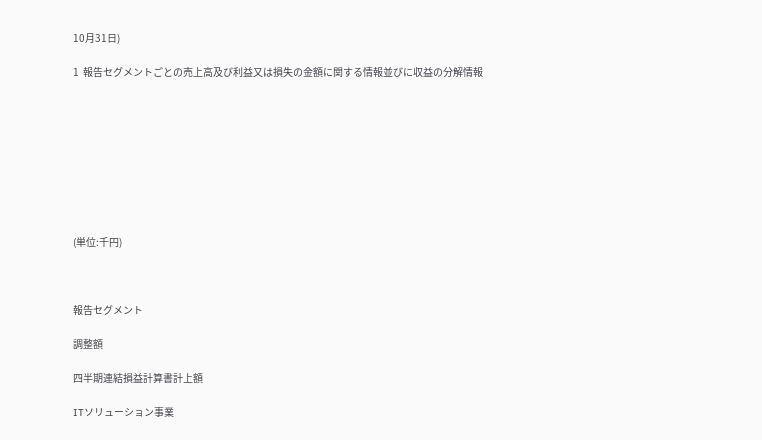10月31日)

1  報告セグメントごとの売上高及び利益又は損失の金額に関する情報並びに収益の分解情報









(単位:千円)



報告セグメント

調整額

四半期連結損益計算書計上額

ITソリューション事業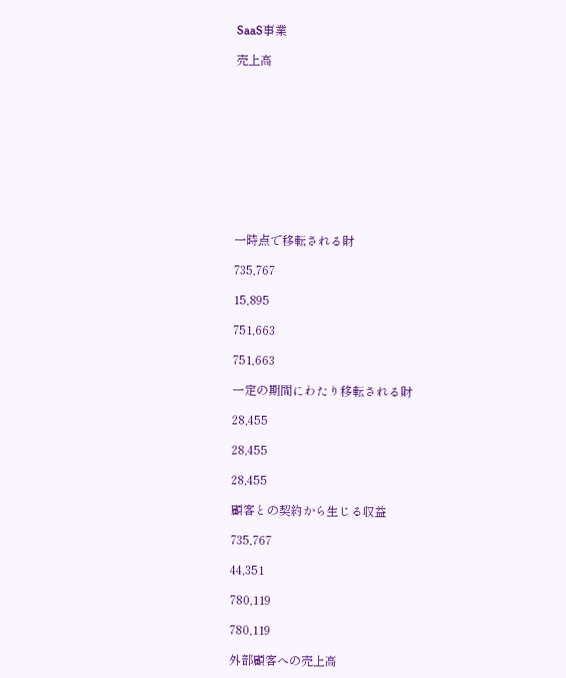SaaS事業

売上高











一時点で移転される財

735,767

15,895

751,663

751,663

一定の期間にわたり移転される財

28,455

28,455

28,455

顧客との契約から生じる収益

735,767

44,351

780,119

780,119

外部顧客への売上高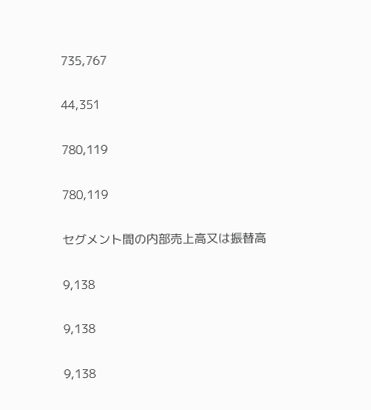735,767

44,351

780,119

780,119

セグメント間の内部売上高又は振替高

9,138

9,138

9,138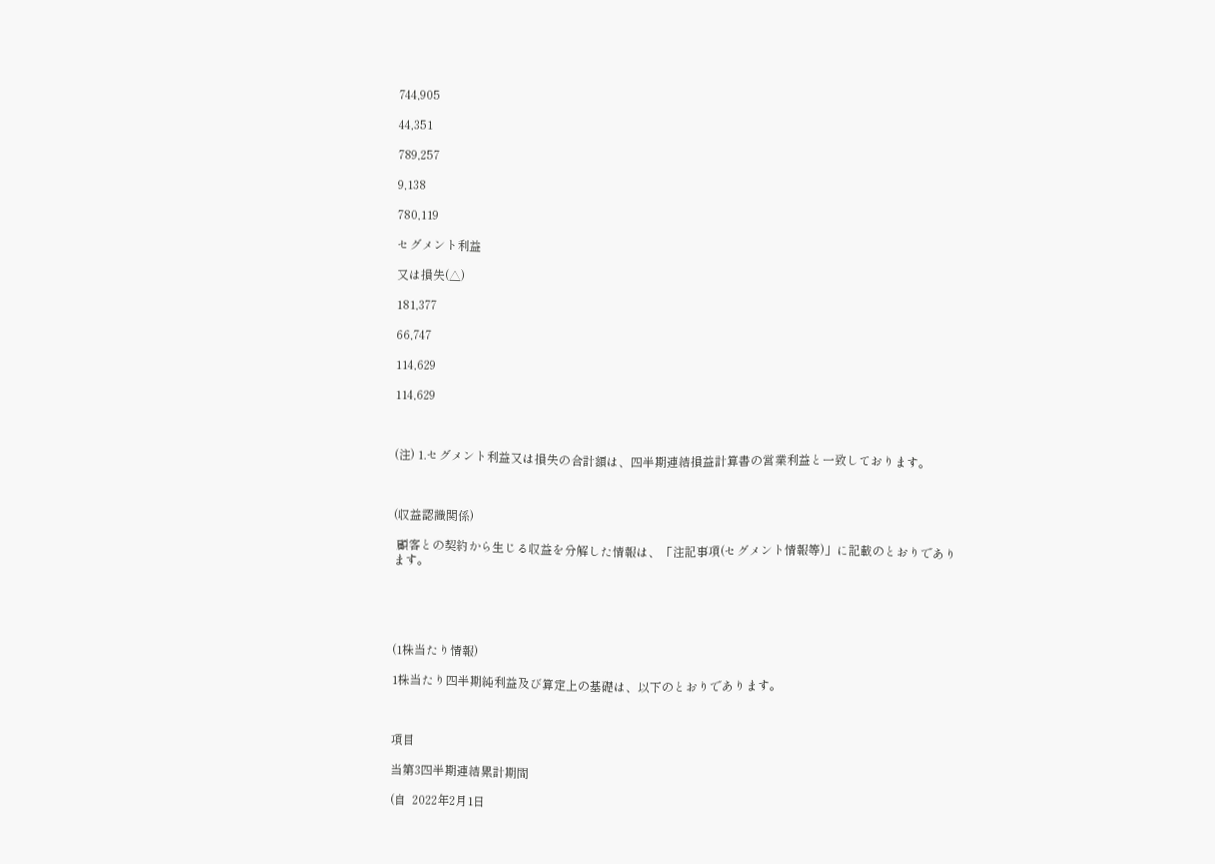744,905

44,351

789,257

9,138

780,119

セグメント利益

又は損失(△)

181,377

66,747

114,629

114,629



(注) 1.セグメント利益又は損失の合計額は、四半期連結損益計算書の営業利益と一致しております。



(収益認識関係)

 顧客との契約から生じる収益を分解した情報は、「注記事項(セグメント情報等)」に記載のとおりであります。





(1株当たり情報)

1株当たり四半期純利益及び算定上の基礎は、以下のとおりであります。



項目

当第3四半期連結累計期間

(自  2022年2月1日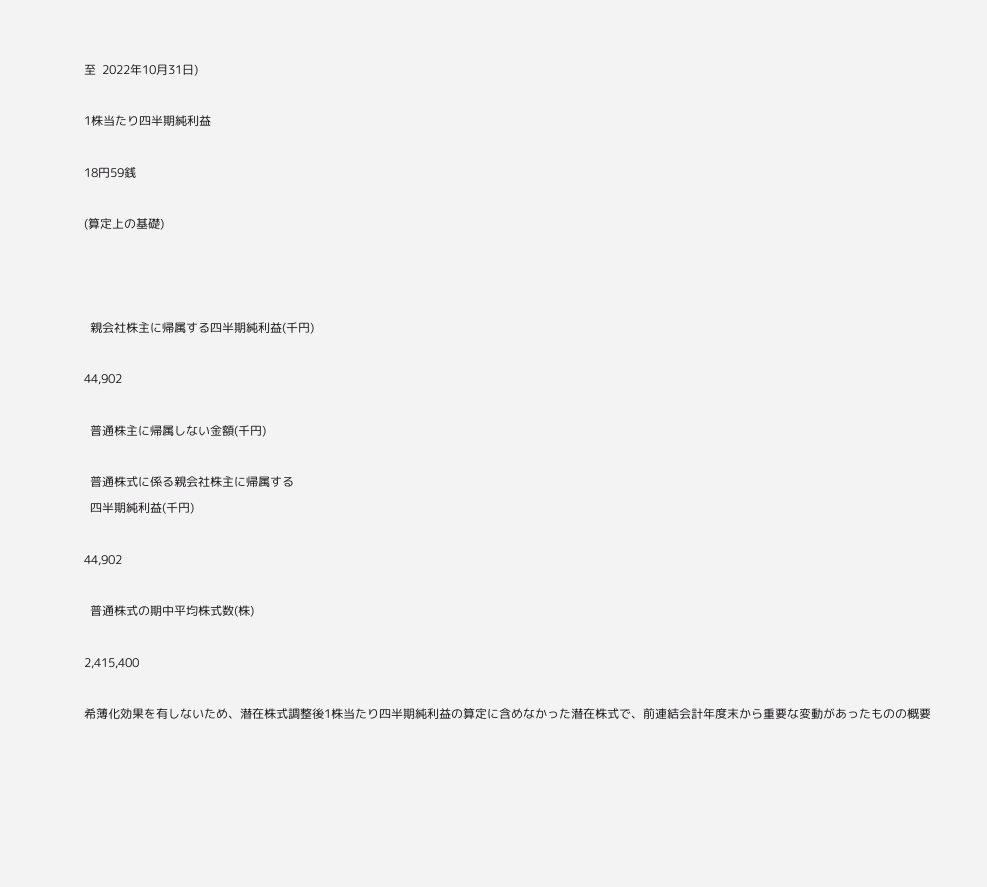至  2022年10月31日)

1株当たり四半期純利益

18円59銭

(算定上の基礎)



  親会社株主に帰属する四半期純利益(千円)

44,902

  普通株主に帰属しない金額(千円)

  普通株式に係る親会社株主に帰属する
  四半期純利益(千円)

44,902

  普通株式の期中平均株式数(株)

2,415,400

希薄化効果を有しないため、潜在株式調整後1株当たり四半期純利益の算定に含めなかった潜在株式で、前連結会計年度末から重要な変動があったものの概要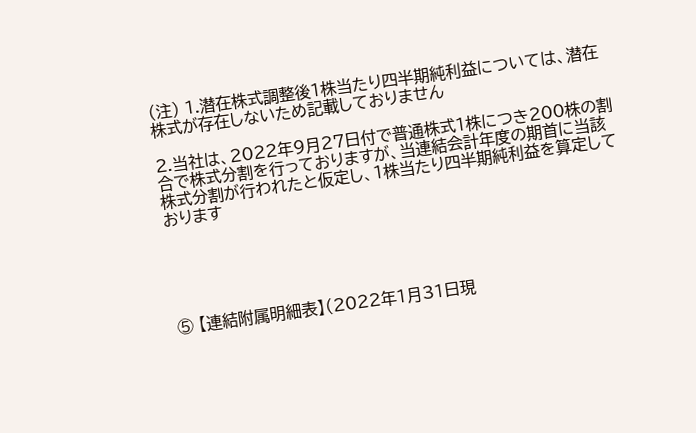(注) 1.潜在株式調整後1株当たり四半期純利益については、潜在株式が存在しないため記載しておりません

2.当社は、2022年9月27日付で普通株式1株につき200株の割合で株式分割を行っておりますが、当連結会計年度の期首に当該株式分割が行われたと仮定し、1株当たり四半期純利益を算定しております





⑤ 【連結附属明細表】(2022年1月31日現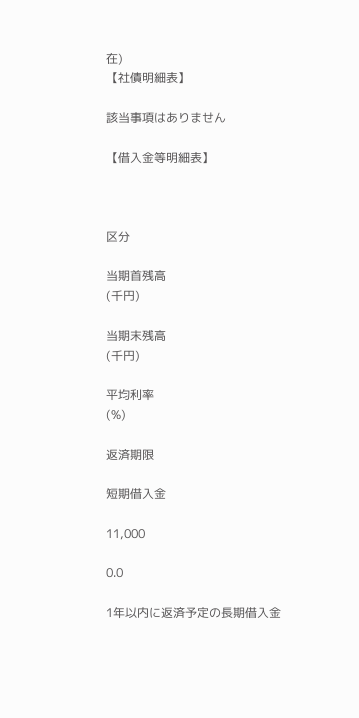在)
【社債明細表】

該当事項はありません

【借入金等明細表】



区分

当期首残高
(千円)

当期末残高
(千円)

平均利率
(%)

返済期限

短期借入金

11,000

0.0

1年以内に返済予定の長期借入金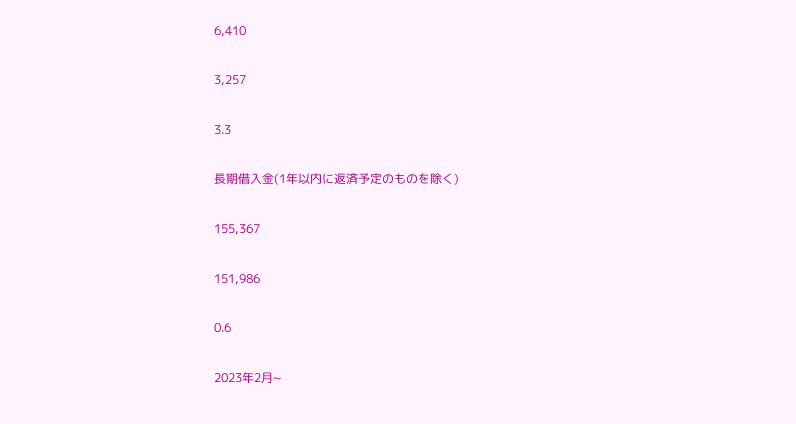6,410

3,257

3.3

長期借入金(1年以内に返済予定のものを除く)

155,367

151,986

0.6

2023年2月~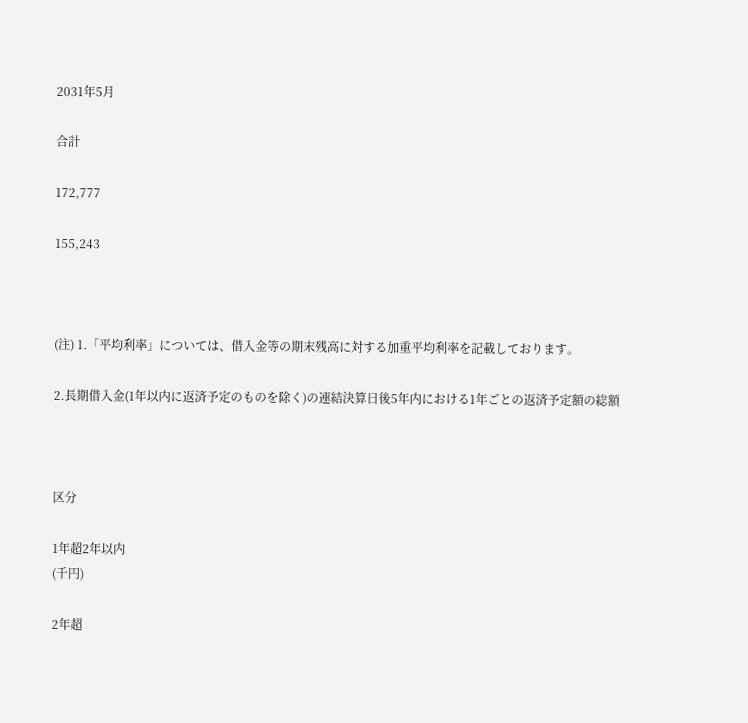2031年5月

合計

172,777

155,243



(注) 1.「平均利率」については、借入金等の期末残高に対する加重平均利率を記載しております。

2.長期借入金(1年以内に返済予定のものを除く)の連結決算日後5年内における1年ごとの返済予定額の総額



区分

1年超2年以内
(千円)

2年超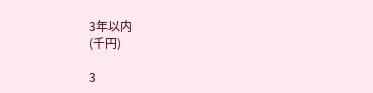3年以内
(千円)

3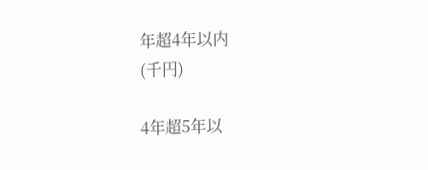年超4年以内
(千円)

4年超5年以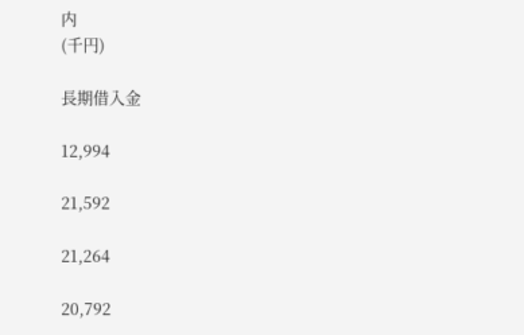内
(千円)

長期借入金

12,994

21,592

21,264

20,792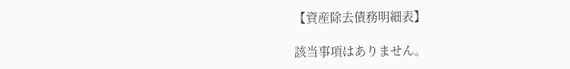【資産除去債務明細表】

該当事項はありません。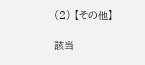(2) 【その他】

該当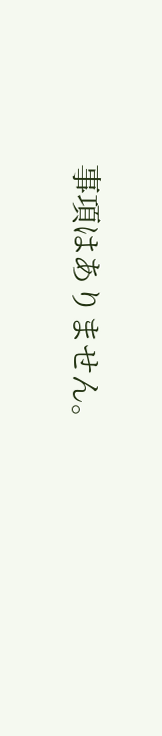事項はありません。